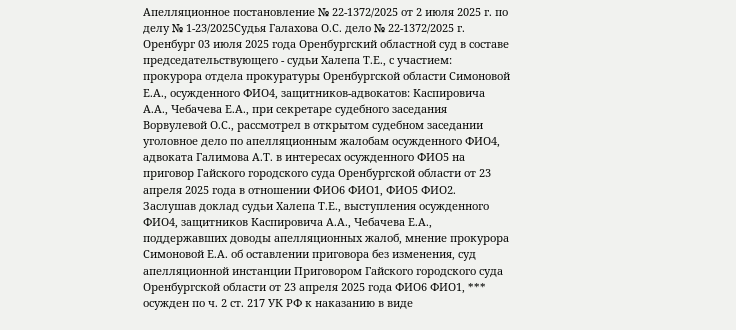Апелляционное постановление № 22-1372/2025 от 2 июля 2025 г. по делу № 1-23/2025Судья Галахова О.С. дело № 22-1372/2025 г. Оренбург 03 июля 2025 года Оренбургский областной суд в составе председательствующего - судьи Халепа Т.Е., с участием: прокурора отдела прокуратуры Оренбургской области Симоновой Е.А., осужденного ФИО4, защитников-адвокатов: Каспировича А.А., Чебачева Е.А., при секретаре судебного заседания Ворвулевой О.С., рассмотрел в открытом судебном заседании уголовное дело по апелляционным жалобам осужденного ФИО4, адвоката Галимова А.Т. в интересах осужденного ФИО5 на приговор Гайского городского суда Оренбургской области от 23 апреля 2025 года в отношении ФИО6 ФИО1, ФИО5 ФИО2. Заслушав доклад судьи Халепа Т.Е., выступления осужденного ФИО4, защитников Каспировича А.А., Чебачева Е.А., поддержавших доводы апелляционных жалоб, мнение прокурора Симоновой Е.А. об оставлении приговора без изменения, суд апелляционной инстанции Приговором Гайского городского суда Оренбургской области от 23 апреля 2025 года ФИО6 ФИО1, *** осужден по ч. 2 ст. 217 УК РФ к наказанию в виде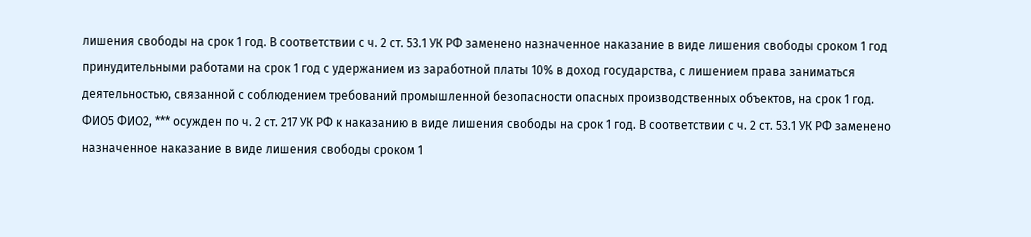лишения свободы на срок 1 год. В соответствии с ч. 2 ст. 53.1 УК РФ заменено назначенное наказание в виде лишения свободы сроком 1 год принудительными работами на срок 1 год с удержанием из заработной платы 10% в доход государства, с лишением права заниматься деятельностью, связанной с соблюдением требований промышленной безопасности опасных производственных объектов, на срок 1 год. ФИО5 ФИО2, *** осужден по ч. 2 ст. 217 УК РФ к наказанию в виде лишения свободы на срок 1 год. В соответствии с ч. 2 ст. 53.1 УК РФ заменено назначенное наказание в виде лишения свободы сроком 1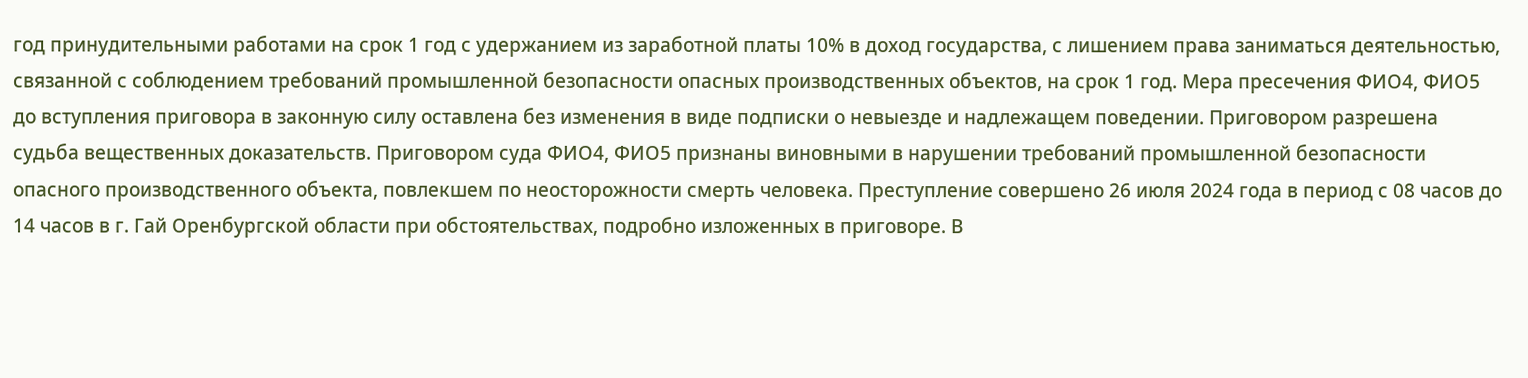год принудительными работами на срок 1 год с удержанием из заработной платы 10% в доход государства, с лишением права заниматься деятельностью, связанной с соблюдением требований промышленной безопасности опасных производственных объектов, на срок 1 год. Мера пресечения ФИО4, ФИО5 до вступления приговора в законную силу оставлена без изменения в виде подписки о невыезде и надлежащем поведении. Приговором разрешена судьба вещественных доказательств. Приговором суда ФИО4, ФИО5 признаны виновными в нарушении требований промышленной безопасности опасного производственного объекта, повлекшем по неосторожности смерть человека. Преступление совершено 26 июля 2024 года в период с 08 часов до 14 часов в г. Гай Оренбургской области при обстоятельствах, подробно изложенных в приговоре. В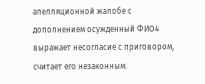апелляционной жалобе с дополнением осужденный ФИО4 выражает несогласие с приговором, считает его незаконным.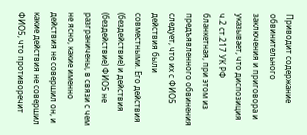Приводит содержание обвинительного заключения и приговора и указывает, что диспозиция ч.2 ст.217 УК РФ бланкетная, при этом из предъявленного обвинения следует, что их с ФИО5 действия были совместными. Его действия (бездействие) и действия (бездействие) ФИО5 не разграничены, в связи с чем не ясно, какие именно действия не совершил он, и какие действия не совершил ФИО5, что противоречит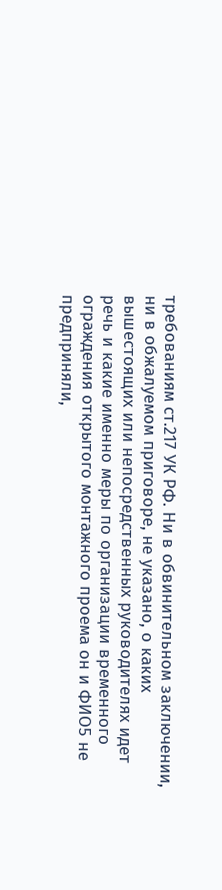требованиям ст.217 УК РФ. Ни в обвинительном заключении, ни в обжалуемом приговоре, не указано, о каких вышестоящих или непосредственных руководителях идет речь и какие именно меры по организации временного ограждения открытого монтажного проема он и ФИО5 не предприняли,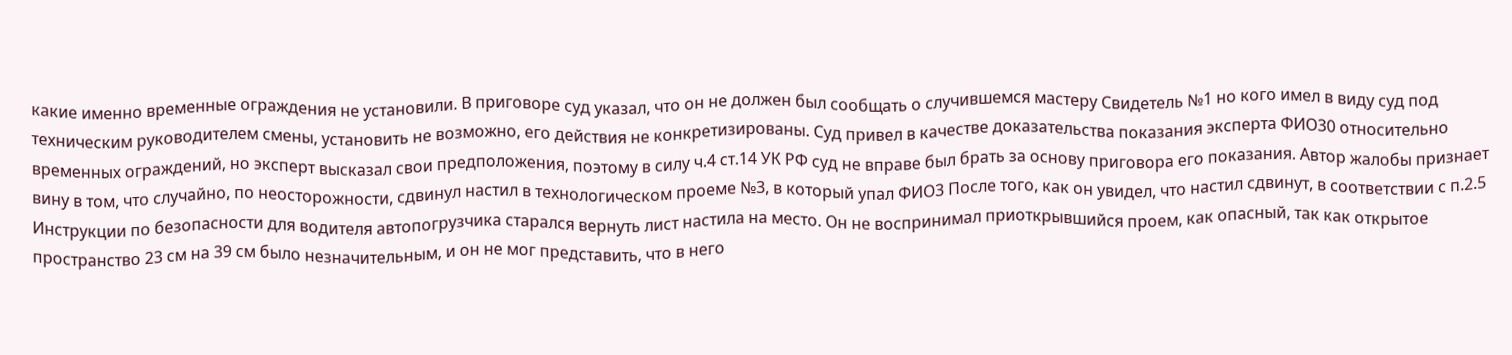какие именно временные ограждения не установили. В приговоре суд указал, что он не должен был сообщать о случившемся мастеру Свидетель №1 но кого имел в виду суд под техническим руководителем смены, установить не возможно, его действия не конкретизированы. Суд привел в качестве доказательства показания эксперта ФИО30 относительно временных ограждений, но эксперт высказал свои предположения, поэтому в силу ч.4 ст.14 УК РФ суд не вправе был брать за основу приговора его показания. Автор жалобы признает вину в том, что случайно, по неосторожности, сдвинул настил в технологическом проеме №3, в который упал ФИО3 После того, как он увидел, что настил сдвинут, в соответствии с п.2.5 Инструкции по безопасности для водителя автопогрузчика старался вернуть лист настила на место. Он не воспринимал приоткрывшийся проем, как опасный, так как открытое пространство 23 см на 39 см было незначительным, и он не мог представить, что в него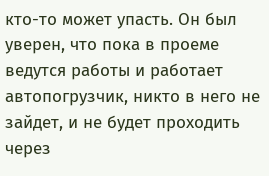кто-то может упасть. Он был уверен, что пока в проеме ведутся работы и работает автопогрузчик, никто в него не зайдет, и не будет проходить через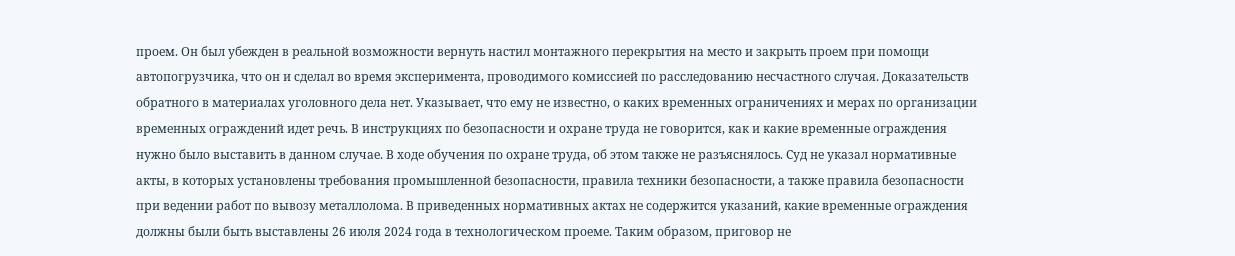проем. Он был убежден в реальной возможности вернуть настил монтажного перекрытия на место и закрыть проем при помощи автопогрузчика, что он и сделал во время эксперимента, проводимого комиссией по расследованию несчастного случая. Доказательств обратного в материалах уголовного дела нет. Указывает, что ему не известно, о каких временных ограничениях и мерах по организации временных ограждений идет речь. В инструкциях по безопасности и охране труда не говорится, как и какие временные ограждения нужно было выставить в данном случае. В ходе обучения по охране труда, об этом также не разъяснялось. Суд не указал нормативные акты, в которых установлены требования промышленной безопасности, правила техники безопасности, а также правила безопасности при ведении работ по вывозу металлолома. В приведенных нормативных актах не содержится указаний, какие временные ограждения должны были быть выставлены 26 июля 2024 года в технологическом проеме. Таким образом, приговор не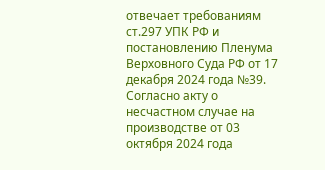отвечает требованиям ст.297 УПК РФ и постановлению Пленума Верховного Суда РФ от 17 декабря 2024 года №39. Согласно акту о несчастном случае на производстве от 03 октября 2024 года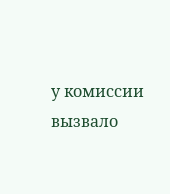у комиссии вызвало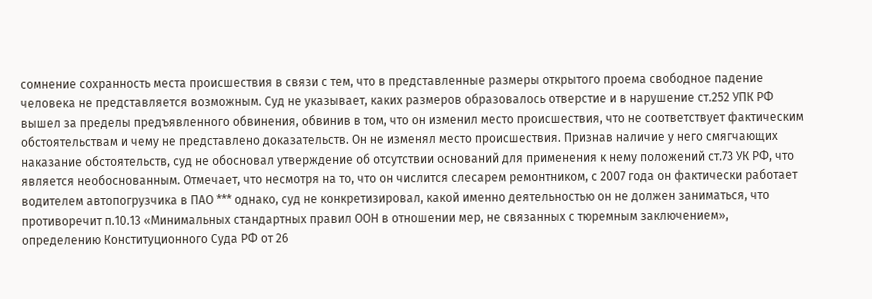сомнение сохранность места происшествия в связи с тем, что в представленные размеры открытого проема свободное падение человека не представляется возможным. Суд не указывает, каких размеров образовалось отверстие и в нарушение ст.252 УПК РФ вышел за пределы предъявленного обвинения, обвинив в том, что он изменил место происшествия, что не соответствует фактическим обстоятельствам и чему не представлено доказательств. Он не изменял место происшествия. Признав наличие у него смягчающих наказание обстоятельств, суд не обосновал утверждение об отсутствии оснований для применения к нему положений ст.73 УК РФ, что является необоснованным. Отмечает, что несмотря на то, что он числится слесарем ремонтником, с 2007 года он фактически работает водителем автопогрузчика в ПАО *** однако, суд не конкретизировал, какой именно деятельностью он не должен заниматься, что противоречит п.10.13 «Минимальных стандартных правил ООН в отношении мер, не связанных с тюремным заключением», определению Конституционного Суда РФ от 26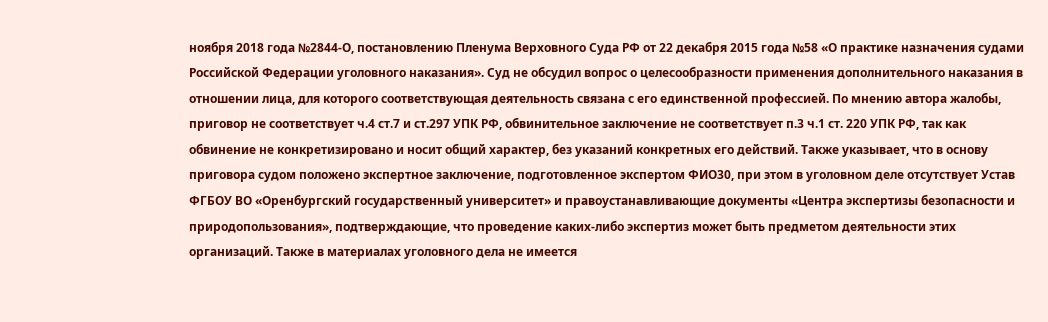ноября 2018 года №2844-О, постановлению Пленума Верховного Суда РФ от 22 декабря 2015 года №58 «О практике назначения судами Российской Федерации уголовного наказания». Суд не обсудил вопрос о целесообразности применения дополнительного наказания в отношении лица, для которого соответствующая деятельность связана с его единственной профессией. По мнению автора жалобы, приговор не соответствует ч.4 ст.7 и ст.297 УПК РФ, обвинительное заключение не соответствует п.3 ч.1 ст. 220 УПК РФ, так как обвинение не конкретизировано и носит общий характер, без указаний конкретных его действий. Также указывает, что в основу приговора судом положено экспертное заключение, подготовленное экспертом ФИО30, при этом в уголовном деле отсутствует Устав ФГБОУ ВО «Оренбургский государственный университет» и правоустанавливающие документы «Центра экспертизы безопасности и природопользования», подтверждающие, что проведение каких-либо экспертиз может быть предметом деятельности этих организаций. Также в материалах уголовного дела не имеется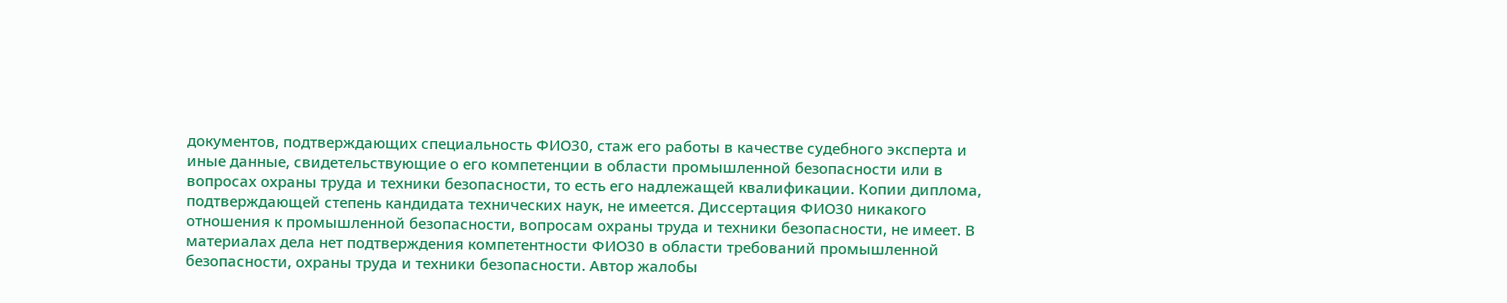документов, подтверждающих специальность ФИО30, стаж его работы в качестве судебного эксперта и иные данные, свидетельствующие о его компетенции в области промышленной безопасности или в вопросах охраны труда и техники безопасности, то есть его надлежащей квалификации. Копии диплома, подтверждающей степень кандидата технических наук, не имеется. Диссертация ФИО30 никакого отношения к промышленной безопасности, вопросам охраны труда и техники безопасности, не имеет. В материалах дела нет подтверждения компетентности ФИО30 в области требований промышленной безопасности, охраны труда и техники безопасности. Автор жалобы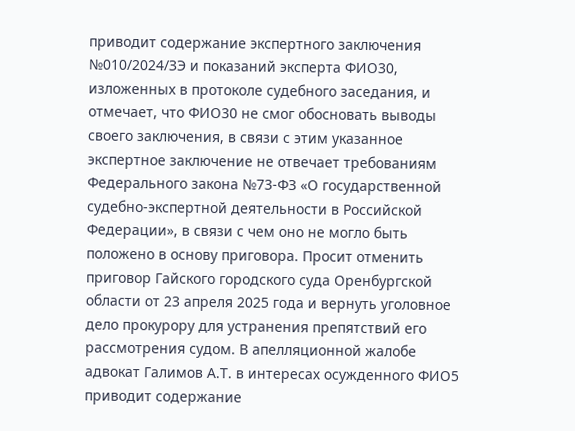приводит содержание экспертного заключения №010/2024/ЗЭ и показаний эксперта ФИО30, изложенных в протоколе судебного заседания, и отмечает, что ФИО30 не смог обосновать выводы своего заключения, в связи с этим указанное экспертное заключение не отвечает требованиям Федерального закона №73-ФЗ «О государственной судебно-экспертной деятельности в Российской Федерации», в связи с чем оно не могло быть положено в основу приговора. Просит отменить приговор Гайского городского суда Оренбургской области от 23 апреля 2025 года и вернуть уголовное дело прокурору для устранения препятствий его рассмотрения судом. В апелляционной жалобе адвокат Галимов А.Т. в интересах осужденного ФИО5 приводит содержание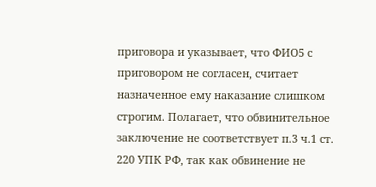приговора и указывает, что ФИО5 с приговором не согласен, считает назначенное ему наказание слишком строгим. Полагает, что обвинительное заключение не соответствует п.3 ч.1 ст. 220 УПК РФ, так как обвинение не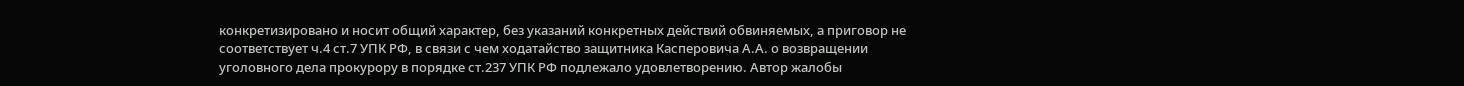конкретизировано и носит общий характер, без указаний конкретных действий обвиняемых, а приговор не соответствует ч.4 ст.7 УПК РФ, в связи с чем ходатайство защитника Касперовича А.А. о возвращении уголовного дела прокурору в порядке ст.237 УПК РФ подлежало удовлетворению. Автор жалобы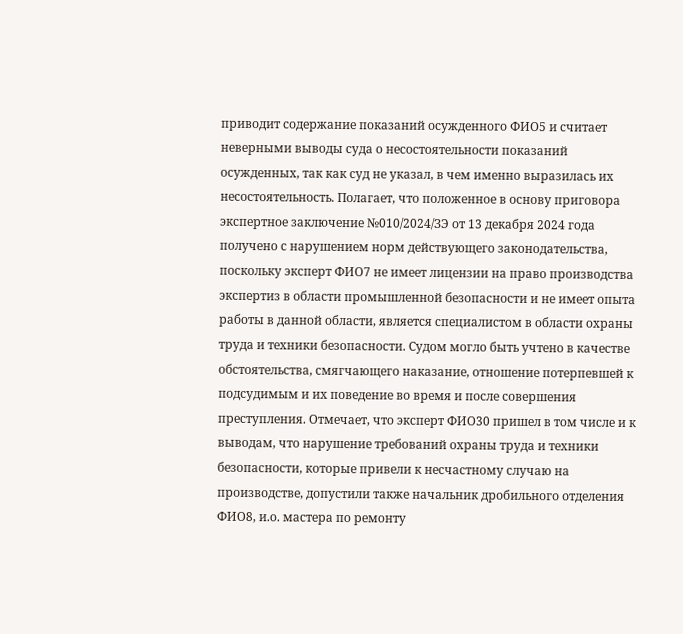приводит содержание показаний осужденного ФИО5 и считает неверными выводы суда о несостоятельности показаний осужденных, так как суд не указал, в чем именно выразилась их несостоятельность. Полагает, что положенное в основу приговора экспертное заключение №010/2024/ЗЭ от 13 декабря 2024 года получено с нарушением норм действующего законодательства, поскольку эксперт ФИО7 не имеет лицензии на право производства экспертиз в области промышленной безопасности и не имеет опыта работы в данной области, является специалистом в области охраны труда и техники безопасности. Судом могло быть учтено в качестве обстоятельства, смягчающего наказание, отношение потерпевшей к подсудимым и их поведение во время и после совершения преступления. Отмечает, что эксперт ФИО30 пришел в том числе и к выводам, что нарушение требований охраны труда и техники безопасности, которые привели к несчастному случаю на производстве, допустили также начальник дробильного отделения ФИО8, и.о. мастера по ремонту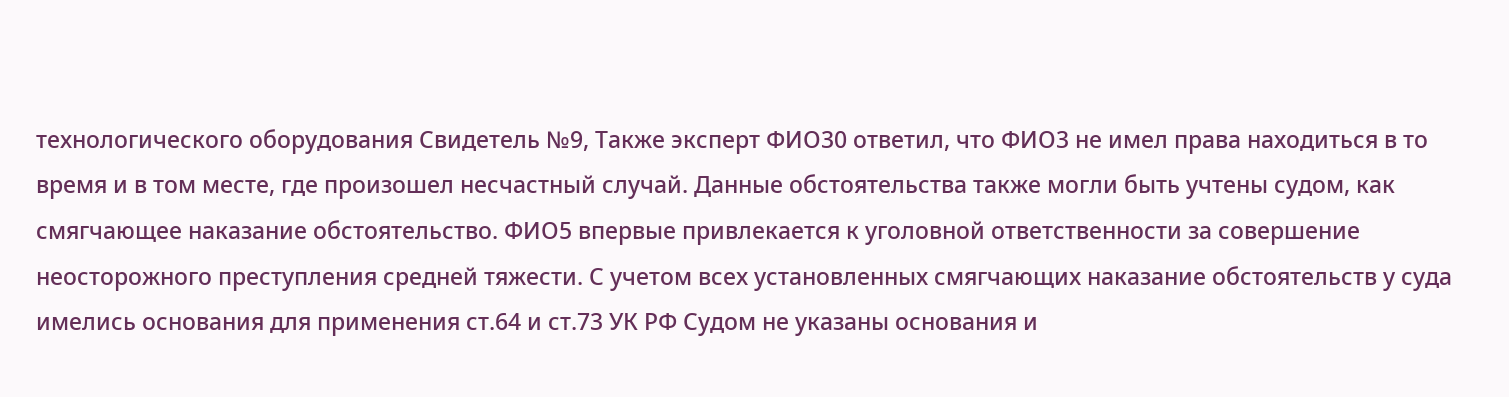технологического оборудования Свидетель №9, Также эксперт ФИО30 ответил, что ФИО3 не имел права находиться в то время и в том месте, где произошел несчастный случай. Данные обстоятельства также могли быть учтены судом, как смягчающее наказание обстоятельство. ФИО5 впервые привлекается к уголовной ответственности за совершение неосторожного преступления средней тяжести. С учетом всех установленных смягчающих наказание обстоятельств у суда имелись основания для применения ст.64 и ст.73 УК РФ Судом не указаны основания и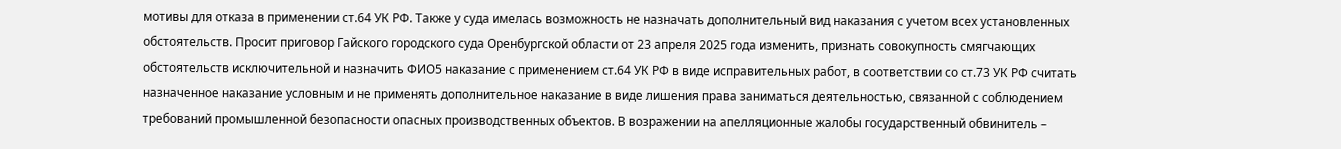мотивы для отказа в применении ст.64 УК РФ. Также у суда имелась возможность не назначать дополнительный вид наказания с учетом всех установленных обстоятельств. Просит приговор Гайского городского суда Оренбургской области от 23 апреля 2025 года изменить, признать совокупность смягчающих обстоятельств исключительной и назначить ФИО5 наказание с применением ст.64 УК РФ в виде исправительных работ, в соответствии со ст.73 УК РФ считать назначенное наказание условным и не применять дополнительное наказание в виде лишения права заниматься деятельностью, связанной с соблюдением требований промышленной безопасности опасных производственных объектов. В возражении на апелляционные жалобы государственный обвинитель –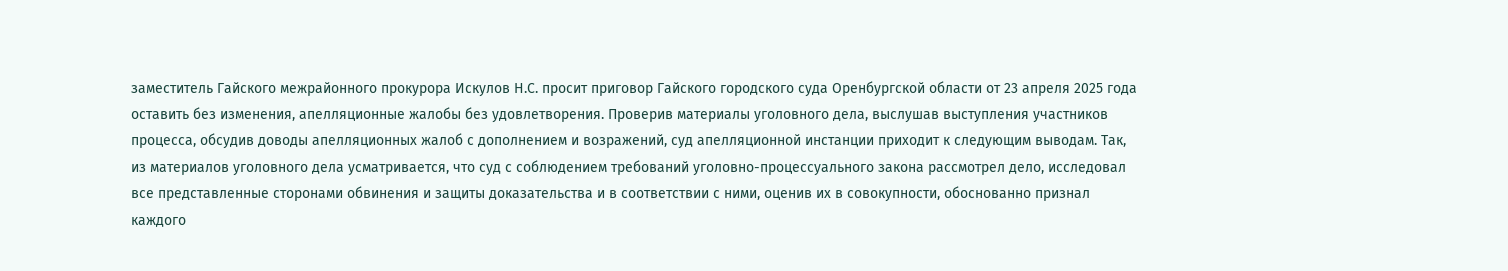заместитель Гайского межрайонного прокурора Искулов Н.С. просит приговор Гайского городского суда Оренбургской области от 23 апреля 2025 года оставить без изменения, апелляционные жалобы без удовлетворения. Проверив материалы уголовного дела, выслушав выступления участников процесса, обсудив доводы апелляционных жалоб с дополнением и возражений, суд апелляционной инстанции приходит к следующим выводам. Так, из материалов уголовного дела усматривается, что суд с соблюдением требований уголовно-процессуального закона рассмотрел дело, исследовал все представленные сторонами обвинения и защиты доказательства и в соответствии с ними, оценив их в совокупности, обоснованно признал каждого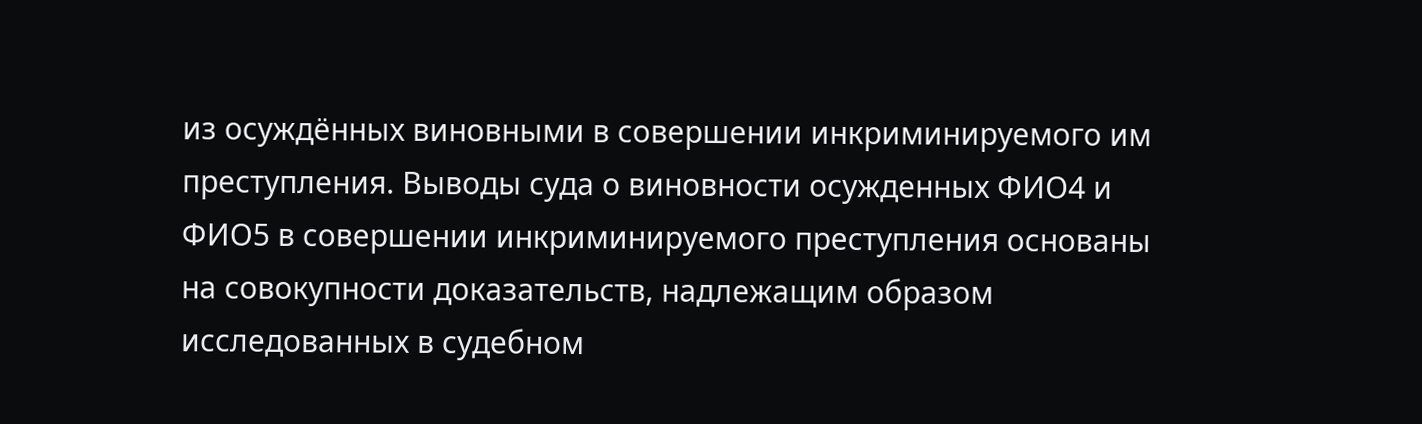из осуждённых виновными в совершении инкриминируемого им преступления. Выводы суда о виновности осужденных ФИО4 и ФИО5 в совершении инкриминируемого преступления основаны на совокупности доказательств, надлежащим образом исследованных в судебном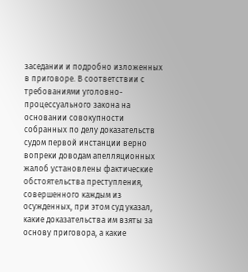заседании и подробно изложенных в приговоре. В соответствии с требованиями уголовно-процессуального закона на основании совокупности собранных по делу доказательств судом первой инстанции верно вопреки доводам апелляционных жалоб установлены фактические обстоятельства преступления, совершенного каждым из осужденных, при этом суд указал, какие доказательства им взяты за основу приговора, а какие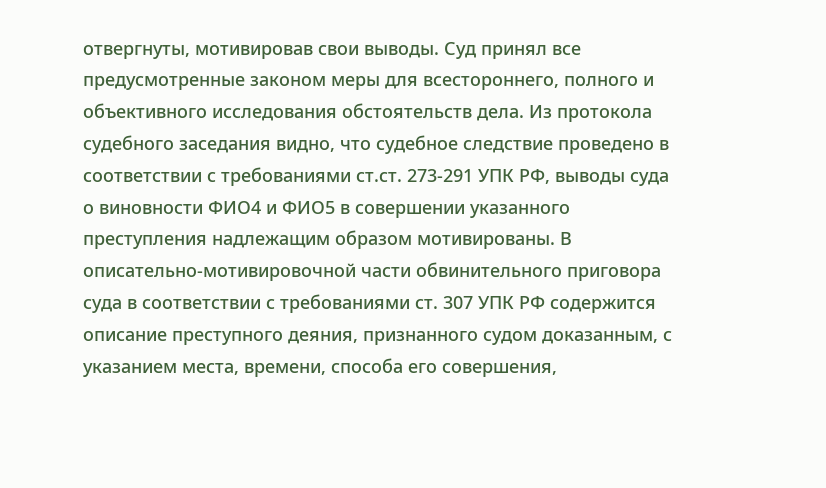отвергнуты, мотивировав свои выводы. Суд принял все предусмотренные законом меры для всестороннего, полного и объективного исследования обстоятельств дела. Из протокола судебного заседания видно, что судебное следствие проведено в соответствии с требованиями ст.ст. 273-291 УПК РФ, выводы суда о виновности ФИО4 и ФИО5 в совершении указанного преступления надлежащим образом мотивированы. В описательно-мотивировочной части обвинительного приговора суда в соответствии с требованиями ст. 307 УПК РФ содержится описание преступного деяния, признанного судом доказанным, с указанием места, времени, способа его совершения,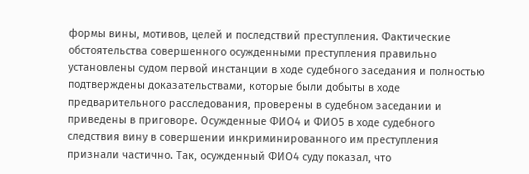формы вины, мотивов, целей и последствий преступления. Фактические обстоятельства совершенного осужденными преступления правильно установлены судом первой инстанции в ходе судебного заседания и полностью подтверждены доказательствами, которые были добыты в ходе предварительного расследования, проверены в судебном заседании и приведены в приговоре. Осужденные ФИО4 и ФИО5 в ходе судебного следствия вину в совершении инкриминированного им преступления признали частично. Так, осужденный ФИО4 суду показал, что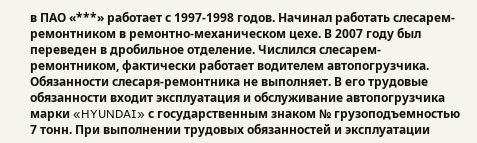в ПАО «***» работает с 1997-1998 годов. Начинал работать слесарем-ремонтником в ремонтно-механическом цехе. В 2007 году был переведен в дробильное отделение. Числился слесарем-ремонтником, фактически работает водителем автопогрузчика. Обязанности слесаря-ремонтника не выполняет. В его трудовые обязанности входит эксплуатация и обслуживание автопогрузчика марки «HYUNDAI» с государственным знаком № грузоподъемностью 7 тонн. При выполнении трудовых обязанностей и эксплуатации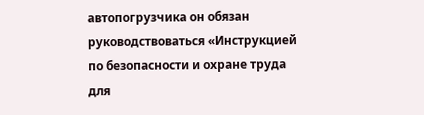автопогрузчика он обязан руководствоваться «Инструкцией по безопасности и охране труда для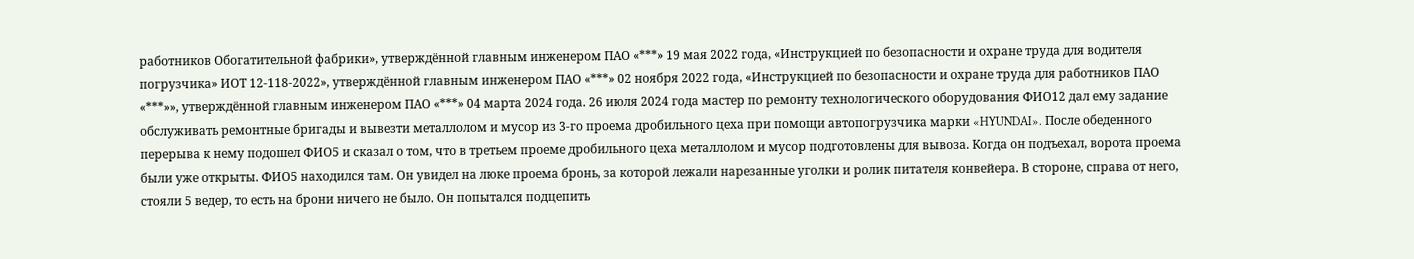работников Обогатительной фабрики», утверждённой главным инженером ПАО «***» 19 мая 2022 года, «Инструкцией по безопасности и охране труда для водителя погрузчика» ИОТ 12-118-2022», утверждённой главным инженером ПАО «***» 02 ноября 2022 года, «Инструкцией по безопасности и охране труда для работников ПАО «***»», утверждённой главным инженером ПАО «***» 04 марта 2024 года. 26 июля 2024 года мастер по ремонту технологического оборудования ФИО12 дал ему задание обслуживать ремонтные бригады и вывезти металлолом и мусор из 3-го проема дробильного цеха при помощи автопогрузчика марки «HYUNDAI». После обеденного перерыва к нему подошел ФИО5 и сказал о том, что в третьем проеме дробильного цеха металлолом и мусор подготовлены для вывоза. Когда он подъехал, ворота проема были уже открыты. ФИО5 находился там. Он увидел на люке проема бронь, за которой лежали нарезанные уголки и ролик питателя конвейера. В стороне, справа от него, стояли 5 ведер, то есть на брони ничего не было. Он попытался подцепить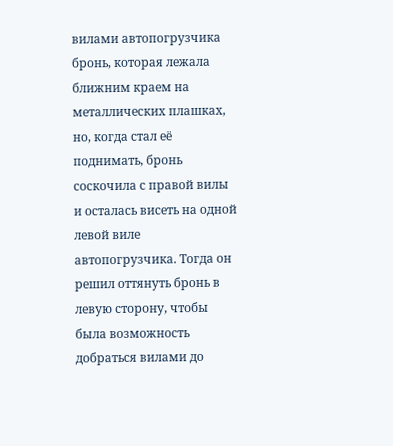вилами автопогрузчика бронь, которая лежала ближним краем на металлических плашках, но, когда стал её поднимать, бронь соскочила с правой вилы и осталась висеть на одной левой виле автопогрузчика. Тогда он решил оттянуть бронь в левую сторону, чтобы была возможность добраться вилами до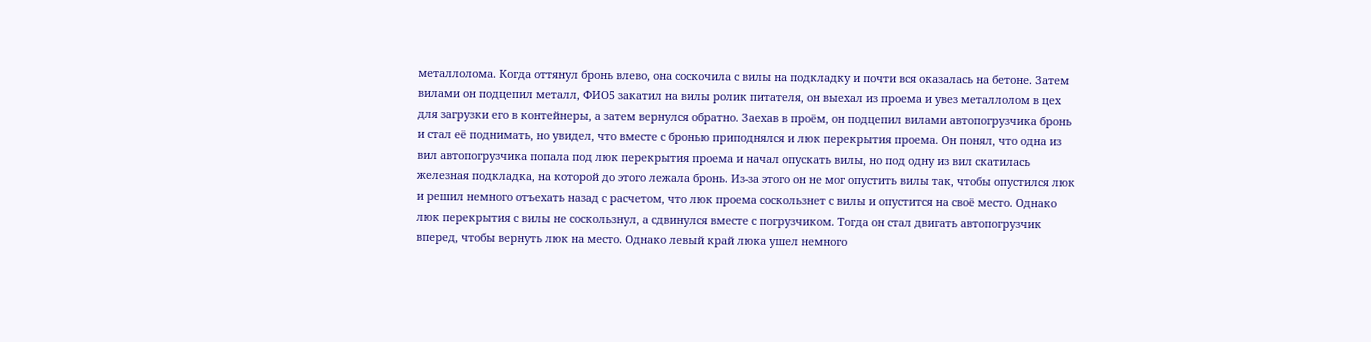металлолома. Когда оттянул бронь влево, она соскочила с вилы на подкладку и почти вся оказалась на бетоне. Затем вилами он подцепил металл, ФИО5 закатил на вилы ролик питателя, он выехал из проема и увез металлолом в цех для загрузки его в контейнеры, а затем вернулся обратно. Заехав в проём, он подцепил вилами автопогрузчика бронь и стал её поднимать, но увидел, что вместе с бронью приподнялся и люк перекрытия проема. Он понял, что одна из вил автопогрузчика попала под люк перекрытия проема и начал опускать вилы, но под одну из вил скатилась железная подкладка, на которой до этого лежала бронь. Из-за этого он не мог опустить вилы так, чтобы опустился люк и решил немного отъехать назад с расчетом, что люк проема соскользнет с вилы и опустится на своё место. Однако люк перекрытия с вилы не соскользнул, а сдвинулся вместе с погрузчиком. Тогда он стал двигать автопогрузчик вперед, чтобы вернуть люк на место. Однако левый край люка ушел немного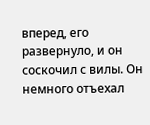вперед, его развернуло, и он соскочил с вилы. Он немного отъехал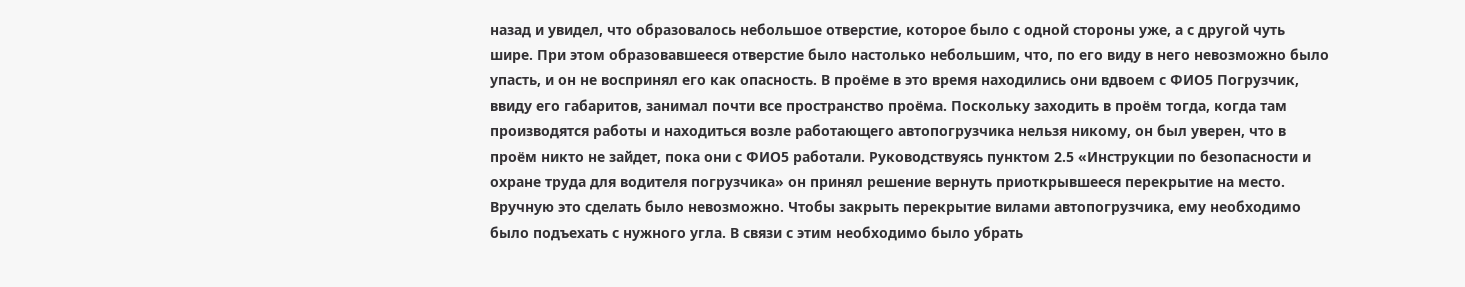назад и увидел, что образовалось небольшое отверстие, которое было с одной стороны уже, а с другой чуть шире. При этом образовавшееся отверстие было настолько небольшим, что, по его виду в него невозможно было упасть, и он не воспринял его как опасность. В проёме в это время находились они вдвоем с ФИО5 Погрузчик, ввиду его габаритов, занимал почти все пространство проёма. Поскольку заходить в проём тогда, когда там производятся работы и находиться возле работающего автопогрузчика нельзя никому, он был уверен, что в проём никто не зайдет, пока они с ФИО5 работали. Руководствуясь пунктом 2.5 «Инструкции по безопасности и охране труда для водителя погрузчика» он принял решение вернуть приоткрывшееся перекрытие на место. Вручную это сделать было невозможно. Чтобы закрыть перекрытие вилами автопогрузчика, ему необходимо было подъехать с нужного угла. В связи с этим необходимо было убрать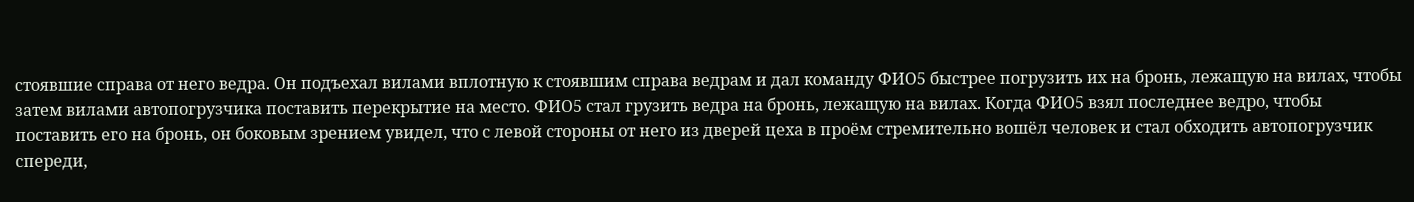стоявшие справа от него ведра. Он подъехал вилами вплотную к стоявшим справа ведрам и дал команду ФИО5 быстрее погрузить их на бронь, лежащую на вилах, чтобы затем вилами автопогрузчика поставить перекрытие на место. ФИО5 стал грузить ведра на бронь, лежащую на вилах. Когда ФИО5 взял последнее ведро, чтобы поставить его на бронь, он боковым зрением увидел, что с левой стороны от него из дверей цеха в проём стремительно вошёл человек и стал обходить автопогрузчик спереди,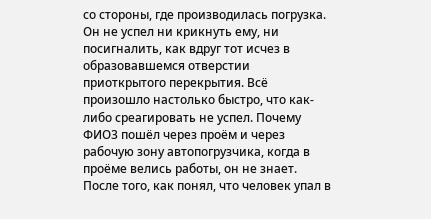со стороны, где производилась погрузка. Он не успел ни крикнуть ему, ни посигналить, как вдруг тот исчез в образовавшемся отверстии приоткрытого перекрытия. Всё произошло настолько быстро, что как-либо среагировать не успел. Почему ФИО3 пошёл через проём и через рабочую зону автопогрузчика, когда в проёме велись работы, он не знает. После того, как понял, что человек упал в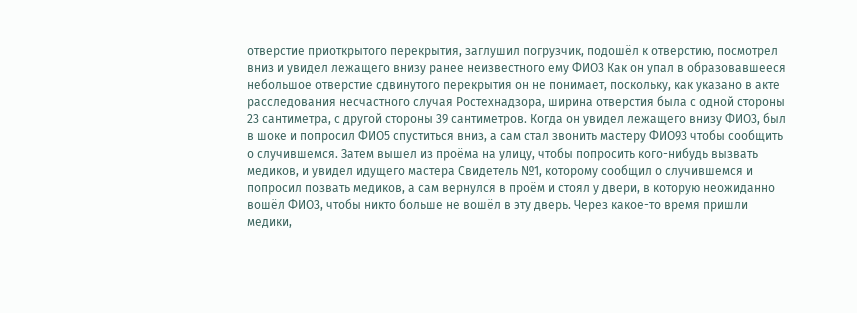отверстие приоткрытого перекрытия, заглушил погрузчик, подошёл к отверстию, посмотрел вниз и увидел лежащего внизу ранее неизвестного ему ФИО3 Как он упал в образовавшееся небольшое отверстие сдвинутого перекрытия он не понимает, поскольку, как указано в акте расследования несчастного случая Ростехнадзора, ширина отверстия была с одной стороны 23 сантиметра, с другой стороны 39 сантиметров. Когда он увидел лежащего внизу ФИО3, был в шоке и попросил ФИО5 спуститься вниз, а сам стал звонить мастеру ФИО93 чтобы сообщить о случившемся. Затем вышел из проёма на улицу, чтобы попросить кого-нибудь вызвать медиков, и увидел идущего мастера Свидетель №1, которому сообщил о случившемся и попросил позвать медиков, а сам вернулся в проём и стоял у двери, в которую неожиданно вошёл ФИО3, чтобы никто больше не вошёл в эту дверь. Через какое-то время пришли медики,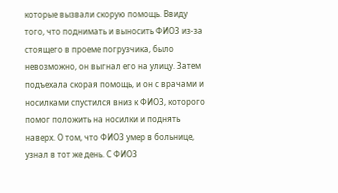которые вызвали скорую помощь. Ввиду того, что поднимать и выносить ФИО3 из-за стоящего в проеме погрузчика, было невозможно, он выгнал его на улицу. Затем подъехала скорая помощь, и он с врачами и носилками спустился вниз к ФИО3, которого помог положить на носилки и поднять наверх. О том, что ФИО3 умер в больнице, узнал в тот же день. С ФИО3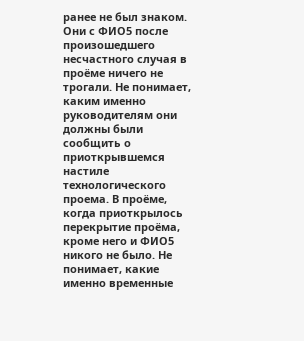ранее не был знаком. Они с ФИО5 после произошедшего несчастного случая в проёме ничего не трогали. Не понимает, каким именно руководителям они должны были сообщить о приоткрывшемся настиле технологического проема. В проёме, когда приоткрылось перекрытие проёма, кроме него и ФИО5 никого не было. Не понимает, какие именно временные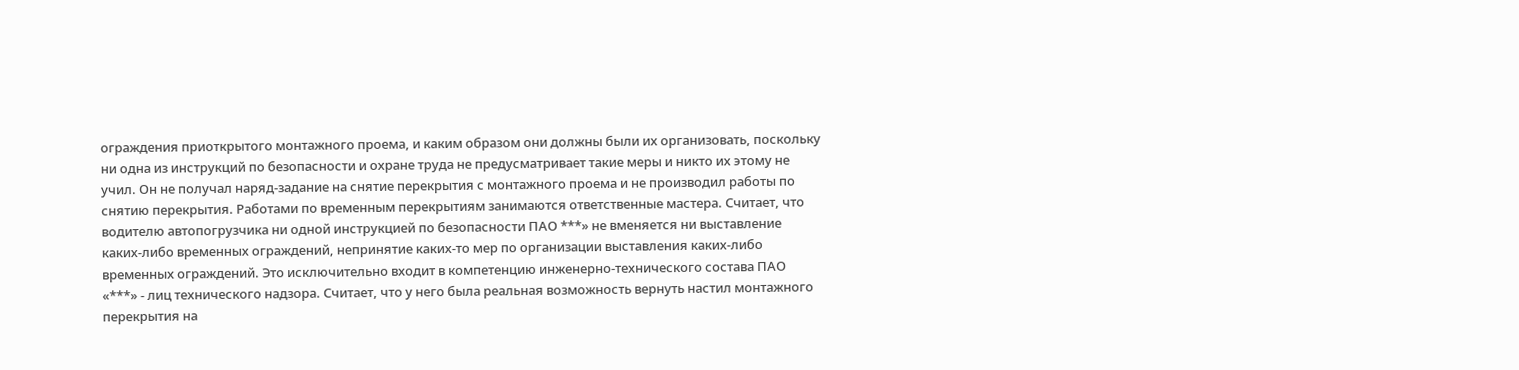ограждения приоткрытого монтажного проема, и каким образом они должны были их организовать, поскольку ни одна из инструкций по безопасности и охране труда не предусматривает такие меры и никто их этому не учил. Он не получал наряд-задание на снятие перекрытия с монтажного проема и не производил работы по снятию перекрытия. Работами по временным перекрытиям занимаются ответственные мастера. Считает, что водителю автопогрузчика ни одной инструкцией по безопасности ПАО ***» не вменяется ни выставление каких-либо временных ограждений, непринятие каких-то мер по организации выставления каких-либо временных ограждений. Это исключительно входит в компетенцию инженерно-технического состава ПАО «***» - лиц технического надзора. Считает, что у него была реальная возможность вернуть настил монтажного перекрытия на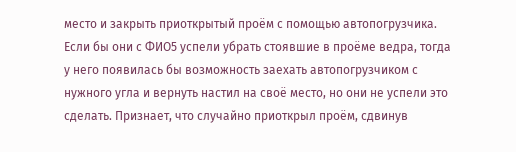место и закрыть приоткрытый проём с помощью автопогрузчика. Если бы они с ФИО5 успели убрать стоявшие в проёме ведра, тогда у него появилась бы возможность заехать автопогрузчиком с нужного угла и вернуть настил на своё место, но они не успели это сделать. Признает, что случайно приоткрыл проём, сдвинув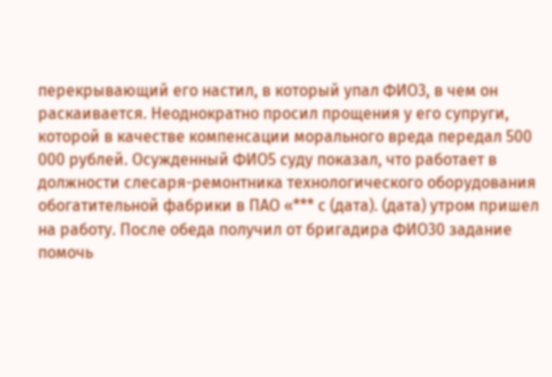перекрывающий его настил, в который упал ФИО3, в чем он раскаивается. Неоднократно просил прощения у его супруги, которой в качестве компенсации морального вреда передал 500 000 рублей. Осужденный ФИО5 суду показал, что работает в должности слесаря-ремонтника технологического оборудования обогатительной фабрики в ПАО «*** с (дата). (дата) утром пришел на работу. После обеда получил от бригадира ФИО30 задание помочь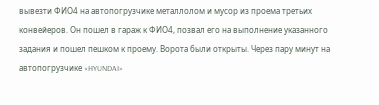вывезти ФИО4 на автопогрузчике металлолом и мусор из проема третьих конвейеров. Он пошел в гараж к ФИО4, позвал его на выполнение указанного задания и пошел пешком к проему. Ворота были открыты. Через пару минут на автопогрузчике «HYUNDAI»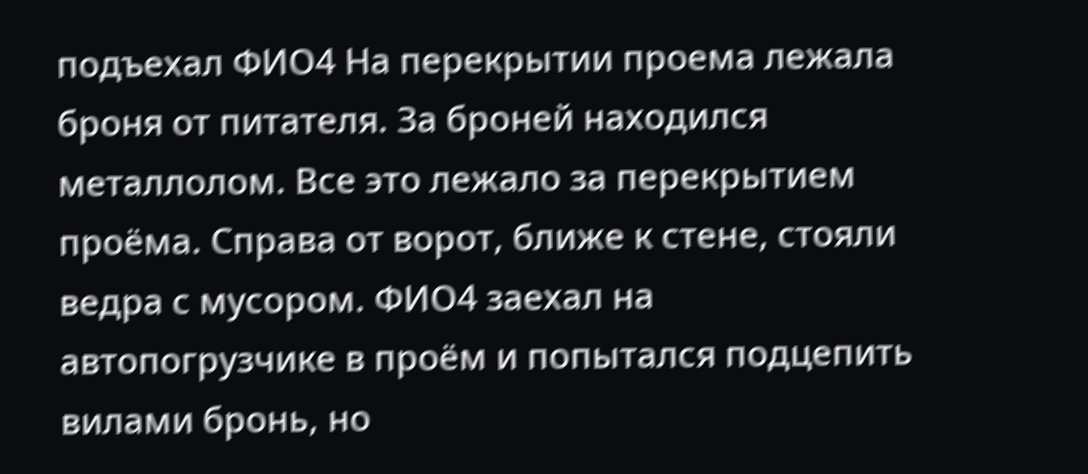подъехал ФИО4 На перекрытии проема лежала броня от питателя. За броней находился металлолом. Все это лежало за перекрытием проёма. Справа от ворот, ближе к стене, стояли ведра с мусором. ФИО4 заехал на автопогрузчике в проём и попытался подцепить вилами бронь, но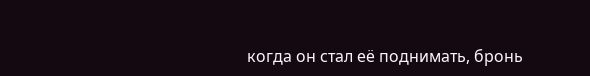когда он стал её поднимать, бронь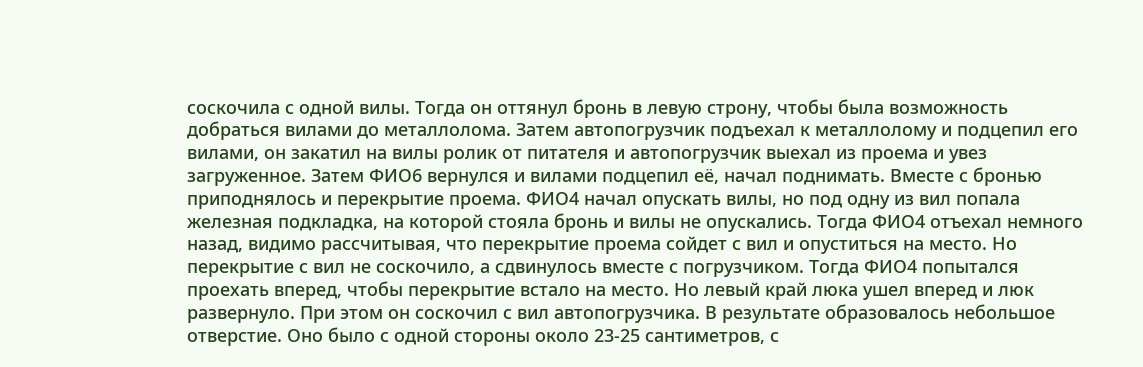соскочила с одной вилы. Тогда он оттянул бронь в левую строну, чтобы была возможность добраться вилами до металлолома. Затем автопогрузчик подъехал к металлолому и подцепил его вилами, он закатил на вилы ролик от питателя и автопогрузчик выехал из проема и увез загруженное. Затем ФИО6 вернулся и вилами подцепил её, начал поднимать. Вместе с бронью приподнялось и перекрытие проема. ФИО4 начал опускать вилы, но под одну из вил попала железная подкладка, на которой стояла бронь и вилы не опускались. Тогда ФИО4 отъехал немного назад, видимо рассчитывая, что перекрытие проема сойдет с вил и опуститься на место. Но перекрытие с вил не соскочило, а сдвинулось вместе с погрузчиком. Тогда ФИО4 попытался проехать вперед, чтобы перекрытие встало на место. Но левый край люка ушел вперед и люк развернуло. При этом он соскочил с вил автопогрузчика. В результате образовалось небольшое отверстие. Оно было с одной стороны около 23-25 сантиметров, с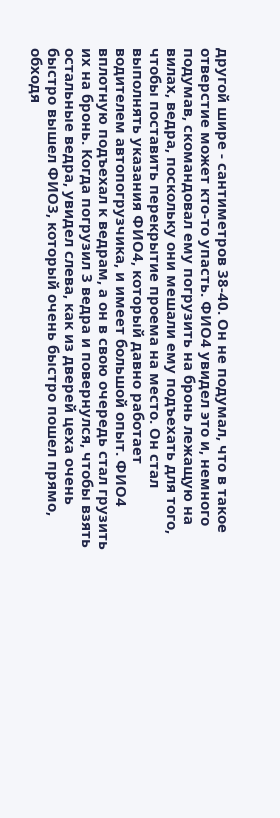другой шире - сантиметров 38-40. Он не подумал, что в такое отверстие может кто-то упасть. ФИО4 увидел это и, немного подумав, скомандовал ему погрузить на бронь лежащую на вилах, ведра, поскольку они мешали ему подъехать для того, чтобы поставить перекрытие проема на место. Он стал выполнять указания ФИО4, который давно работает водителем автопогрузчика, и имеет большой опыт. ФИО4 вплотную подъехал к ведрам, а он в свою очередь стал грузить их на бронь. Когда погрузил 3 ведра и повернулся, чтобы взять остальные ведра, увидел слева, как из дверей цеха очень быстро вышел ФИО3, который очень быстро пошел прямо, обходя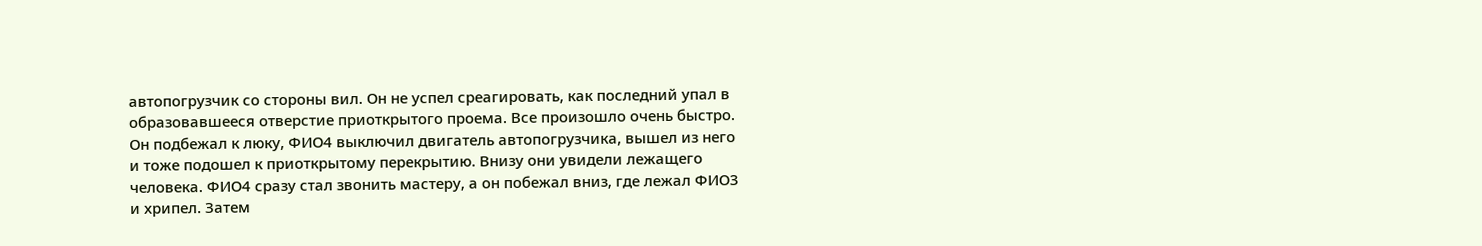автопогрузчик со стороны вил. Он не успел среагировать, как последний упал в образовавшееся отверстие приоткрытого проема. Все произошло очень быстро. Он подбежал к люку, ФИО4 выключил двигатель автопогрузчика, вышел из него и тоже подошел к приоткрытому перекрытию. Внизу они увидели лежащего человека. ФИО4 сразу стал звонить мастеру, а он побежал вниз, где лежал ФИО3 и хрипел. Затем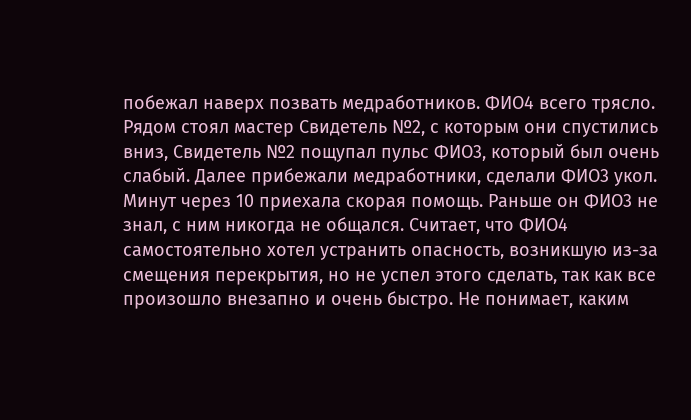побежал наверх позвать медработников. ФИО4 всего трясло. Рядом стоял мастер Свидетель №2, с которым они спустились вниз, Свидетель №2 пощупал пульс ФИО3, который был очень слабый. Далее прибежали медработники, сделали ФИО3 укол. Минут через 10 приехала скорая помощь. Раньше он ФИО3 не знал, с ним никогда не общался. Считает, что ФИО4 самостоятельно хотел устранить опасность, возникшую из-за смещения перекрытия, но не успел этого сделать, так как все произошло внезапно и очень быстро. Не понимает, каким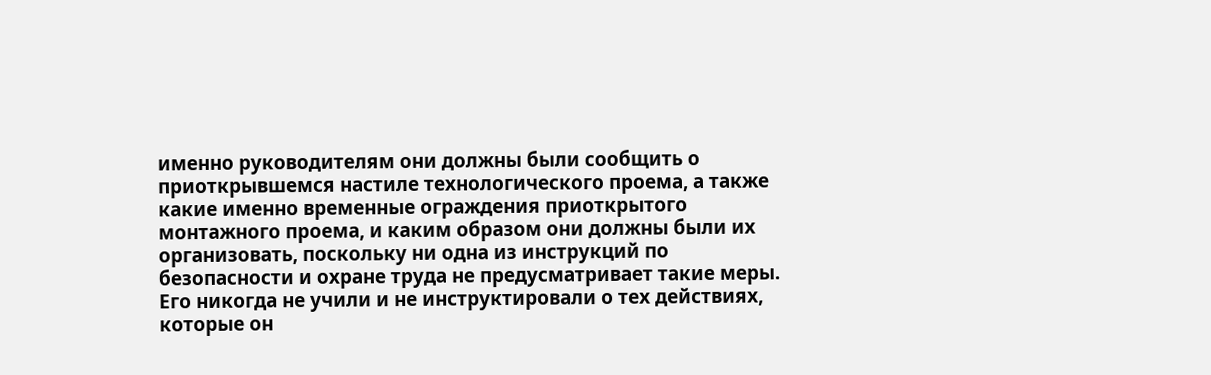именно руководителям они должны были сообщить о приоткрывшемся настиле технологического проема, а также какие именно временные ограждения приоткрытого монтажного проема, и каким образом они должны были их организовать, поскольку ни одна из инструкций по безопасности и охране труда не предусматривает такие меры. Его никогда не учили и не инструктировали о тех действиях, которые он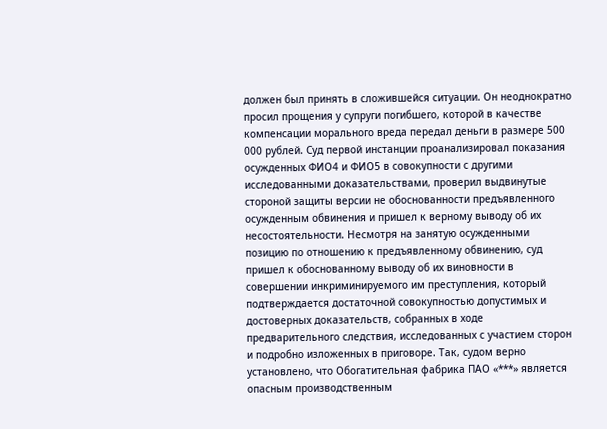должен был принять в сложившейся ситуации. Он неоднократно просил прощения у супруги погибшего, которой в качестве компенсации морального вреда передал деньги в размере 500 000 рублей. Суд первой инстанции проанализировал показания осужденных ФИО4 и ФИО5 в совокупности с другими исследованными доказательствами, проверил выдвинутые стороной защиты версии не обоснованности предъявленного осужденным обвинения и пришел к верному выводу об их несостоятельности. Несмотря на занятую осужденными позицию по отношению к предъявленному обвинению, суд пришел к обоснованному выводу об их виновности в совершении инкриминируемого им преступления, который подтверждается достаточной совокупностью допустимых и достоверных доказательств, собранных в ходе предварительного следствия, исследованных с участием сторон и подробно изложенных в приговоре. Так, судом верно установлено, что Обогатительная фабрика ПАО «***» является опасным производственным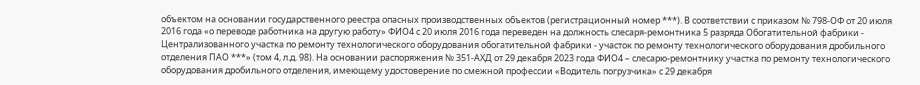объектом на основании государственного реестра опасных производственных объектов (регистрационный номер ***). В соответствии с приказом № 798-ОФ от 20 июля 2016 года «о переводе работника на другую работу» ФИО4 с 20 июля 2016 года переведен на должность слесаря-ремонтника 5 разряда Обогатительной фабрики - Централизованного участка по ремонту технологического оборудования обогатительной фабрики - участок по ремонту технологического оборудования дробильного отделения ПАО ***» (том 4, л.д. 98). На основании распоряжения № 351-АХД от 29 декабря 2023 года ФИО4 – слесарю-ремонтнику участка по ремонту технологического оборудования дробильного отделения, имеющему удостоверение по смежной профессии «Водитель погрузчика» с 29 декабря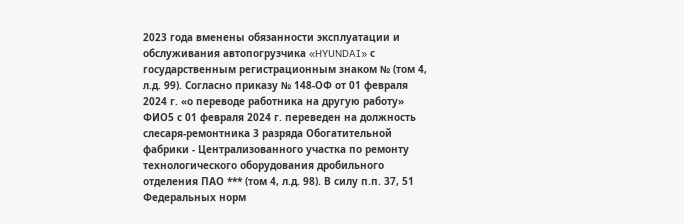2023 года вменены обязанности эксплуатации и обслуживания автопогрузчика «HYUNDAI» с государственным регистрационным знаком № (том 4, л.д. 99). Согласно приказу № 148-ОФ от 01 февраля 2024 г. «о переводе работника на другую работу» ФИО5 с 01 февраля 2024 г. переведен на должность слесаря-ремонтника 3 разряда Обогатительной фабрики - Централизованного участка по ремонту технологического оборудования дробильного отделения ПАО *** (том 4, л.д. 98). В силу п.п. 37, 51 Федеральных норм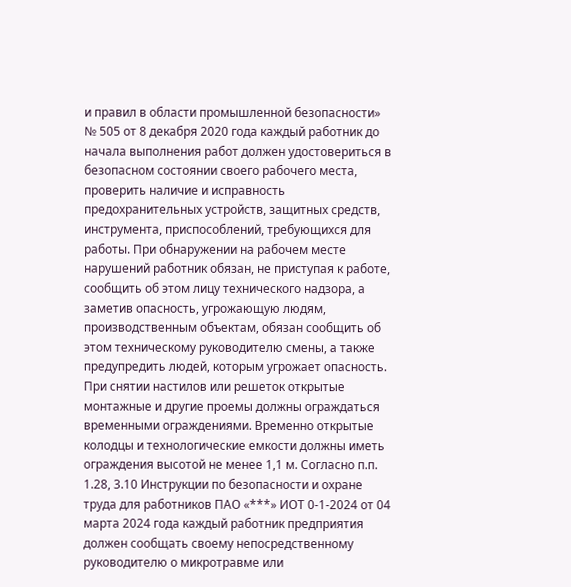и правил в области промышленной безопасности» № 505 от 8 декабря 2020 года каждый работник до начала выполнения работ должен удостовериться в безопасном состоянии своего рабочего места, проверить наличие и исправность предохранительных устройств, защитных средств, инструмента, приспособлений, требующихся для работы. При обнаружении на рабочем месте нарушений работник обязан, не приступая к работе, сообщить об этом лицу технического надзора, а заметив опасность, угрожающую людям, производственным объектам, обязан сообщить об этом техническому руководителю смены, а также предупредить людей, которым угрожает опасность. При снятии настилов или решеток открытые монтажные и другие проемы должны ограждаться временными ограждениями. Временно открытые колодцы и технологические емкости должны иметь ограждения высотой не менее 1,1 м. Согласно п.п. 1.28, 3.10 Инструкции по безопасности и охране труда для работников ПАО «***» ИОТ 0-1-2024 от 04 марта 2024 года каждый работник предприятия должен сообщать своему непосредственному руководителю о микротравме или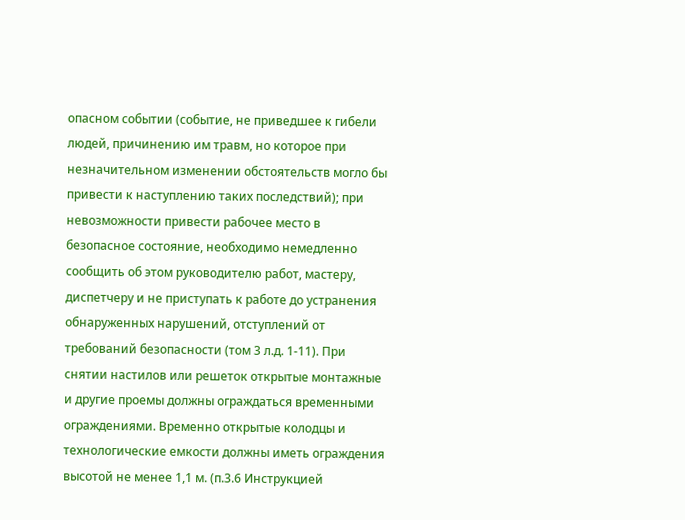опасном событии (событие, не приведшее к гибели людей, причинению им травм, но которое при незначительном изменении обстоятельств могло бы привести к наступлению таких последствий); при невозможности привести рабочее место в безопасное состояние, необходимо немедленно сообщить об этом руководителю работ, мастеру, диспетчеру и не приступать к работе до устранения обнаруженных нарушений, отступлений от требований безопасности (том 3 л.д. 1-11). При снятии настилов или решеток открытые монтажные и другие проемы должны ограждаться временными ограждениями. Временно открытые колодцы и технологические емкости должны иметь ограждения высотой не менее 1,1 м. (п.3.6 Инструкцией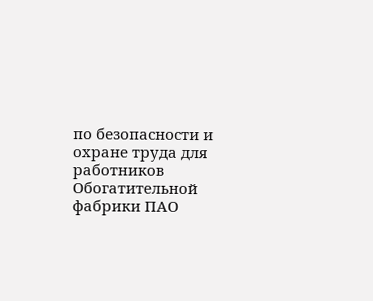по безопасности и охране труда для работников Обогатительной фабрики ПАО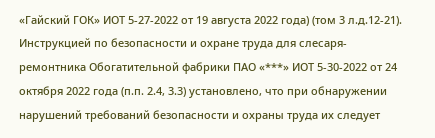«Гайский ГОК» ИОТ 5-27-2022 от 19 августа 2022 года) (том 3 л.д.12-21). Инструкцией по безопасности и охране труда для слесаря-ремонтника Обогатительной фабрики ПАО «***» ИОТ 5-30-2022 от 24 октября 2022 года (п.п. 2.4, 3.3) установлено, что при обнаружении нарушений требований безопасности и охраны труда их следует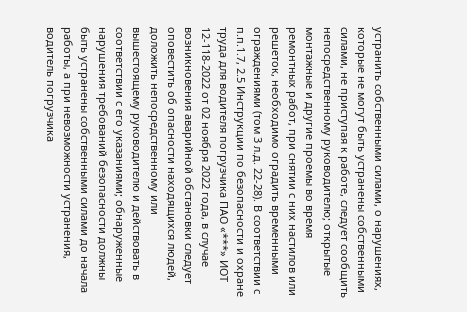устранить собственными силами, о нарушениях, которые не могут быть устранены собственными силами, не приступая к работе, следует сообщить непосредственному руководителю; открытые монтажные и другие проемы во время ремонтных работ, при снятии с них настилов или решеток, необходимо оградить временными ограждениями (том 3 л.д. 22-28). В соответствии с п.п.1.7, 2.5 Инструкции по безопасности и охране труда для водителя погрузчика ПАО «***» ИОТ 12-118-2022 от 02 ноября 2022 года, в случае возникновения аварийной обстановки следует оповестить об опасности находящихся людей, доложить непосредственному или вышестоящему руководителю и действовать в соответствии с его указаниями; обнаруженные нарушения требований безопасности должны быть устранены собственными силами до начала работы, а при невозможности устранения, водитель погрузчика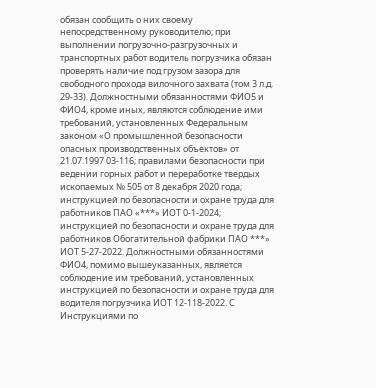обязан сообщить о них своему непосредственному руководителю; при выполнении погрузочно-разгрузочных и транспортных работ водитель погрузчика обязан проверять наличие под грузом зазора для свободного прохода вилочного захвата (том 3 л.д. 29-33). Должностными обязанностями ФИО5 и ФИО4, кроме иных, являются соблюдение ими требований, установленных Федеральным законом «О промышленной безопасности опасных производственных объектов» от 21.07.1997 03-116; правилами безопасности при ведении горных работ и переработке твердых ископаемых № 505 от 8 декабря 2020 года; инструкцией по безопасности и охране труда для работников ПАО «***» ИОТ 0-1-2024; инструкцией по безопасности и охране труда для работников Обогатительной фабрики ПАО ***» ИОТ 5-27-2022. Должностными обязанностями ФИО4, помимо вышеуказанных, является соблюдение им требований, установленных инструкцией по безопасности и охране труда для водителя погрузчика ИОТ 12-118-2022. С Инструкциями по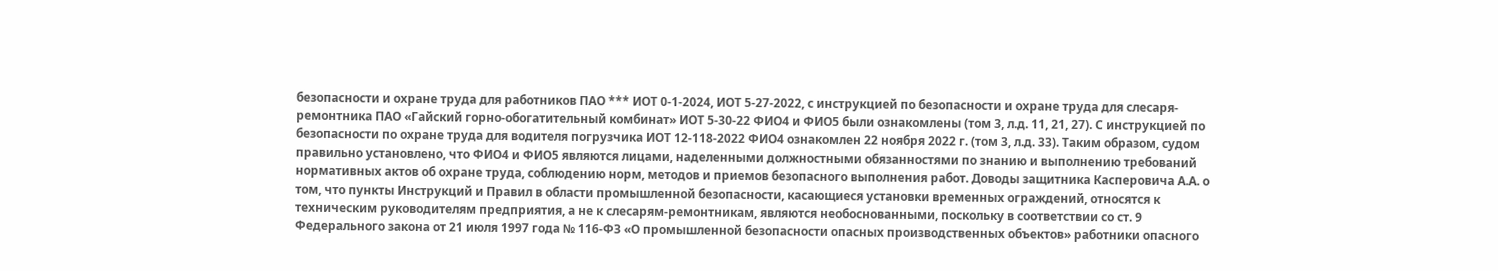безопасности и охране труда для работников ПАО *** ИОТ 0-1-2024, ИОТ 5-27-2022, с инструкцией по безопасности и охране труда для слесаря-ремонтника ПАО «Гайский горно-обогатительный комбинат» ИОТ 5-30-22 ФИО4 и ФИО5 были ознакомлены (том 3, л.д. 11, 21, 27). С инструкцией по безопасности по охране труда для водителя погрузчика ИОТ 12-118-2022 ФИО4 ознакомлен 22 ноября 2022 г. (том 3, л.д. 33). Таким образом, судом правильно установлено, что ФИО4 и ФИО5 являются лицами, наделенными должностными обязанностями по знанию и выполнению требований нормативных актов об охране труда, соблюдению норм, методов и приемов безопасного выполнения работ. Доводы защитника Касперовича А.А. о том, что пункты Инструкций и Правил в области промышленной безопасности, касающиеся установки временных ограждений, относятся к техническим руководителям предприятия, а не к слесарям-ремонтникам, являются необоснованными, поскольку в соответствии со ст. 9 Федерального закона от 21 июля 1997 года № 116-ФЗ «О промышленной безопасности опасных производственных объектов» работники опасного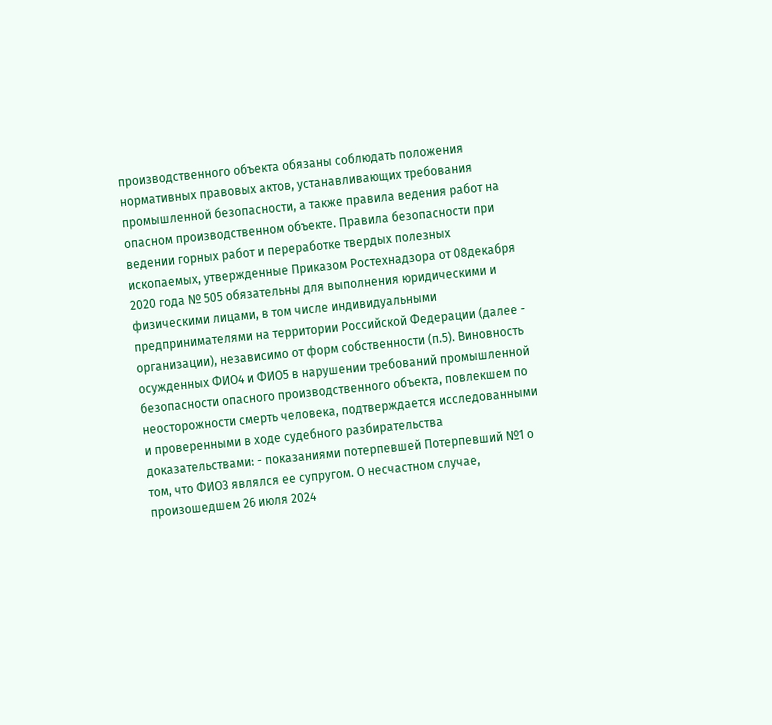производственного объекта обязаны соблюдать положения нормативных правовых актов, устанавливающих требования промышленной безопасности, а также правила ведения работ на опасном производственном объекте. Правила безопасности при ведении горных работ и переработке твердых полезных ископаемых, утвержденные Приказом Ростехнадзора от 08декабря 2020 года № 505 обязательны для выполнения юридическими и физическими лицами, в том числе индивидуальными предпринимателями на территории Российской Федерации (далее - организации), независимо от форм собственности (п.5). Виновность осужденных ФИО4 и ФИО5 в нарушении требований промышленной безопасности опасного производственного объекта, повлекшем по неосторожности смерть человека, подтверждается исследованными и проверенными в ходе судебного разбирательства доказательствами: - показаниями потерпевшей Потерпевший №1 о том, что ФИО3 являлся ее супругом. О несчастном случае, произошедшем 26 июля 2024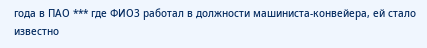года в ПАО *** где ФИО3 работал в должности машиниста-конвейера, ей стало известно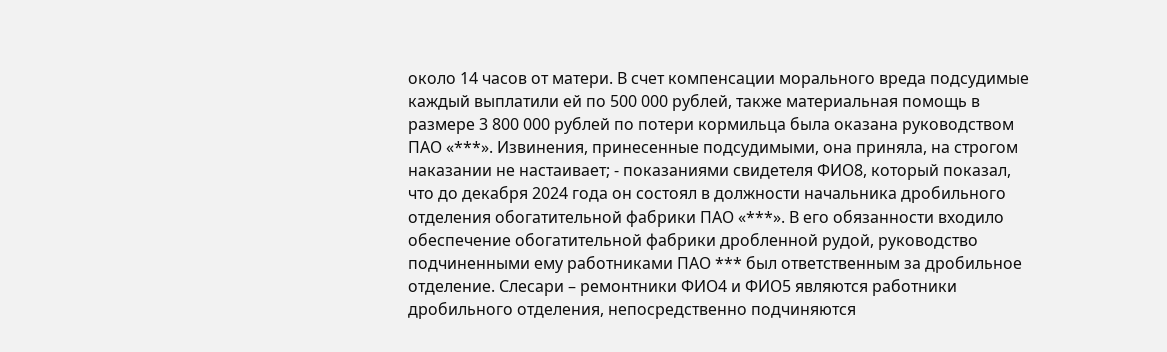около 14 часов от матери. В счет компенсации морального вреда подсудимые каждый выплатили ей по 500 000 рублей, также материальная помощь в размере 3 800 000 рублей по потери кормильца была оказана руководством ПАО «***». Извинения, принесенные подсудимыми, она приняла, на строгом наказании не настаивает; - показаниями свидетеля ФИО8, который показал, что до декабря 2024 года он состоял в должности начальника дробильного отделения обогатительной фабрики ПАО «***». В его обязанности входило обеспечение обогатительной фабрики дробленной рудой, руководство подчиненными ему работниками ПАО *** был ответственным за дробильное отделение. Слесари – ремонтники ФИО4 и ФИО5 являются работники дробильного отделения, непосредственно подчиняются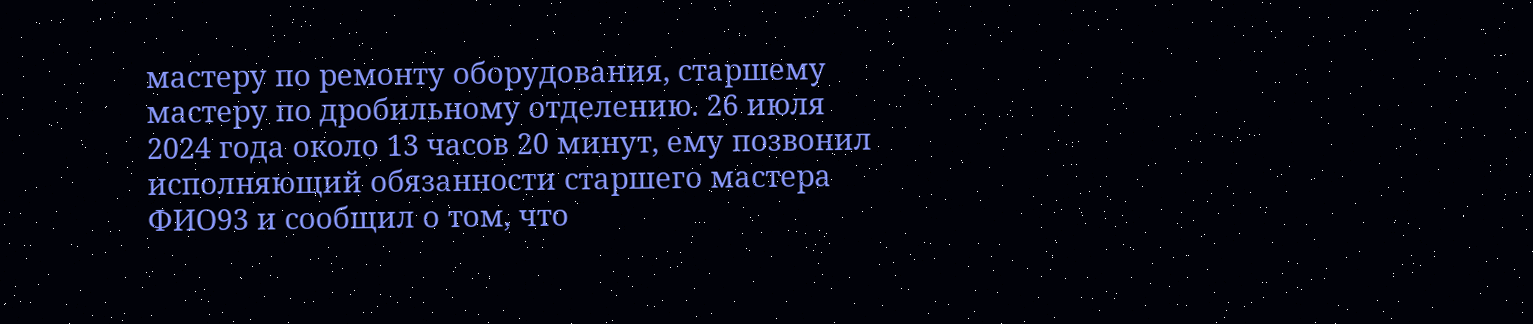мастеру по ремонту оборудования, старшему мастеру по дробильному отделению. 26 июля 2024 года около 13 часов 20 минут, ему позвонил исполняющий обязанности старшего мастера ФИО93 и сообщил о том, что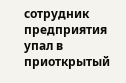сотрудник предприятия упал в приоткрытый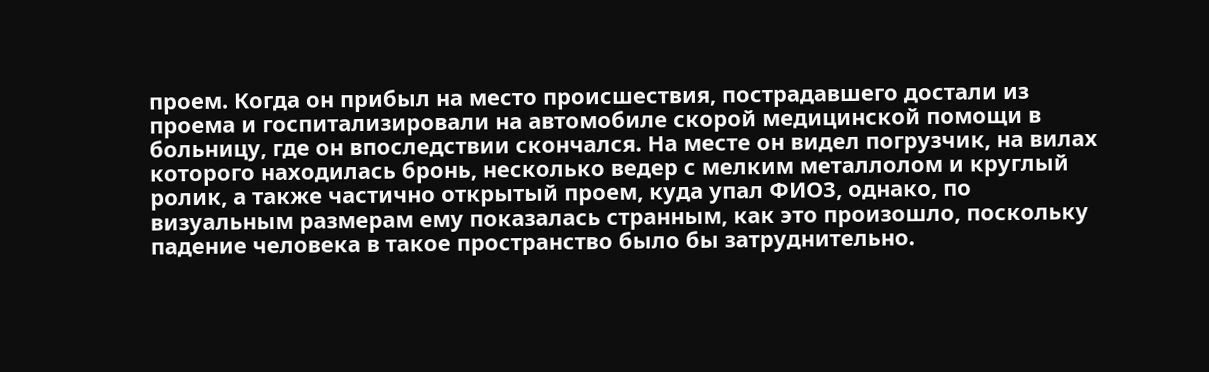проем. Когда он прибыл на место происшествия, пострадавшего достали из проема и госпитализировали на автомобиле скорой медицинской помощи в больницу, где он впоследствии скончался. На месте он видел погрузчик, на вилах которого находилась бронь, несколько ведер с мелким металлолом и круглый ролик, а также частично открытый проем, куда упал ФИО3, однако, по визуальным размерам ему показалась странным, как это произошло, поскольку падение человека в такое пространство было бы затруднительно.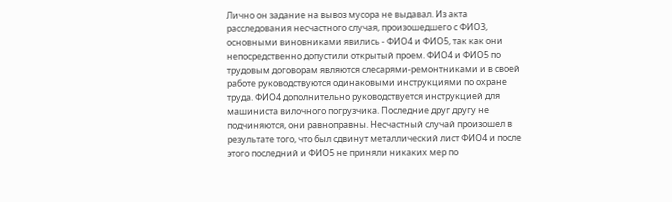Лично он задание на вывоз мусора не выдавал. Из акта расследования несчастного случая, произошедшего с ФИО3, основными виновниками явились - ФИО4 и ФИО5, так как они непосредственно допустили открытый проем. ФИО4 и ФИО5 по трудовым договорам являются слесарями-ремонтниками и в своей работе руководствуются одинаковыми инструкциями по охране труда. ФИО4 дополнительно руководствуется инструкцией для машиниста вилочного погрузчика. Последние друг другу не подчиняются, они равноправны. Несчастный случай произошел в результате того, что был сдвинут металлический лист ФИО4 и после этого последний и ФИО5 не приняли никаких мер по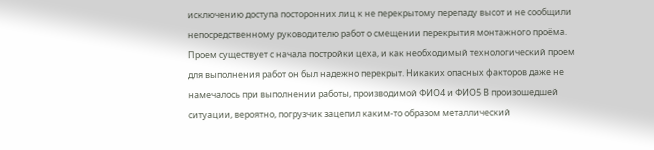исключению доступа посторонних лиц к не перекрытому перепаду высот и не сообщили непосредственному руководителю работ о смещении перекрытия монтажного проёма. Проем существует с начала постройки цеха, и как необходимый технологический проем для выполнения работ он был надежно перекрыт. Никаких опасных факторов даже не намечалось при выполнении работы, производимой ФИО4 и ФИО5 В произошедшей ситуации, вероятно, погрузчик зацепил каким-то образом металлический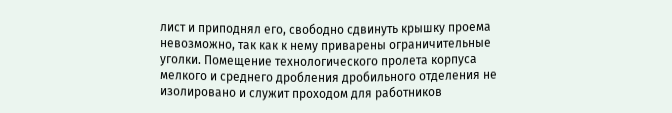лист и приподнял его, свободно сдвинуть крышку проема невозможно, так как к нему приварены ограничительные уголки. Помещение технологического пролета корпуса мелкого и среднего дробления дробильного отделения не изолировано и служит проходом для работников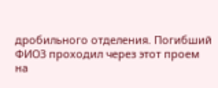дробильного отделения. Погибший ФИО3 проходил через этот проем на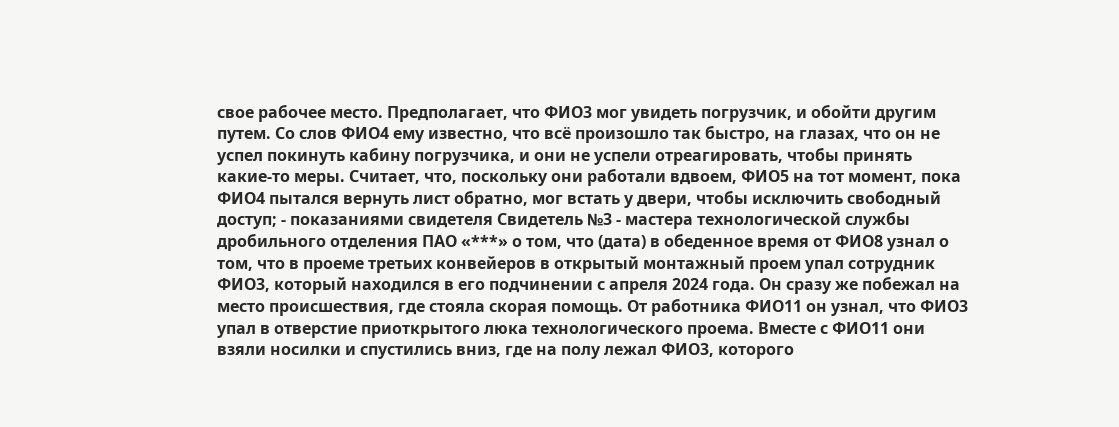свое рабочее место. Предполагает, что ФИО3 мог увидеть погрузчик, и обойти другим путем. Со слов ФИО4 ему известно, что всё произошло так быстро, на глазах, что он не успел покинуть кабину погрузчика, и они не успели отреагировать, чтобы принять какие-то меры. Считает, что, поскольку они работали вдвоем, ФИО5 на тот момент, пока ФИО4 пытался вернуть лист обратно, мог встать у двери, чтобы исключить свободный доступ; - показаниями свидетеля Свидетель №3 - мастера технологической службы дробильного отделения ПАО «***» о том, что (дата) в обеденное время от ФИО8 узнал о том, что в проеме третьих конвейеров в открытый монтажный проем упал сотрудник ФИО3, который находился в его подчинении с апреля 2024 года. Он сразу же побежал на место происшествия, где стояла скорая помощь. От работника ФИО11 он узнал, что ФИО3 упал в отверстие приоткрытого люка технологического проема. Вместе с ФИО11 они взяли носилки и спустились вниз, где на полу лежал ФИО3, которого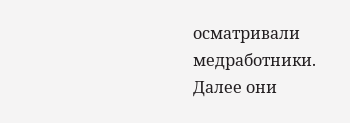осматривали медработники. Далее они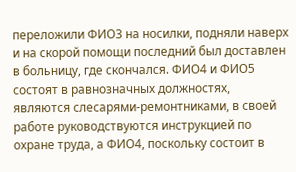переложили ФИО3 на носилки, подняли наверх и на скорой помощи последний был доставлен в больницу, где скончался. ФИО4 и ФИО5 состоят в равнозначных должностях, являются слесарями-ремонтниками, в своей работе руководствуются инструкцией по охране труда, а ФИО4, поскольку состоит в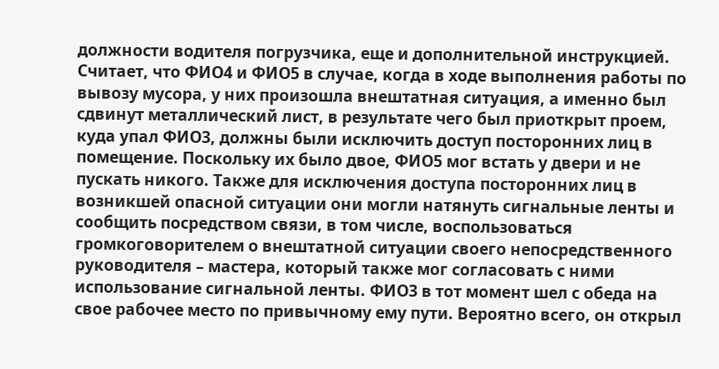должности водителя погрузчика, еще и дополнительной инструкцией. Считает, что ФИО4 и ФИО5 в случае, когда в ходе выполнения работы по вывозу мусора, у них произошла внештатная ситуация, а именно был сдвинут металлический лист, в результате чего был приоткрыт проем, куда упал ФИО3, должны были исключить доступ посторонних лиц в помещение. Поскольку их было двое, ФИО5 мог встать у двери и не пускать никого. Также для исключения доступа посторонних лиц в возникшей опасной ситуации они могли натянуть сигнальные ленты и сообщить посредством связи, в том числе, воспользоваться громкоговорителем о внештатной ситуации своего непосредственного руководителя – мастера, который также мог согласовать с ними использование сигнальной ленты. ФИО3 в тот момент шел с обеда на свое рабочее место по привычному ему пути. Вероятно всего, он открыл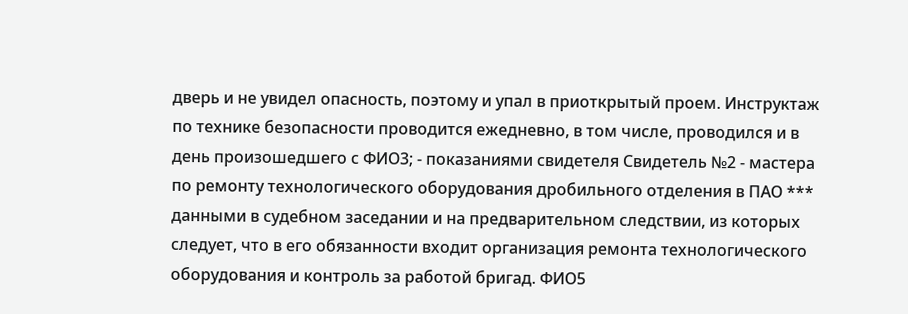дверь и не увидел опасность, поэтому и упал в приоткрытый проем. Инструктаж по технике безопасности проводится ежедневно, в том числе, проводился и в день произошедшего с ФИО3; - показаниями свидетеля Свидетель №2 - мастера по ремонту технологического оборудования дробильного отделения в ПАО *** данными в судебном заседании и на предварительном следствии, из которых следует, что в его обязанности входит организация ремонта технологического оборудования и контроль за работой бригад. ФИО5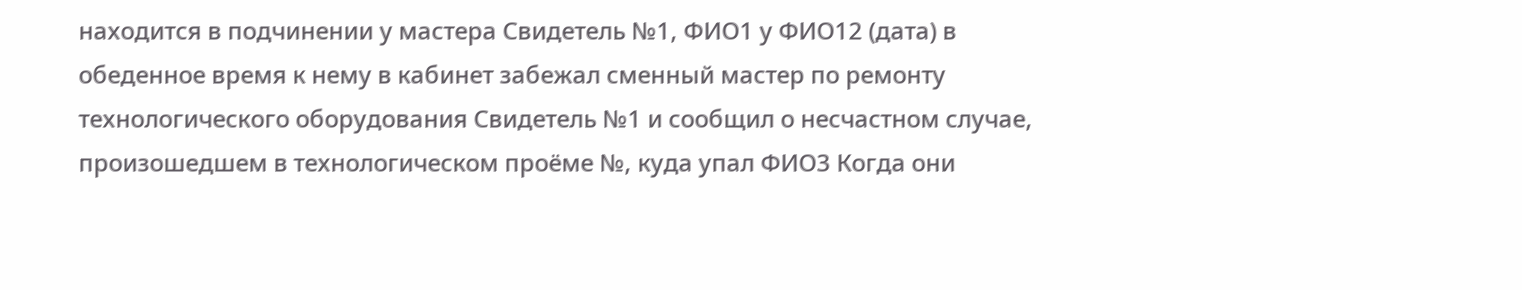находится в подчинении у мастера Свидетель №1, ФИО1 у ФИО12 (дата) в обеденное время к нему в кабинет забежал сменный мастер по ремонту технологического оборудования Свидетель №1 и сообщил о несчастном случае, произошедшем в технологическом проёме №, куда упал ФИО3 Когда они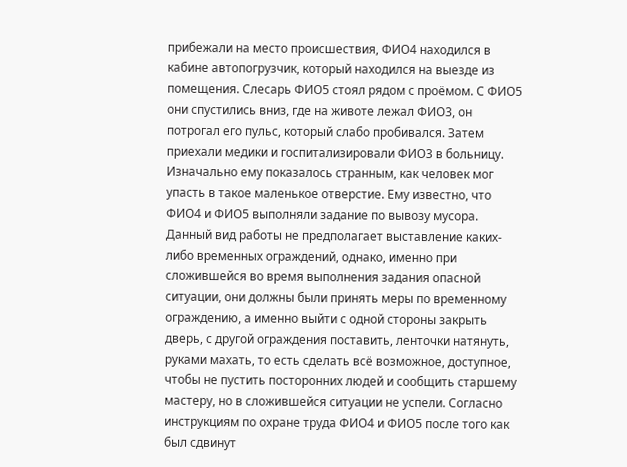прибежали на место происшествия, ФИО4 находился в кабине автопогрузчик, который находился на выезде из помещения. Слесарь ФИО5 стоял рядом с проёмом. С ФИО5 они спустились вниз, где на животе лежал ФИО3, он потрогал его пульс, который слабо пробивался. Затем приехали медики и госпитализировали ФИО3 в больницу. Изначально ему показалось странным, как человек мог упасть в такое маленькое отверстие. Ему известно, что ФИО4 и ФИО5 выполняли задание по вывозу мусора. Данный вид работы не предполагает выставление каких-либо временных ограждений, однако, именно при сложившейся во время выполнения задания опасной ситуации, они должны были принять меры по временному ограждению, а именно выйти с одной стороны закрыть дверь, с другой ограждения поставить, ленточки натянуть, руками махать, то есть сделать всё возможное, доступное, чтобы не пустить посторонних людей и сообщить старшему мастеру, но в сложившейся ситуации не успели. Согласно инструкциям по охране труда ФИО4 и ФИО5 после того как был сдвинут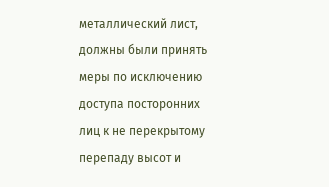металлический лист, должны были принять меры по исключению доступа посторонних лиц к не перекрытому перепаду высот и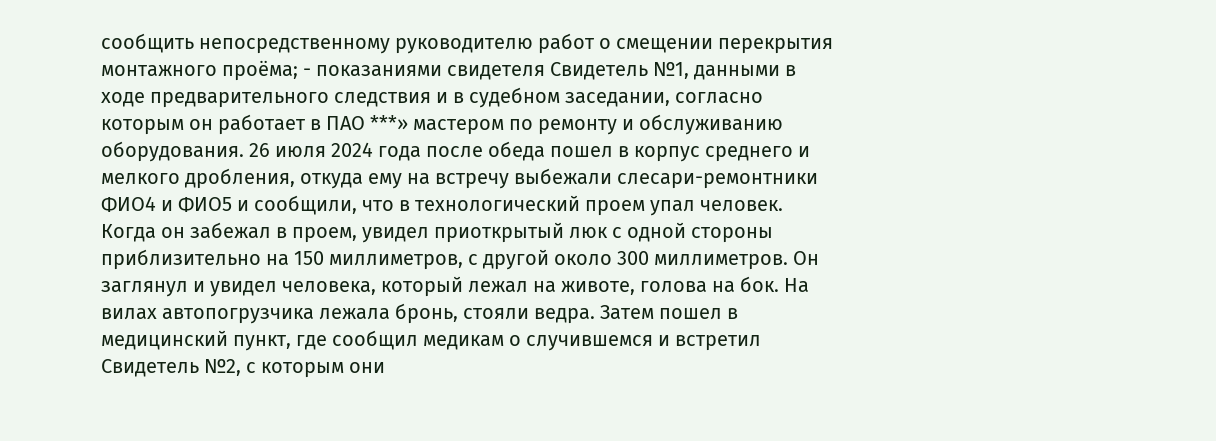сообщить непосредственному руководителю работ о смещении перекрытия монтажного проёма; - показаниями свидетеля Свидетель №1, данными в ходе предварительного следствия и в судебном заседании, согласно которым он работает в ПАО ***» мастером по ремонту и обслуживанию оборудования. 26 июля 2024 года после обеда пошел в корпус среднего и мелкого дробления, откуда ему на встречу выбежали слесари-ремонтники ФИО4 и ФИО5 и сообщили, что в технологический проем упал человек. Когда он забежал в проем, увидел приоткрытый люк с одной стороны приблизительно на 150 миллиметров, с другой около 300 миллиметров. Он заглянул и увидел человека, который лежал на животе, голова на бок. На вилах автопогрузчика лежала бронь, стояли ведра. Затем пошел в медицинский пункт, где сообщил медикам о случившемся и встретил Свидетель №2, с которым они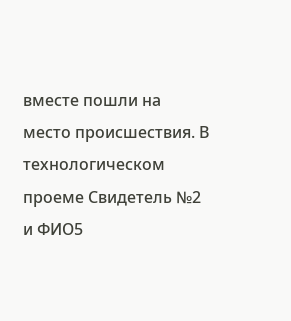вместе пошли на место происшествия. В технологическом проеме Свидетель №2 и ФИО5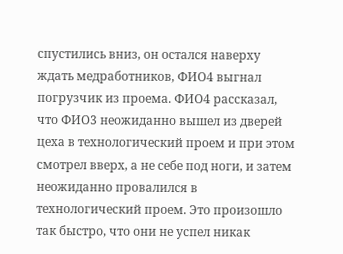спустились вниз, он остался наверху ждать медработников, ФИО4 выгнал погрузчик из проема. ФИО4 рассказал, что ФИО3 неожиданно вышел из дверей цеха в технологический проем и при этом смотрел вверх, а не себе под ноги, и затем неожиданно провалился в технологический проем. Это произошло так быстро, что они не успел никак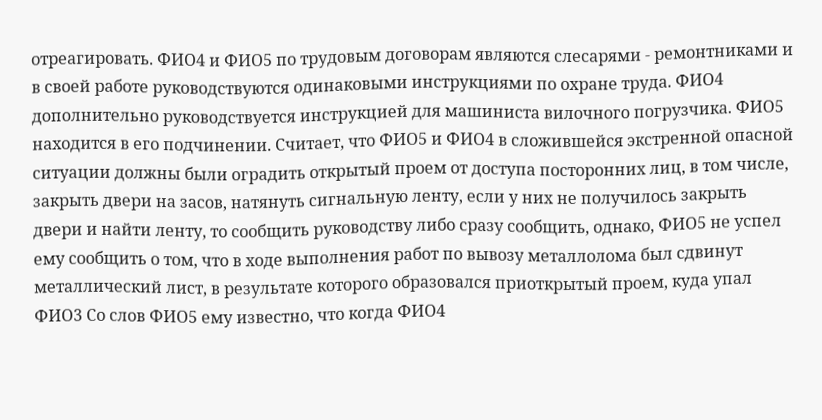отреагировать. ФИО4 и ФИО5 по трудовым договорам являются слесарями - ремонтниками и в своей работе руководствуются одинаковыми инструкциями по охране труда. ФИО4 дополнительно руководствуется инструкцией для машиниста вилочного погрузчика. ФИО5 находится в его подчинении. Считает, что ФИО5 и ФИО4 в сложившейся экстренной опасной ситуации должны были оградить открытый проем от доступа посторонних лиц, в том числе, закрыть двери на засов, натянуть сигнальную ленту, если у них не получилось закрыть двери и найти ленту, то сообщить руководству либо сразу сообщить, однако, ФИО5 не успел ему сообщить о том, что в ходе выполнения работ по вывозу металлолома был сдвинут металлический лист, в результате которого образовался приоткрытый проем, куда упал ФИО3 Со слов ФИО5 ему известно, что когда ФИО4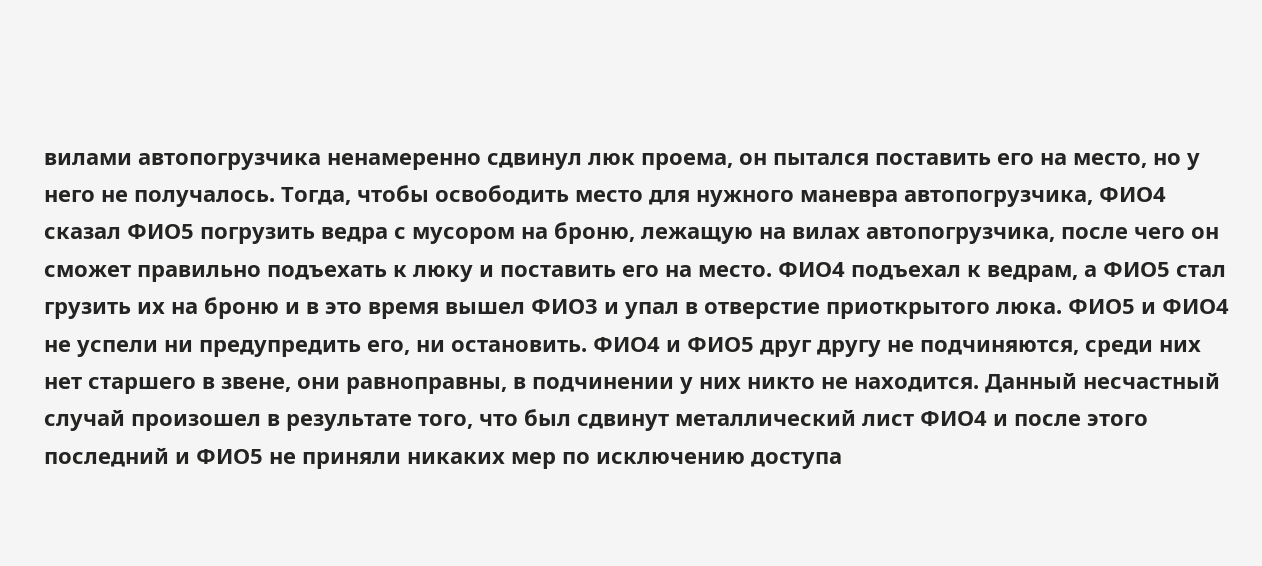вилами автопогрузчика ненамеренно сдвинул люк проема, он пытался поставить его на место, но у него не получалось. Тогда, чтобы освободить место для нужного маневра автопогрузчика, ФИО4 сказал ФИО5 погрузить ведра с мусором на броню, лежащую на вилах автопогрузчика, после чего он сможет правильно подъехать к люку и поставить его на место. ФИО4 подъехал к ведрам, а ФИО5 стал грузить их на броню и в это время вышел ФИО3 и упал в отверстие приоткрытого люка. ФИО5 и ФИО4 не успели ни предупредить его, ни остановить. ФИО4 и ФИО5 друг другу не подчиняются, среди них нет старшего в звене, они равноправны, в подчинении у них никто не находится. Данный несчастный случай произошел в результате того, что был сдвинут металлический лист ФИО4 и после этого последний и ФИО5 не приняли никаких мер по исключению доступа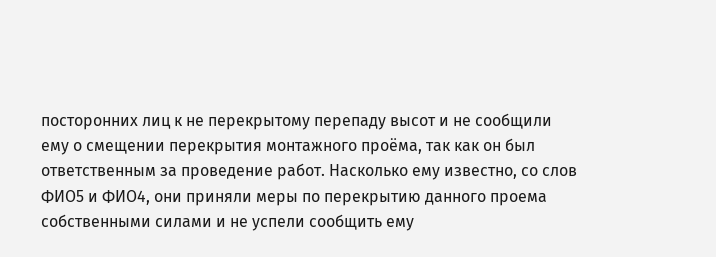посторонних лиц к не перекрытому перепаду высот и не сообщили ему о смещении перекрытия монтажного проёма, так как он был ответственным за проведение работ. Насколько ему известно, со слов ФИО5 и ФИО4, они приняли меры по перекрытию данного проема собственными силами и не успели сообщить ему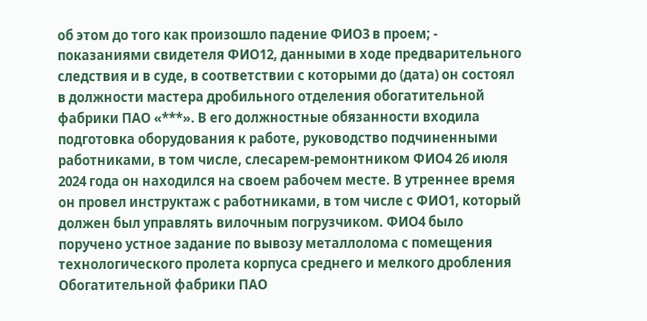об этом до того как произошло падение ФИО3 в проем; - показаниями свидетеля ФИО12, данными в ходе предварительного следствия и в суде, в соответствии с которыми до (дата) он состоял в должности мастера дробильного отделения обогатительной фабрики ПАО «***». В его должностные обязанности входила подготовка оборудования к работе, руководство подчиненными работниками, в том числе, слесарем-ремонтником ФИО4 26 июля 2024 года он находился на своем рабочем месте. В утреннее время он провел инструктаж с работниками, в том числе с ФИО1, который должен был управлять вилочным погрузчиком. ФИО4 было поручено устное задание по вывозу металлолома с помещения технологического пролета корпуса среднего и мелкого дробления Обогатительной фабрики ПАО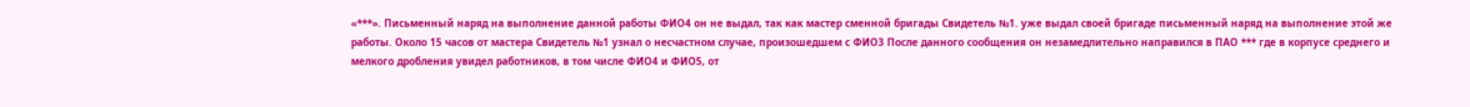«***». Письменный наряд на выполнение данной работы ФИО4 он не выдал, так как мастер сменной бригады Свидетель №1. уже выдал своей бригаде письменный наряд на выполнение этой же работы. Около 15 часов от мастера Свидетель №1 узнал о несчастном случае, произошедшем с ФИО3 После данного сообщения он незамедлительно направился в ПАО *** где в корпусе среднего и мелкого дробления увидел работников, в том числе ФИО4 и ФИО5, от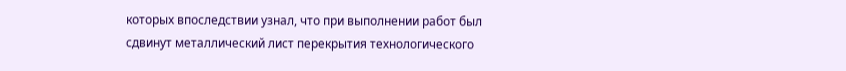которых впоследствии узнал, что при выполнении работ был сдвинут металлический лист перекрытия технологического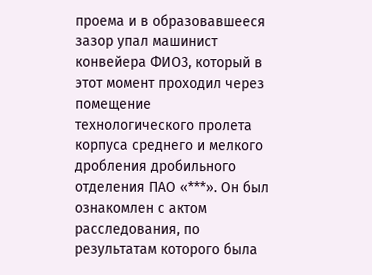проема и в образовавшееся зазор упал машинист конвейера ФИО3, который в этот момент проходил через помещение технологического пролета корпуса среднего и мелкого дробления дробильного отделения ПАО «***». Он был ознакомлен с актом расследования, по результатам которого была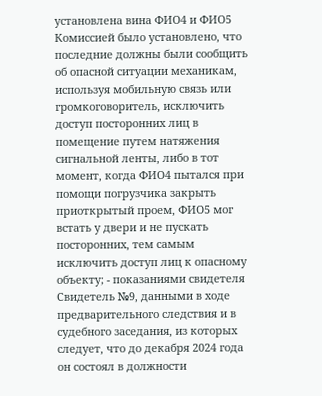установлена вина ФИО4 и ФИО5 Комиссией было установлено, что последние должны были сообщить об опасной ситуации механикам, используя мобильную связь или громкоговоритель, исключить доступ посторонних лиц в помещение путем натяжения сигнальной ленты, либо в тот момент, когда ФИО4 пытался при помощи погрузчика закрыть приоткрытый проем, ФИО5 мог встать у двери и не пускать посторонних, тем самым исключить доступ лиц к опасному объекту; - показаниями свидетеля Свидетель №9, данными в ходе предварительного следствия и в судебного заседания, из которых следует, что до декабря 2024 года он состоял в должности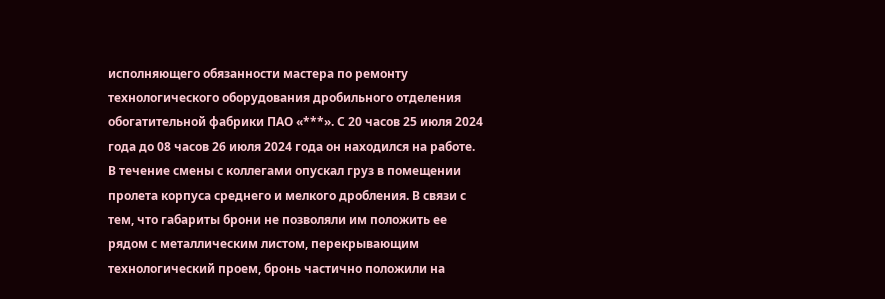исполняющего обязанности мастера по ремонту технологического оборудования дробильного отделения обогатительной фабрики ПАО «***». С 20 часов 25 июля 2024 года до 08 часов 26 июля 2024 года он находился на работе. В течение смены с коллегами опускал груз в помещении пролета корпуса среднего и мелкого дробления. В связи с тем, что габариты брони не позволяли им положить ее рядом с металлическим листом, перекрывающим технологический проем, бронь частично положили на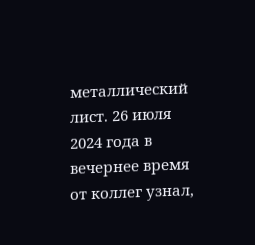металлический лист. 26 июля 2024 года в вечернее время от коллег узнал,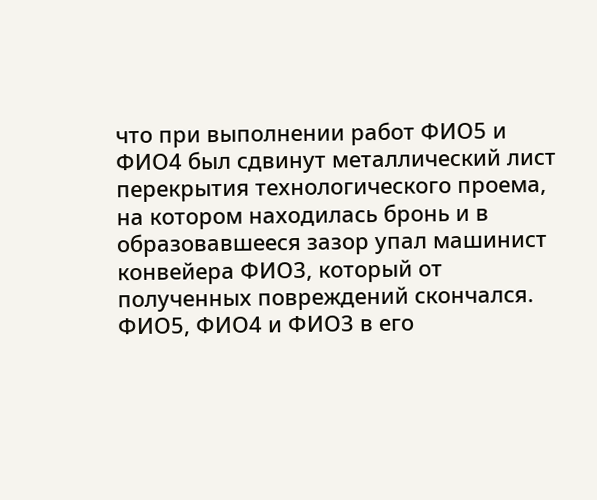что при выполнении работ ФИО5 и ФИО4 был сдвинут металлический лист перекрытия технологического проема, на котором находилась бронь и в образовавшееся зазор упал машинист конвейера ФИО3, который от полученных повреждений скончался. ФИО5, ФИО4 и ФИО3 в его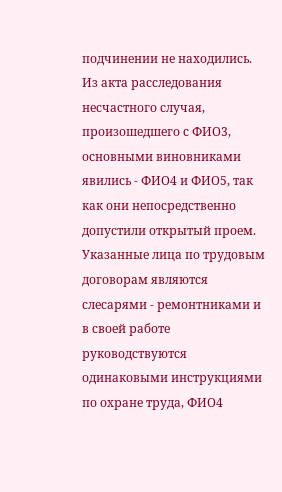подчинении не находились. Из акта расследования несчастного случая, произошедшего с ФИО3, основными виновниками явились - ФИО4 и ФИО5, так как они непосредственно допустили открытый проем. Указанные лица по трудовым договорам являются слесарями - ремонтниками и в своей работе руководствуются одинаковыми инструкциями по охране труда, ФИО4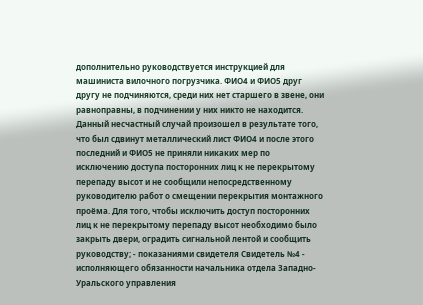дополнительно руководствуется инструкцией для машиниста вилочного погрузчика. ФИО4 и ФИО5 друг другу не подчиняются, среди них нет старшего в звене, они равноправны, в подчинении у них никто не находится. Данный несчастный случай произошел в результате того, что был сдвинут металлический лист ФИО4 и после этого последний и ФИО5 не приняли никаких мер по исключению доступа посторонних лиц к не перекрытому перепаду высот и не сообщили непосредственному руководителю работ о смещении перекрытия монтажного проёма. Для того, чтобы исключить доступ посторонних лиц к не перекрытому перепаду высот необходимо было закрыть двери, оградить сигнальной лентой и сообщить руководству; - показаниями свидетеля Свидетель №4 - исполняющего обязанности начальника отдела Западно-Уральского управления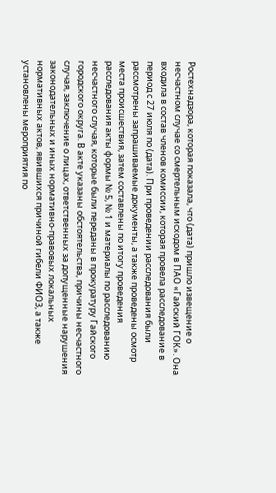Ростехнадзора, которая показала, что (дата) пришло извещение о несчастном случае со смертельным исходом в ПАО «Гайский ГОК». Она входила в состав членов комиссии, которая провела расследование в период с 27 июля по (дата). При проведении расследования были рассмотрены запрашиваемые документы, а также проведены осмотр места происшествия, затем составлены по итогу проведения расследования акты формы № 5, № 1 и материалы по расследованию несчастного случая, которые были переданы в прокуратуру Гайского городского округа. В акте указаны обстоятельства, причины несчастного случая, заключение о лицах, ответственных за допущенные нарушения законодательных и иных нормативно-правовых локальных нормативных актов, явившихся причиной гибели ФИО3, а также установлены мероприятия по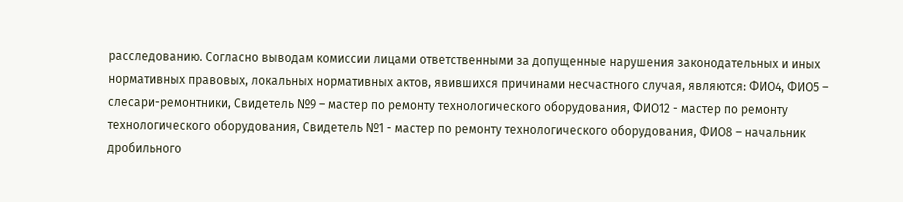расследованию. Согласно выводам комиссии лицами ответственными за допущенные нарушения законодательных и иных нормативных правовых, локальных нормативных актов, явившихся причинами несчастного случая, являются: ФИО4, ФИО5 – слесари-ремонтники, Свидетель №9 – мастер по ремонту технологического оборудования, ФИО12 - мастер по ремонту технологического оборудования, Свидетель №1 - мастер по ремонту технологического оборудования, ФИО8 – начальник дробильного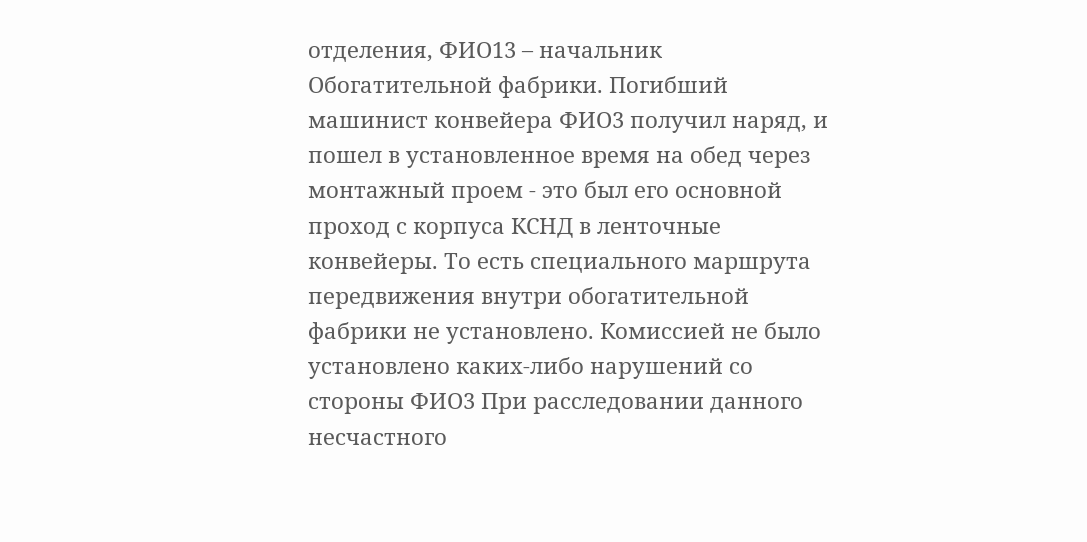отделения, ФИО13 – начальник Обогатительной фабрики. Погибший машинист конвейера ФИО3 получил наряд, и пошел в установленное время на обед через монтажный проем - это был его основной проход с корпуса КСНД в ленточные конвейеры. То есть специального маршрута передвижения внутри обогатительной фабрики не установлено. Комиссией не было установлено каких-либо нарушений со стороны ФИО3 При расследовании данного несчастного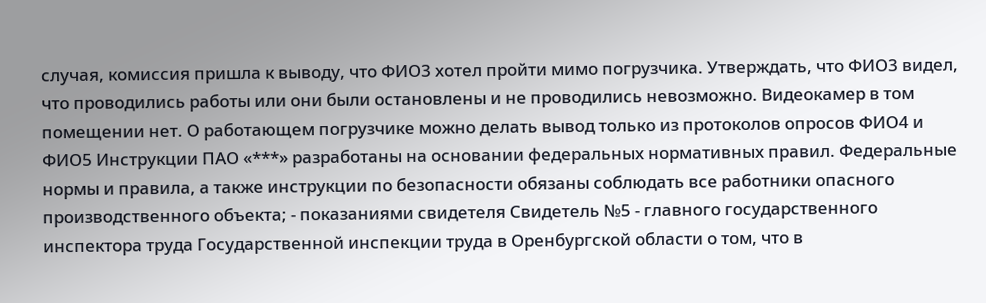случая, комиссия пришла к выводу, что ФИО3 хотел пройти мимо погрузчика. Утверждать, что ФИО3 видел, что проводились работы или они были остановлены и не проводились невозможно. Видеокамер в том помещении нет. О работающем погрузчике можно делать вывод только из протоколов опросов ФИО4 и ФИО5 Инструкции ПАО «***» разработаны на основании федеральных нормативных правил. Федеральные нормы и правила, а также инструкции по безопасности обязаны соблюдать все работники опасного производственного объекта; - показаниями свидетеля Свидетель №5 - главного государственного инспектора труда Государственной инспекции труда в Оренбургской области о том, что в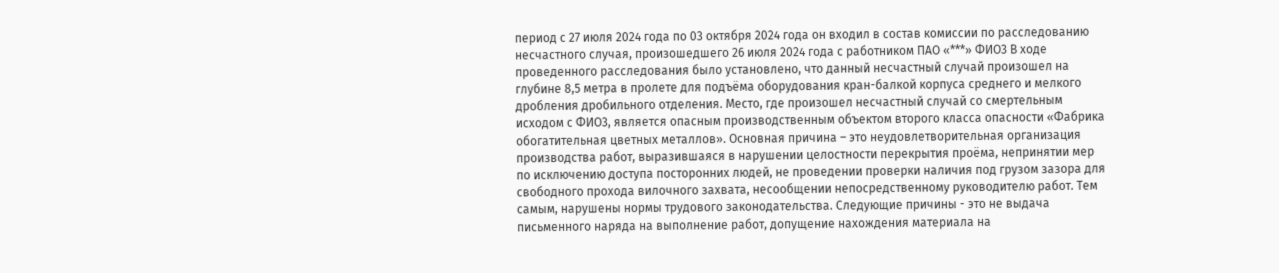период с 27 июля 2024 года по 03 октября 2024 года он входил в состав комиссии по расследованию несчастного случая, произошедшего 26 июля 2024 года с работником ПАО «***» ФИО3 В ходе проведенного расследования было установлено, что данный несчастный случай произошел на глубине 8,5 метра в пролете для подъёма оборудования кран-балкой корпуса среднего и мелкого дробления дробильного отделения. Место, где произошел несчастный случай со смертельным исходом с ФИО3, является опасным производственным объектом второго класса опасности «Фабрика обогатительная цветных металлов». Основная причина – это неудовлетворительная организация производства работ, выразившаяся в нарушении целостности перекрытия проёма, непринятии мер по исключению доступа посторонних людей, не проведении проверки наличия под грузом зазора для свободного прохода вилочного захвата, несообщении непосредственному руководителю работ. Тем самым, нарушены нормы трудового законодательства. Следующие причины - это не выдача письменного наряда на выполнение работ, допущение нахождения материала на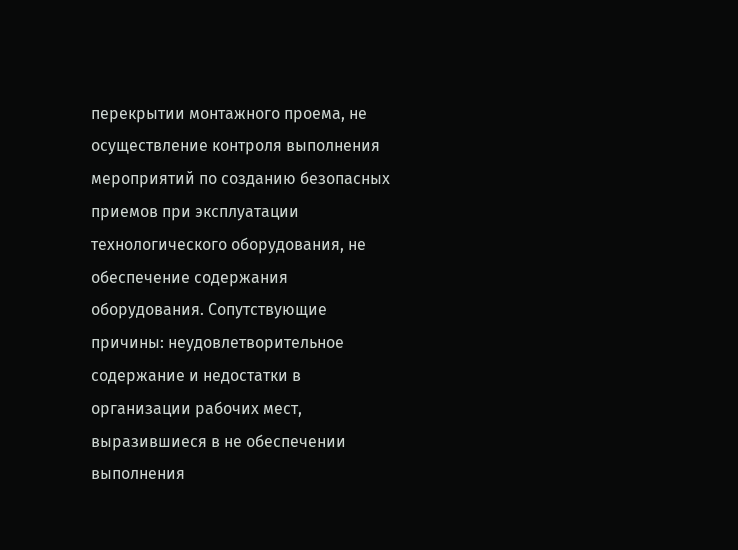перекрытии монтажного проема, не осуществление контроля выполнения мероприятий по созданию безопасных приемов при эксплуатации технологического оборудования, не обеспечение содержания оборудования. Сопутствующие причины: неудовлетворительное содержание и недостатки в организации рабочих мест, выразившиеся в не обеспечении выполнения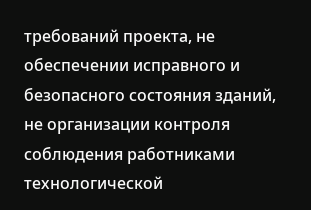требований проекта, не обеспечении исправного и безопасного состояния зданий, не организации контроля соблюдения работниками технологической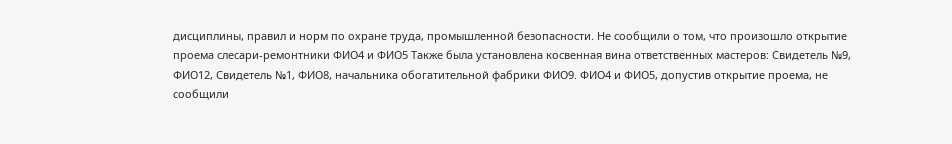дисциплины, правил и норм по охране труда, промышленной безопасности. Не сообщили о том, что произошло открытие проема слесари-ремонтники ФИО4 и ФИО5 Также была установлена косвенная вина ответственных мастеров: Свидетель №9, ФИО12, Свидетель №1, ФИО8, начальника обогатительной фабрики ФИО9. ФИО4 и ФИО5, допустив открытие проема, не сообщили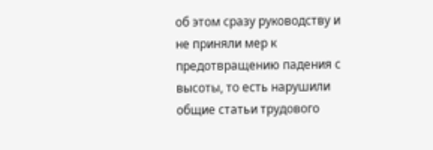об этом сразу руководству и не приняли мер к предотвращению падения с высоты, то есть нарушили общие статьи трудового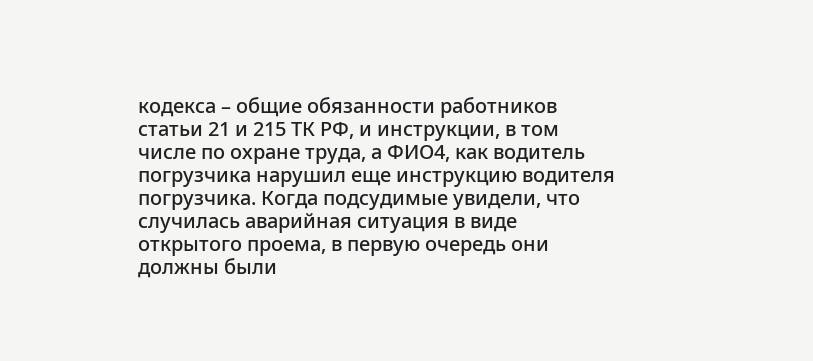кодекса – общие обязанности работников статьи 21 и 215 ТК РФ, и инструкции, в том числе по охране труда, а ФИО4, как водитель погрузчика нарушил еще инструкцию водителя погрузчика. Когда подсудимые увидели, что случилась аварийная ситуация в виде открытого проема, в первую очередь они должны были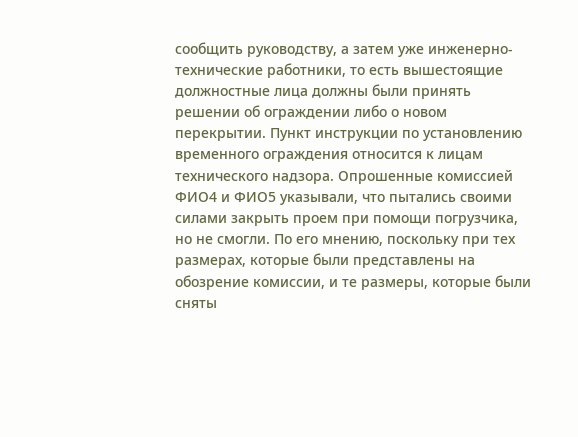сообщить руководству, а затем уже инженерно-технические работники, то есть вышестоящие должностные лица должны были принять решении об ограждении либо о новом перекрытии. Пункт инструкции по установлению временного ограждения относится к лицам технического надзора. Опрошенные комиссией ФИО4 и ФИО5 указывали, что пытались своими силами закрыть проем при помощи погрузчика, но не смогли. По его мнению, поскольку при тех размерах, которые были представлены на обозрение комиссии, и те размеры, которые были сняты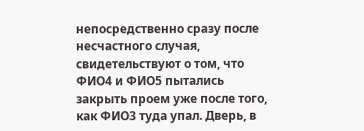непосредственно сразу после несчастного случая, свидетельствуют о том, что ФИО4 и ФИО5 пытались закрыть проем уже после того, как ФИО3 туда упал. Дверь, в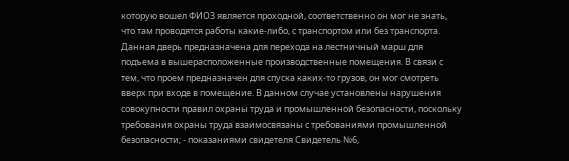которую вошел ФИО3 является проходной, соответственно он мог не знать, что там проводятся работы какие-либо, с транспортом или без транспорта. Данная дверь предназначена для перехода на лестничный марш для подъема в вышерасположенные производственные помещения. В связи с тем, что проем предназначен для спуска каких-то грузов, он мог смотреть вверх при входе в помещение. В данном случае установлены нарушения совокупности правил охраны труда и промышленной безопасности, поскольку требования охраны труда взаимосвязаны с требованиями промышленной безопасности; - показаниями свидетеля Свидетель №6,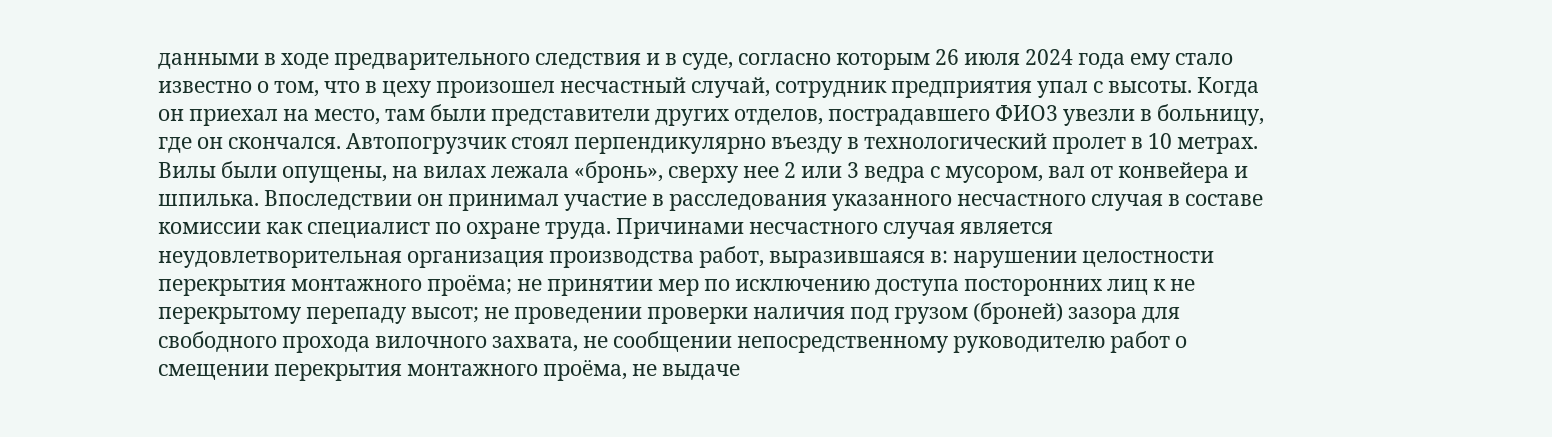данными в ходе предварительного следствия и в суде, согласно которым 26 июля 2024 года ему стало известно о том, что в цеху произошел несчастный случай, сотрудник предприятия упал с высоты. Когда он приехал на место, там были представители других отделов, пострадавшего ФИО3 увезли в больницу, где он скончался. Автопогрузчик стоял перпендикулярно въезду в технологический пролет в 10 метрах. Вилы были опущены, на вилах лежала «бронь», сверху нее 2 или 3 ведра с мусором, вал от конвейера и шпилька. Впоследствии он принимал участие в расследования указанного несчастного случая в составе комиссии как специалист по охране труда. Причинами несчастного случая является неудовлетворительная организация производства работ, выразившаяся в: нарушении целостности перекрытия монтажного проёма; не принятии мер по исключению доступа посторонних лиц к не перекрытому перепаду высот; не проведении проверки наличия под грузом (броней) зазора для свободного прохода вилочного захвата, не сообщении непосредственному руководителю работ о смещении перекрытия монтажного проёма, не выдаче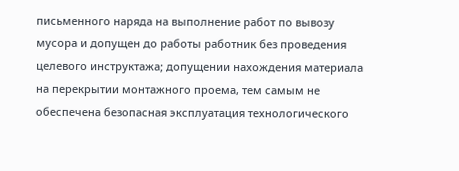письменного наряда на выполнение работ по вывозу мусора и допущен до работы работник без проведения целевого инструктажа; допущении нахождения материала на перекрытии монтажного проема, тем самым не обеспечена безопасная эксплуатация технологического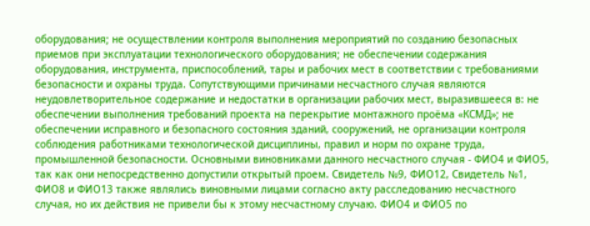оборудования; не осуществлении контроля выполнения мероприятий по созданию безопасных приемов при эксплуатации технологического оборудования; не обеспечении содержания оборудования, инструмента, приспособлений, тары и рабочих мест в соответствии с требованиями безопасности и охраны труда. Сопутствующими причинами несчастного случая являются неудовлетворительное содержание и недостатки в организации рабочих мест, выразившееся в: не обеспечении выполнения требований проекта на перекрытие монтажного проёма «КСМД»; не обеспечении исправного и безопасного состояния зданий, сооружений, не организации контроля соблюдения работниками технологической дисциплины, правил и норм по охране труда, промышленной безопасности. Основными виновниками данного несчастного случая - ФИО4 и ФИО5, так как они непосредственно допустили открытый проем. Свидетель №9, ФИО12, Свидетель №1, ФИО8 и ФИО13 также являлись виновными лицами согласно акту расследованию несчастного случая, но их действия не привели бы к этому несчастному случаю. ФИО4 и ФИО5 по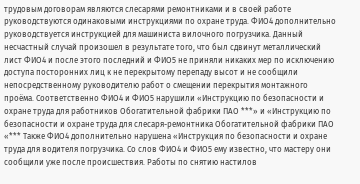трудовым договорам являются слесарями ремонтниками и в своей работе руководствуются одинаковыми инструкциями по охране труда. ФИО4 дополнительно руководствуется инструкцией для машиниста вилочного погрузчика. Данный несчастный случай произошел в результате того, что был сдвинут металлический лист ФИО4 и после этого последний и ФИО5 не приняли никаких мер по исключению доступа посторонних лиц к не перекрытому перепаду высот и не сообщили непосредственному руководителю работ о смещении перекрытия монтажного проёма. Соответственно ФИО4 и ФИО5 нарушили «Инструкцию по безопасности и охране труда для работников Обогатительной фабрики ПАО ***» и «Инструкцию по безопасности и охране труда для слесаря-ремонтника Обогатительной фабрики ПАО «*** Также ФИО4 дополнительно нарушена «Инструкция по безопасности и охране труда для водителя погрузчика. Со слов ФИО4 и ФИО5 ему известно, что мастеру они сообщили уже после происшествия. Работы по снятию настилов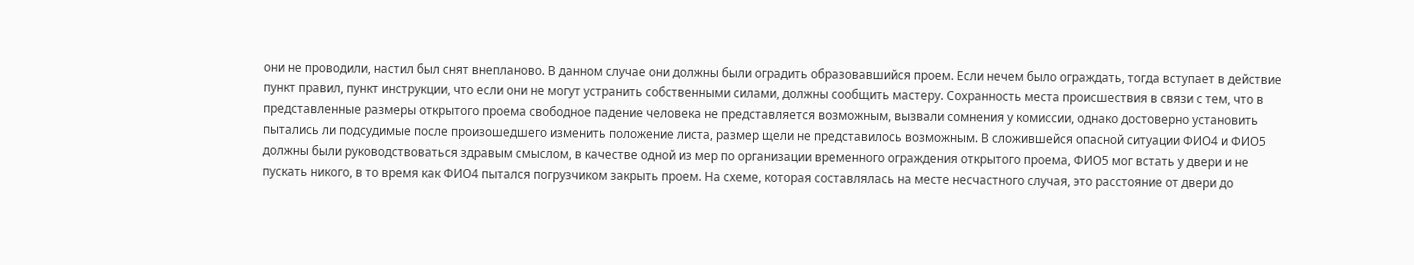они не проводили, настил был снят внепланово. В данном случае они должны были оградить образовавшийся проем. Если нечем было ограждать, тогда вступает в действие пункт правил, пункт инструкции, что если они не могут устранить собственными силами, должны сообщить мастеру. Сохранность места происшествия в связи с тем, что в представленные размеры открытого проема свободное падение человека не представляется возможным, вызвали сомнения у комиссии, однако достоверно установить пытались ли подсудимые после произошедшего изменить положение листа, размер щели не представилось возможным. В сложившейся опасной ситуации ФИО4 и ФИО5 должны были руководствоваться здравым смыслом, в качестве одной из мер по организации временного ограждения открытого проема, ФИО5 мог встать у двери и не пускать никого, в то время как ФИО4 пытался погрузчиком закрыть проем. На схеме, которая составлялась на месте несчастного случая, это расстояние от двери до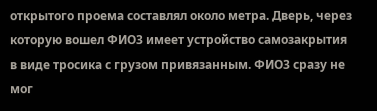открытого проема составлял около метра. Дверь, через которую вошел ФИО3 имеет устройство самозакрытия в виде тросика с грузом привязанным. ФИО3 сразу не мог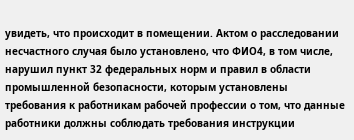увидеть, что происходит в помещении. Актом о расследовании несчастного случая было установлено, что ФИО4, в том числе, нарушил пункт 32 федеральных норм и правил в области промышленной безопасности, которым установлены требования к работникам рабочей профессии о том, что данные работники должны соблюдать требования инструкции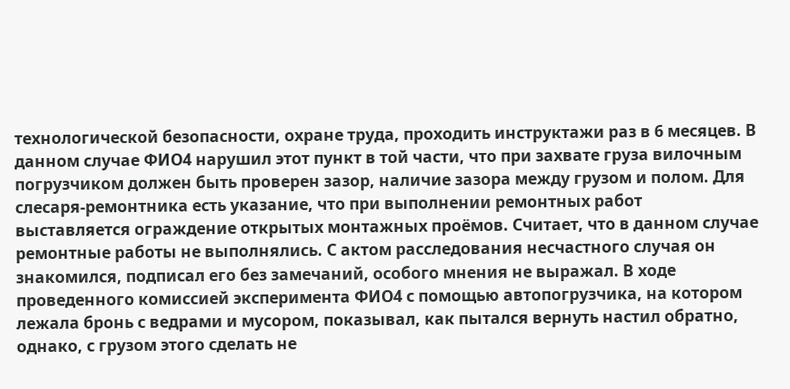технологической безопасности, охране труда, проходить инструктажи раз в 6 месяцев. В данном случае ФИО4 нарушил этот пункт в той части, что при захвате груза вилочным погрузчиком должен быть проверен зазор, наличие зазора между грузом и полом. Для слесаря-ремонтника есть указание, что при выполнении ремонтных работ выставляется ограждение открытых монтажных проёмов. Считает, что в данном случае ремонтные работы не выполнялись. С актом расследования несчастного случая он знакомился, подписал его без замечаний, особого мнения не выражал. В ходе проведенного комиссией эксперимента ФИО4 с помощью автопогрузчика, на котором лежала бронь с ведрами и мусором, показывал, как пытался вернуть настил обратно, однако, с грузом этого сделать не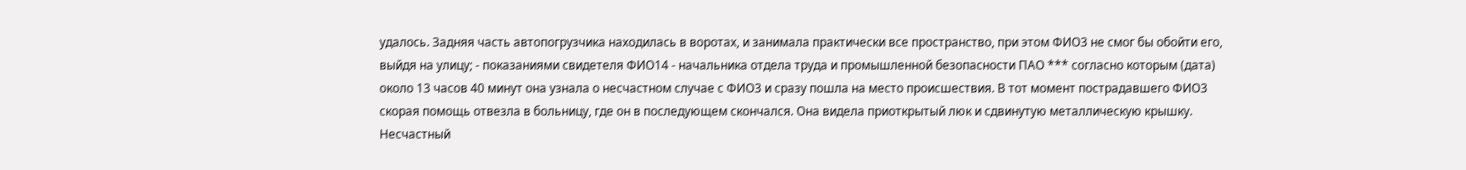удалось. Задняя часть автопогрузчика находилась в воротах, и занимала практически все пространство, при этом ФИО3 не смог бы обойти его, выйдя на улицу; - показаниями свидетеля ФИО14 - начальника отдела труда и промышленной безопасности ПАО *** согласно которым (дата) около 13 часов 40 минут она узнала о несчастном случае с ФИО3 и сразу пошла на место происшествия. В тот момент пострадавшего ФИО3 скорая помощь отвезла в больницу, где он в последующем скончался. Она видела приоткрытый люк и сдвинутую металлическую крышку. Несчастный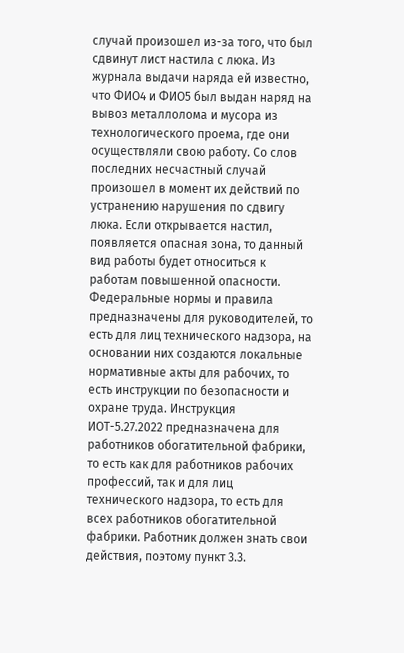случай произошел из-за того, что был сдвинут лист настила с люка. Из журнала выдачи наряда ей известно, что ФИО4 и ФИО5 был выдан наряд на вывоз металлолома и мусора из технологического проема, где они осуществляли свою работу. Со слов последних несчастный случай произошел в момент их действий по устранению нарушения по сдвигу люка. Если открывается настил, появляется опасная зона, то данный вид работы будет относиться к работам повышенной опасности. Федеральные нормы и правила предназначены для руководителей, то есть для лиц технического надзора, на основании них создаются локальные нормативные акты для рабочих, то есть инструкции по безопасности и охране труда. Инструкция ИОТ-5.27.2022 предназначена для работников обогатительной фабрики, то есть как для работников рабочих профессий, так и для лиц технического надзора, то есть для всех работников обогатительной фабрики. Работник должен знать свои действия, поэтому пункт 3.3.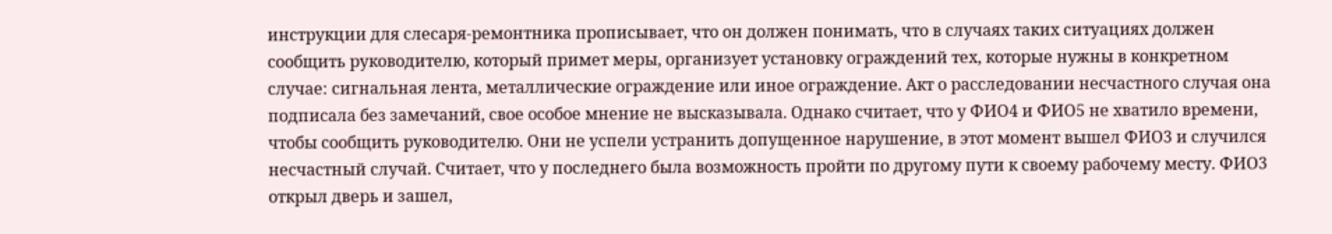инструкции для слесаря-ремонтника прописывает, что он должен понимать, что в случаях таких ситуациях должен сообщить руководителю, который примет меры, организует установку ограждений тех, которые нужны в конкретном случае: сигнальная лента, металлические ограждение или иное ограждение. Акт о расследовании несчастного случая она подписала без замечаний, свое особое мнение не высказывала. Однако считает, что у ФИО4 и ФИО5 не хватило времени, чтобы сообщить руководителю. Они не успели устранить допущенное нарушение, в этот момент вышел ФИО3 и случился несчастный случай. Считает, что у последнего была возможность пройти по другому пути к своему рабочему месту. ФИО3 открыл дверь и зашел,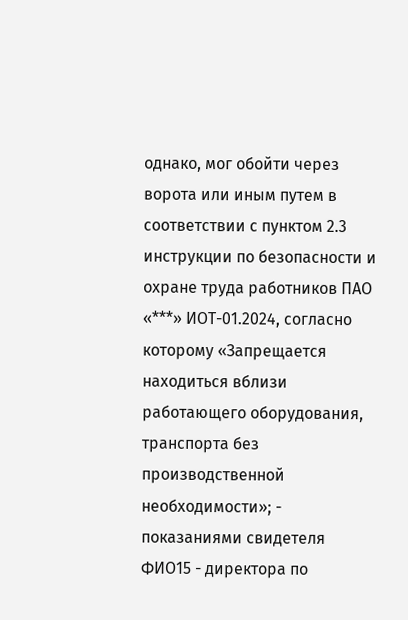однако, мог обойти через ворота или иным путем в соответствии с пунктом 2.3 инструкции по безопасности и охране труда работников ПАО «***» ИОТ-01.2024, согласно которому «Запрещается находиться вблизи работающего оборудования, транспорта без производственной необходимости»; - показаниями свидетеля ФИО15 - директора по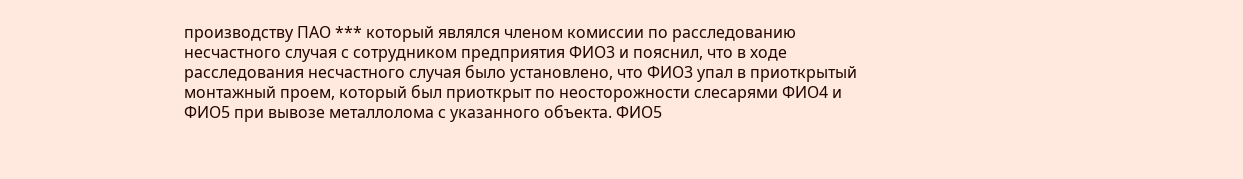производству ПАО *** который являлся членом комиссии по расследованию несчастного случая с сотрудником предприятия ФИО3 и пояснил, что в ходе расследования несчастного случая было установлено, что ФИО3 упал в приоткрытый монтажный проем, который был приоткрыт по неосторожности слесарями ФИО4 и ФИО5 при вывозе металлолома с указанного объекта. ФИО5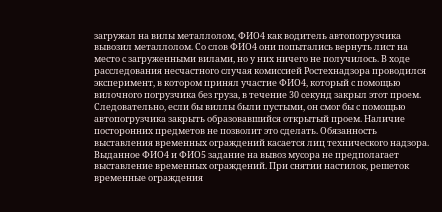загружал на вилы металлолом, ФИО4 как водитель автопогрузчика вывозил металлолом. Со слов ФИО4 они попытались вернуть лист на место с загруженными вилами, но у них ничего не получилось. В ходе расследования несчастного случая комиссией Ростехнадзора проводился эксперимент, в котором принял участие ФИО4, который с помощью вилочного погрузчика без груза, в течение 30 секунд закрыл этот проем. Следовательно, если бы виллы были пустыми, он смог бы с помощью автопогрузчика закрыть образовавшийся открытый проем. Наличие посторонних предметов не позволит это сделать. Обязанность выставления временных ограждений касается лиц технического надзора. Выданное ФИО4 и ФИО5 задание на вывоз мусора не предполагает выставление временных ограждений. При снятии настилок, решеток временные ограждения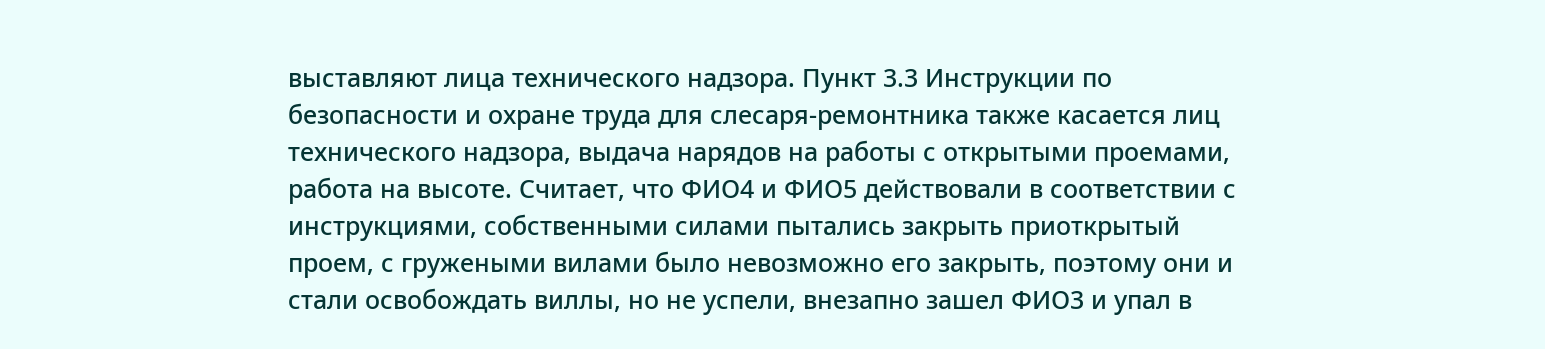выставляют лица технического надзора. Пункт 3.3 Инструкции по безопасности и охране труда для слесаря-ремонтника также касается лиц технического надзора, выдача нарядов на работы с открытыми проемами, работа на высоте. Считает, что ФИО4 и ФИО5 действовали в соответствии с инструкциями, собственными силами пытались закрыть приоткрытый проем, с гружеными вилами было невозможно его закрыть, поэтому они и стали освобождать виллы, но не успели, внезапно зашел ФИО3 и упал в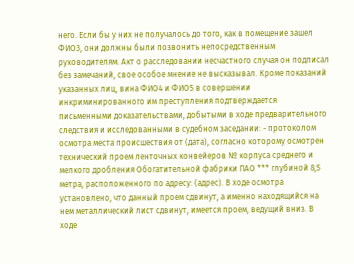него. Если бы у них не получалось до того, как в помещение зашел ФИО3, они должны были позвонить непосредственным руководителям. Акт о расследовании несчастного случая он подписал без замечаний, свое особое мнение не высказывал. Кроме показаний указанных лиц, вина ФИО4 и ФИО5 в совершении инкриминированного им преступления подтверждается письменными доказательствами, добытыми в ходе предварительного следствия и исследованными в судебном заседании: - протоколом осмотра места происшествия от (дата), согласно которому осмотрен технический проем ленточных конвейеров № корпуса среднего и мелкого дробления Обогатительной фабрики ПАО *** глубиной 8,5 метра, расположенного по адресу: (адрес). В ходе осмотра установлено, что данный проем сдвинут, а именно находящийся на нем металлический лист сдвинут, имеется проем, ведущий вниз. В ходе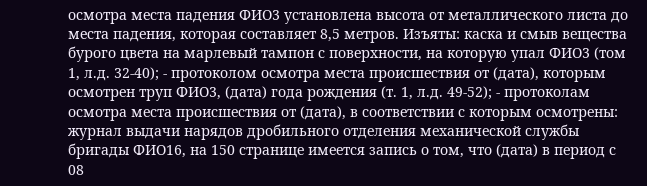осмотра места падения ФИО3 установлена высота от металлического листа до места падения, которая составляет 8,5 метров. Изъяты: каска и смыв вещества бурого цвета на марлевый тампон с поверхности, на которую упал ФИО3 (том 1, л.д. 32-40); - протоколом осмотра места происшествия от (дата), которым осмотрен труп ФИО3, (дата) года рождения (т. 1, л.д. 49-52); - протоколам осмотра места происшествия от (дата), в соответствии с которым осмотрены: журнал выдачи нарядов дробильного отделения механической службы бригады ФИО16, на 150 странице имеется запись о том, что (дата) в период с 08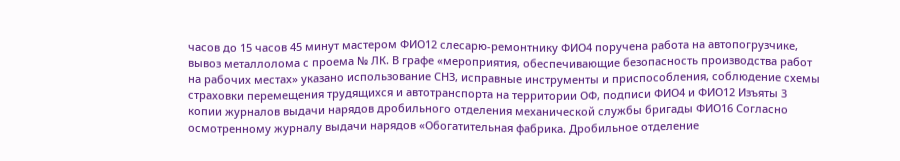часов до 15 часов 45 минут мастером ФИО12 слесарю-ремонтнику ФИО4 поручена работа на автопогрузчике, вывоз металлолома с проема № ЛК. В графе «мероприятия, обеспечивающие безопасность производства работ на рабочих местах» указано использование СНЗ, исправные инструменты и приспособления, соблюдение схемы страховки перемещения трудящихся и автотранспорта на территории ОФ, подписи ФИО4 и ФИО12 Изъяты 3 копии журналов выдачи нарядов дробильного отделения механической службы бригады ФИО16 Согласно осмотренному журналу выдачи нарядов «Обогатительная фабрика. Дробильное отделение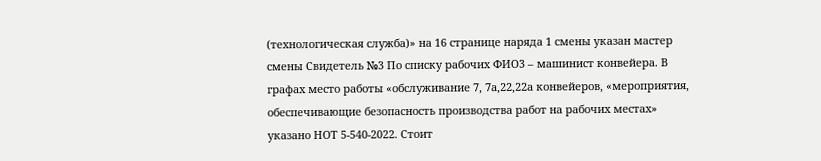(технологическая служба)» на 16 странице наряда 1 смены указан мастер смены Свидетель №3 По списку рабочих ФИО3 – машинист конвейера. В графах место работы «обслуживание 7, 7а,22,22а конвейеров, «мероприятия, обеспечивающие безопасность производства работ на рабочих местах» указано НОТ 5-540-2022. Стоит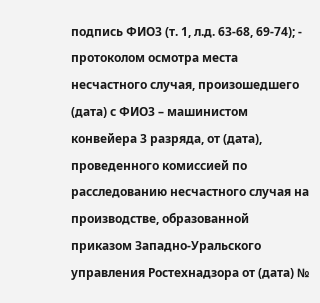подпись ФИО3 (т. 1, л.д. 63-68, 69-74); - протоколом осмотра места несчастного случая, произошедшего (дата) с ФИО3 – машинистом конвейера 3 разряда, от (дата), проведенного комиссией по расследованию несчастного случая на производстве, образованной приказом Западно-Уральского управления Ростехнадзора от (дата) №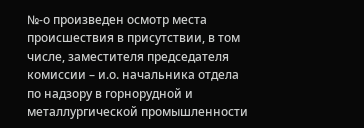№-о произведен осмотр места происшествия в присутствии, в том числе, заместителя председателя комиссии – и.о. начальника отдела по надзору в горнорудной и металлургической промышленности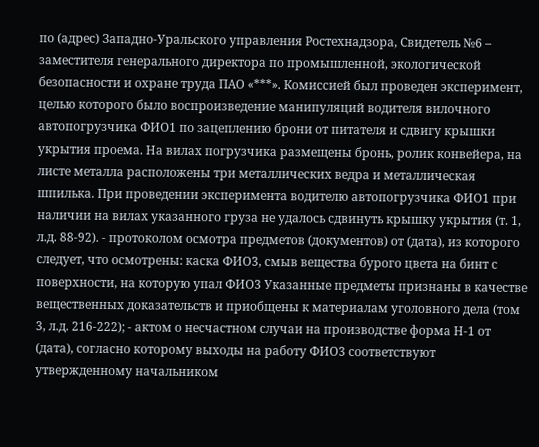по (адрес) Западно-Уральского управления Ростехнадзора, Свидетель №6 – заместителя генерального директора по промышленной, экологической безопасности и охране труда ПАО «***». Комиссией был проведен эксперимент, целью которого было воспроизведение манипуляций водителя вилочного автопогрузчика ФИО1 по зацеплению брони от питателя и сдвигу крышки укрытия проема. На вилах погрузчика размещены бронь, ролик конвейера, на листе металла расположены три металлических ведра и металлическая шпилька. При проведении эксперимента водителю автопогрузчика ФИО1 при наличии на вилах указанного груза не удалось сдвинуть крышку укрытия (т. 1, л.д. 88-92). - протоколом осмотра предметов (документов) от (дата), из которого следует, что осмотрены: каска ФИО3, смыв вещества бурого цвета на бинт с поверхности, на которую упал ФИО3 Указанные предметы признаны в качестве вещественных доказательств и приобщены к материалам уголовного дела (том 3, л.д. 216-222); - актом о несчастном случаи на производстве форма Н-1 от (дата), согласно которому выходы на работу ФИО3 соответствуют утвержденному начальником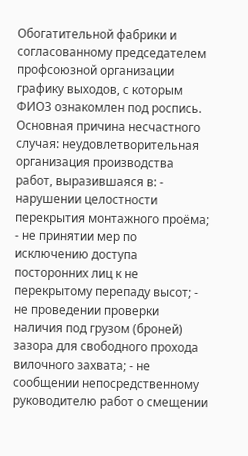Обогатительной фабрики и согласованному председателем профсоюзной организации графику выходов, с которым ФИО3 ознакомлен под роспись. Основная причина несчастного случая: неудовлетворительная организация производства работ, выразившаяся в: - нарушении целостности перекрытия монтажного проёма; - не принятии мер по исключению доступа посторонних лиц к не перекрытому перепаду высот; - не проведении проверки наличия под грузом (броней) зазора для свободного прохода вилочного захвата; - не сообщении непосредственному руководителю работ о смещении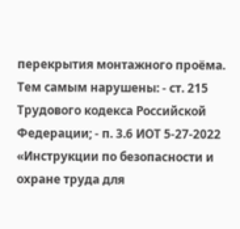перекрытия монтажного проёма. Тем самым нарушены: - ст. 215 Трудового кодекса Российской Федерации; - п. 3.6 ИОТ 5-27-2022 «Инструкции по безопасности и охране труда для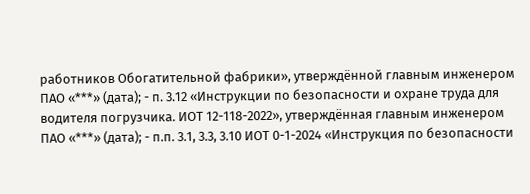работников Обогатительной фабрики», утверждённой главным инженером ПАО «***» (дата); - п. 3.12 «Инструкции по безопасности и охране труда для водителя погрузчика. ИОТ 12-118-2022», утверждённая главным инженером ПАО «***» (дата); - п.п. 3.1, 3.3, 3.10 ИОТ 0-1-2024 «Инструкция по безопасности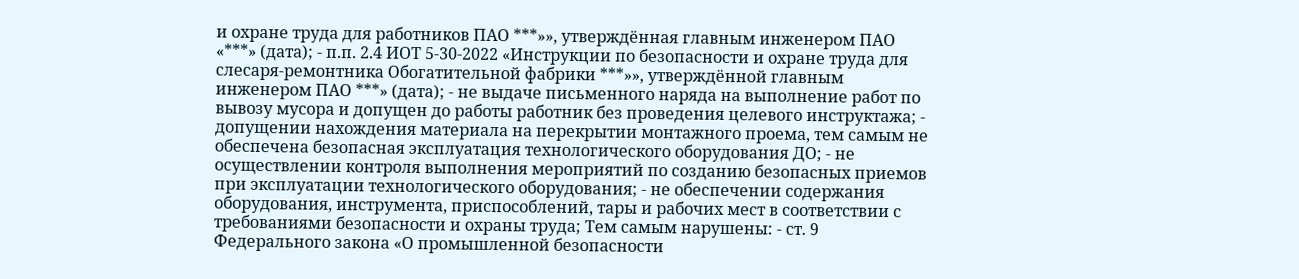и охране труда для работников ПАО ***»», утверждённая главным инженером ПАО «***» (дата); - п.п. 2.4 ИОТ 5-30-2022 «Инструкции по безопасности и охране труда для слесаря-ремонтника Обогатительной фабрики ***»», утверждённой главным инженером ПАО ***» (дата); - не выдаче письменного наряда на выполнение работ по вывозу мусора и допущен до работы работник без проведения целевого инструктажа; - допущении нахождения материала на перекрытии монтажного проема, тем самым не обеспечена безопасная эксплуатация технологического оборудования ДО; - не осуществлении контроля выполнения мероприятий по созданию безопасных приемов при эксплуатации технологического оборудования; - не обеспечении содержания оборудования, инструмента, приспособлений, тары и рабочих мест в соответствии с требованиями безопасности и охраны труда; Тем самым нарушены: - ст. 9 Федерального закона «О промышленной безопасности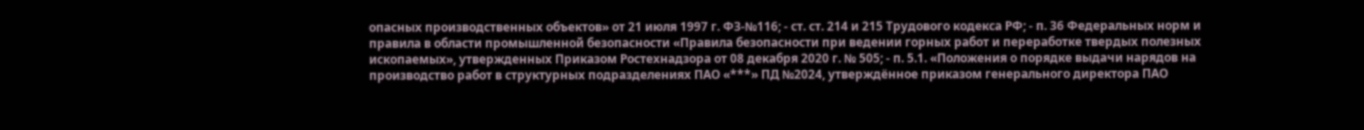опасных производственных объектов» от 21 июля 1997 г. ФЗ-№116; - ст. ст. 214 и 215 Трудового кодекса РФ; - п. 36 Федеральных норм и правила в области промышленной безопасности «Правила безопасности при ведении горных работ и переработке твердых полезных ископаемых», утвержденных Приказом Ростехнадзора от 08 декабря 2020 г. № 505; - п. 5.1. «Положения о порядке выдачи нарядов на производство работ в структурных подразделениях ПАО «***» ПД №2024, утверждённое приказом генерального директора ПАО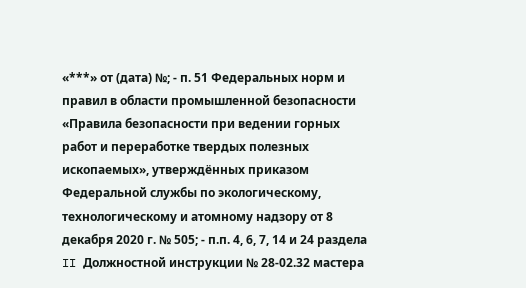«***» от (дата) №; - п. 51 Федеральных норм и правил в области промышленной безопасности «Правила безопасности при ведении горных работ и переработке твердых полезных ископаемых», утверждённых приказом Федеральной службы по экологическому, технологическому и атомному надзору от 8 декабря 2020 г. № 505; - п.п. 4, 6, 7, 14 и 24 раздела II Должностной инструкции № 28-02.32 мастера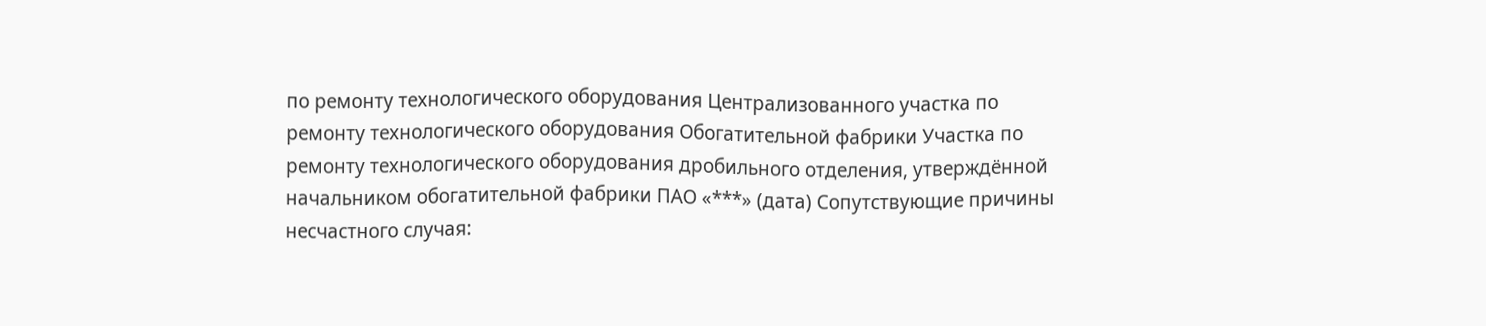по ремонту технологического оборудования Централизованного участка по ремонту технологического оборудования Обогатительной фабрики Участка по ремонту технологического оборудования дробильного отделения, утверждённой начальником обогатительной фабрики ПАО «***» (дата) Сопутствующие причины несчастного случая: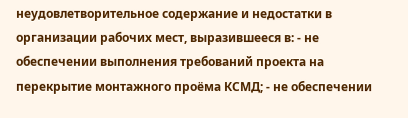неудовлетворительное содержание и недостатки в организации рабочих мест, выразившееся в: - не обеспечении выполнения требований проекта на перекрытие монтажного проёма КСМД; - не обеспечении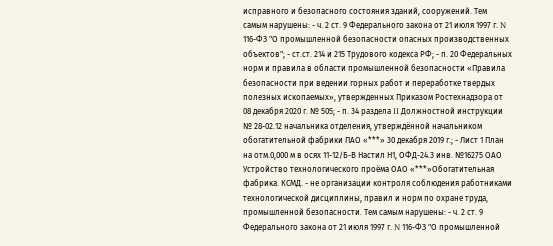исправного и безопасного состояния зданий, сооружений. Тем самым нарушены: - ч. 2 ст. 9 Федерального закона от 21 июля 1997 г. N 116-ФЗ "О промышленной безопасности опасных производственных объектов"; - ст.ст. 214 и 215 Трудового кодекса РФ; - п. 20 Федеральных норм и правила в области промышленной безопасности «Правила безопасности при ведении горных работ и переработке твердых полезных ископаемых», утвержденных Приказом Ростехнадзора от 08 декабря 2020 г. № 505; - п. 34 раздела II Должностной инструкции № 28-02.12 начальника отделения, утверждённой начальником обогатительной фабрики ПАО «***» 30 декабря 2019 г.; - Лист 1 План на отм.0,000 м в осях 11-12/Б-В Настил Н1, ОФД-24.3 инв. №16275 ОАО Устройство технологического проёма ОАО «***»Обогатительная фабрика. КСМД. - не организации контроля соблюдения работниками технологической дисциплины, правил и норм по охране труда, промышленной безопасности. Тем самым нарушены: - ч. 2 ст. 9 Федерального закона от 21 июля 1997 г. N 116-ФЗ "О промышленной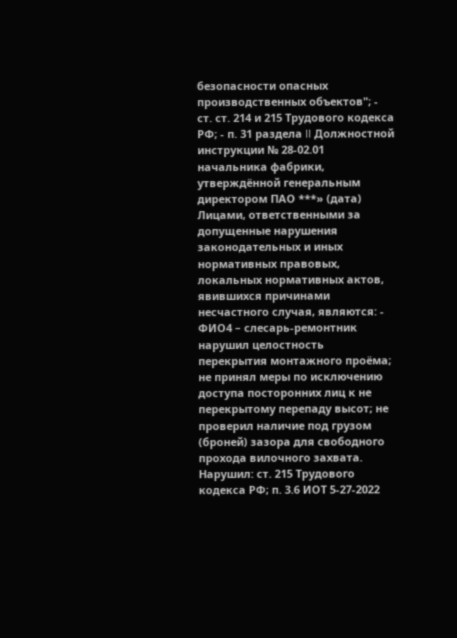безопасности опасных производственных объектов"; - ст. ст. 214 и 215 Трудового кодекса РФ; - п. 31 раздела II Должностной инструкции № 28-02.01 начальника фабрики, утверждённой генеральным директором ПАО ***» (дата) Лицами, ответственными за допущенные нарушения законодательных и иных нормативных правовых, локальных нормативных актов, явившихся причинами несчастного случая, являются: - ФИО4 – слесарь-ремонтник нарушил целостность перекрытия монтажного проёма; не принял меры по исключению доступа посторонних лиц к не перекрытому перепаду высот; не проверил наличие под грузом (броней) зазора для свободного прохода вилочного захвата. Нарушил: ст. 215 Трудового кодекса РФ; п. 3.6 ИОТ 5-27-2022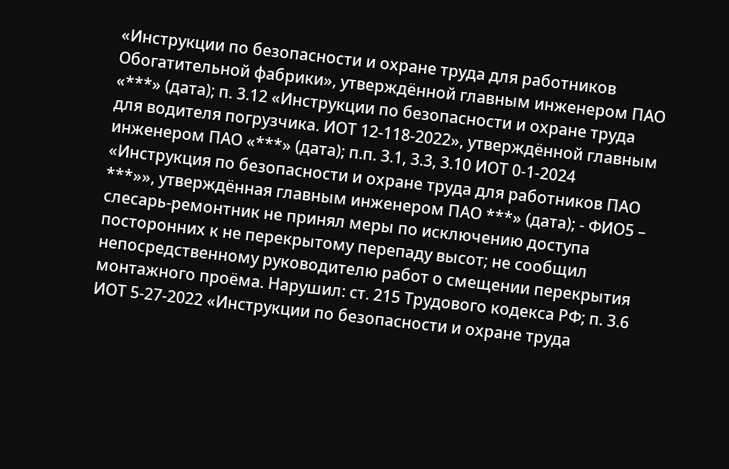«Инструкции по безопасности и охране труда для работников Обогатительной фабрики», утверждённой главным инженером ПАО «***» (дата); п. 3.12 «Инструкции по безопасности и охране труда для водителя погрузчика. ИОТ 12-118-2022», утверждённой главным инженером ПАО «***» (дата); п.п. 3.1, 3.3, 3.10 ИОТ 0-1-2024 «Инструкция по безопасности и охране труда для работников ПАО ***»», утверждённая главным инженером ПАО ***» (дата); - ФИО5 – слесарь-ремонтник не принял меры по исключению доступа посторонних к не перекрытому перепаду высот; не сообщил непосредственному руководителю работ о смещении перекрытия монтажного проёма. Нарушил: ст. 215 Трудового кодекса РФ; п. 3.6 ИОТ 5-27-2022 «Инструкции по безопасности и охране труда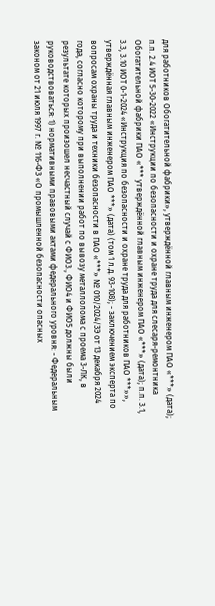для работников Обогатительной фабрики», утверждённой главным инженером ПАО «***» (дата); п.п. 2.4 ИОТ 5-30-2022 «Инструкции по безопасности и охране труда для слесаря-ремонтника Обогатительной фабрики ПАО «*** утверждённой главным инженером ПАО «***» (дата); п.п. 3.1, 3.3, 3.10 ИОТ 0-1-2024 «Инструкция по безопасности и охране труда для работников ПАО ***»», утверждённая главным инженером ПАО ***» (дата) (том 1 л.д. 93-108); - заключением эксперта по вопросам охраны труда и техники безопасности в ПАО «***» № 010/2024/ЗЭ от 13 декабря 2024 года, согласно которому при выполнении работ по вывозу металлолома с проема 3-ЛК, в результате которых произошел несчастный случай с ФИО3., ФИО4 и ФИО5 должны были руководствоваться: 1) нормативными правовыми актами федерального уровня: - Федеральным законом от 21 июля 1997 г. № 116-ФЗ «О промышленной безопасности опасных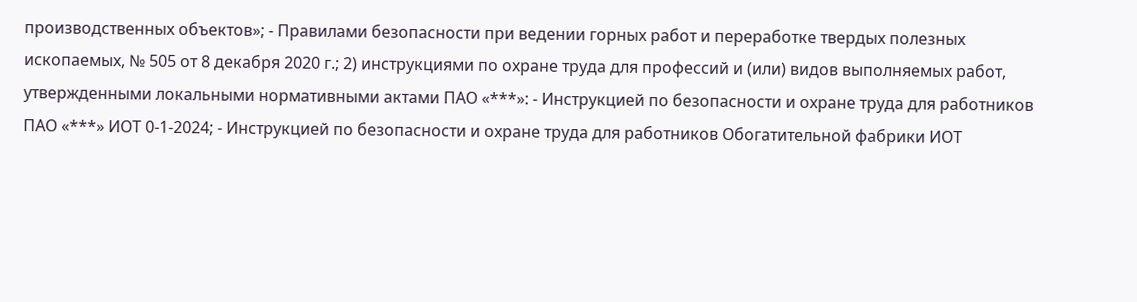производственных объектов»; - Правилами безопасности при ведении горных работ и переработке твердых полезных ископаемых, № 505 от 8 декабря 2020 г.; 2) инструкциями по охране труда для профессий и (или) видов выполняемых работ, утвержденными локальными нормативными актами ПАО «***»: - Инструкцией по безопасности и охране труда для работников ПАО «***» ИОТ 0-1-2024; - Инструкцией по безопасности и охране труда для работников Обогатительной фабрики ИОТ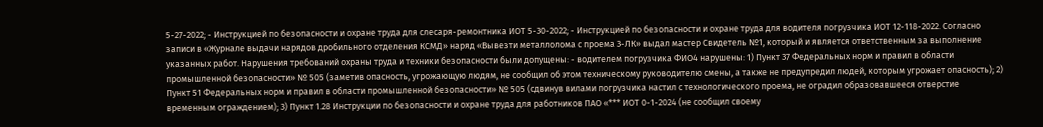5-27-2022; - Инструкцией по безопасности и охране труда для слесаря-ремонтника ИОТ 5-30-2022; - Инструкцией по безопасности и охране труда для водителя погрузчика ИОТ 12-118-2022. Согласно записи в «Журнале выдачи нарядов дробильного отделения КСМД» наряд «Вывезти металлолома с проема 3-ЛК» выдал мастер Свидетель №1, который и является ответственным за выполнение указанных работ. Нарушения требований охраны труда и техники безопасности были допущены: - водителем погрузчика ФИО4 нарушены: 1) Пункт 37 Федеральных норм и правил в области промышленной безопасности» № 505 (заметив опасность, угрожающую людям, не сообщил об этом техническому руководителю смены, а также не предупредил людей, которым угрожает опасность); 2) Пункт 51 Федеральных норм и правил в области промышленной безопасности» № 505 (сдвинув вилами погрузчика настил с технологического проема, не оградил образовавшееся отверстие временным ограждением); 3) Пункт 1.28 Инструкции по безопасности и охране труда для работников ПАО «*** ИОТ 0-1-2024 (не сообщил своему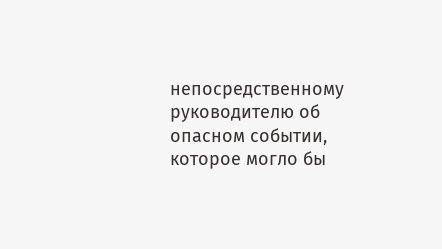непосредственному руководителю об опасном событии, которое могло бы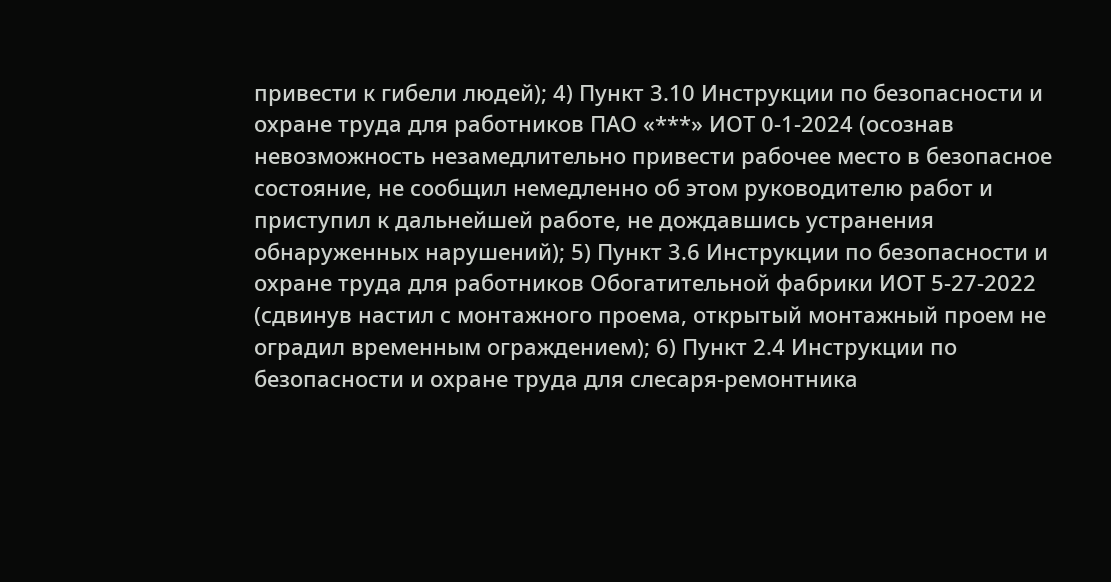привести к гибели людей); 4) Пункт 3.10 Инструкции по безопасности и охране труда для работников ПАО «***» ИОТ 0-1-2024 (осознав невозможность незамедлительно привести рабочее место в безопасное состояние, не сообщил немедленно об этом руководителю работ и приступил к дальнейшей работе, не дождавшись устранения обнаруженных нарушений); 5) Пункт 3.6 Инструкции по безопасности и охране труда для работников Обогатительной фабрики ИОТ 5-27-2022 (сдвинув настил с монтажного проема, открытый монтажный проем не оградил временным ограждением); 6) Пункт 2.4 Инструкции по безопасности и охране труда для слесаря-ремонтника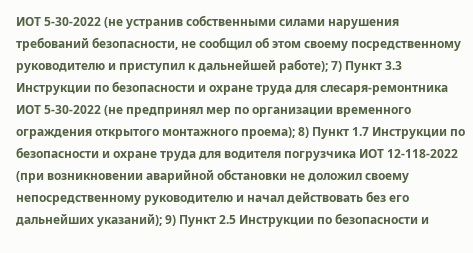ИОТ 5-30-2022 (не устранив собственными силами нарушения требований безопасности, не сообщил об этом своему посредственному руководителю и приступил к дальнейшей работе); 7) Пункт 3.3 Инструкции по безопасности и охране труда для слесаря-ремонтника ИОТ 5-30-2022 (не предпринял мер по организации временного ограждения открытого монтажного проема); 8) Пункт 1.7 Инструкции по безопасности и охране труда для водителя погрузчика ИОТ 12-118-2022 (при возникновении аварийной обстановки не доложил своему непосредственному руководителю и начал действовать без его дальнейших указаний); 9) Пункт 2.5 Инструкции по безопасности и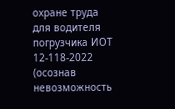охране труда для водителя погрузчика ИОТ 12-118-2022 (осознав невозможность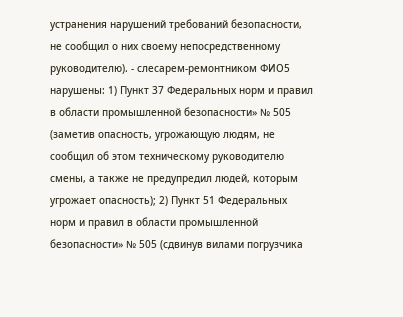устранения нарушений требований безопасности, не сообщил о них своему непосредственному руководителю). - слесарем-ремонтником ФИО5 нарушены: 1) Пункт 37 Федеральных норм и правил в области промышленной безопасности» № 505 (заметив опасность, угрожающую людям, не сообщил об этом техническому руководителю смены, а также не предупредил людей, которым угрожает опасность); 2) Пункт 51 Федеральных норм и правил в области промышленной безопасности» № 505 (сдвинув вилами погрузчика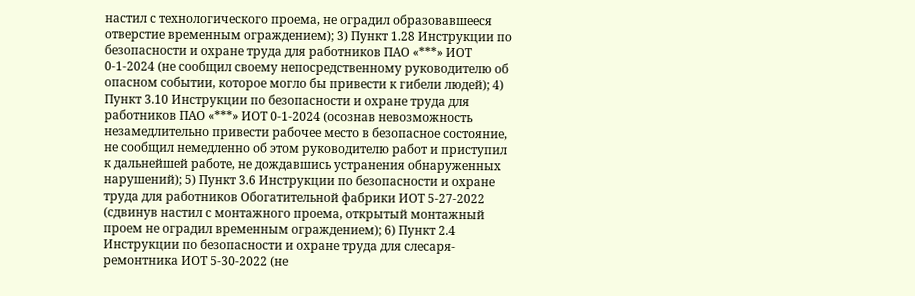настил с технологического проема, не оградил образовавшееся отверстие временным ограждением); 3) Пункт 1.28 Инструкции по безопасности и охране труда для работников ПАО «***» ИОТ 0-1-2024 (не сообщил своему непосредственному руководителю об опасном событии, которое могло бы привести к гибели людей); 4) Пункт 3.10 Инструкции по безопасности и охране труда для работников ПАО «***» ИОТ 0-1-2024 (осознав невозможность незамедлительно привести рабочее место в безопасное состояние, не сообщил немедленно об этом руководителю работ и приступил к дальнейшей работе, не дождавшись устранения обнаруженных нарушений); 5) Пункт 3.6 Инструкции по безопасности и охране труда для работников Обогатительной фабрики ИОТ 5-27-2022 (сдвинув настил с монтажного проема, открытый монтажный проем не оградил временным ограждением); 6) Пункт 2.4 Инструкции по безопасности и охране труда для слесаря-ремонтника ИОТ 5-30-2022 (не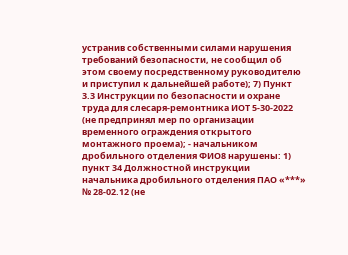устранив собственными силами нарушения требований безопасности, не сообщил об этом своему посредственному руководителю и приступил к дальнейшей работе); 7) Пункт 3.3 Инструкции по безопасности и охране труда для слесаря-ремонтника ИОТ 5-30-2022 (не предпринял мер по организации временного ограждения открытого монтажного проема); - начальником дробильного отделения ФИО8 нарушены: 1) пункт 34 Должностной инструкции начальника дробильного отделения ПАО «***» № 28-02.12 (не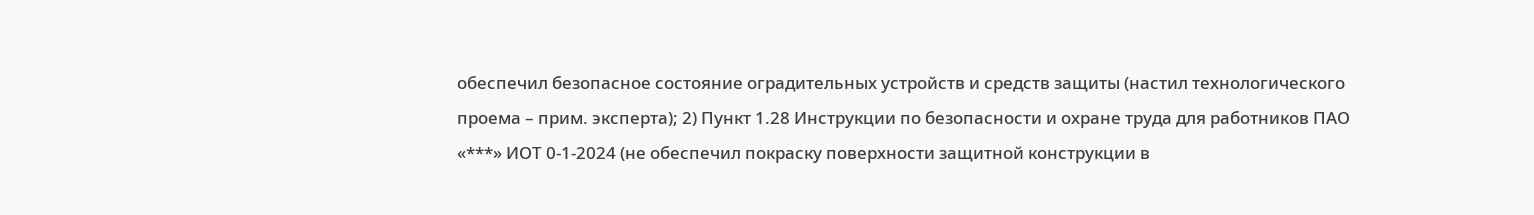обеспечил безопасное состояние оградительных устройств и средств защиты (настил технологического проема – прим. эксперта); 2) Пункт 1.28 Инструкции по безопасности и охране труда для работников ПАО «***» ИОТ 0-1-2024 (не обеспечил покраску поверхности защитной конструкции в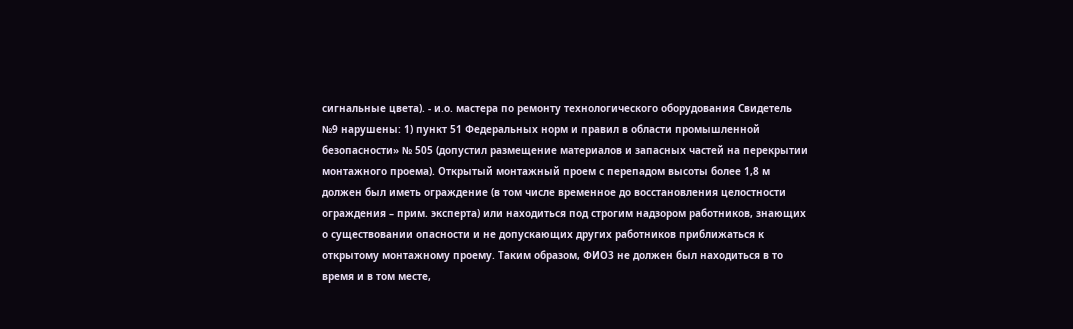сигнальные цвета). - и.о. мастера по ремонту технологического оборудования Свидетель №9 нарушены: 1) пункт 51 Федеральных норм и правил в области промышленной безопасности» № 505 (допустил размещение материалов и запасных частей на перекрытии монтажного проема). Открытый монтажный проем с перепадом высоты более 1,8 м должен был иметь ограждение (в том числе временное до восстановления целостности ограждения – прим. эксперта) или находиться под строгим надзором работников, знающих о существовании опасности и не допускающих других работников приближаться к открытому монтажному проему. Таким образом, ФИО3 не должен был находиться в то время и в том месте,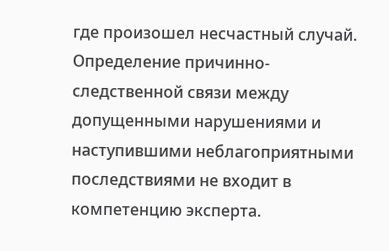где произошел несчастный случай. Определение причинно-следственной связи между допущенными нарушениями и наступившими неблагоприятными последствиями не входит в компетенцию эксперта.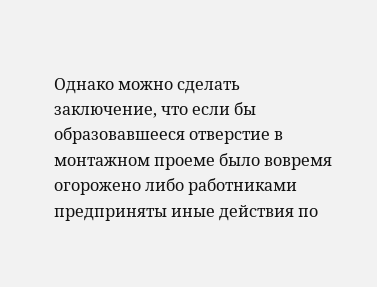Однако можно сделать заключение, что если бы образовавшееся отверстие в монтажном проеме было вовремя огорожено либо работниками предприняты иные действия по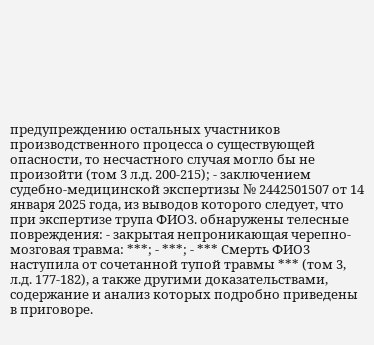предупреждению остальных участников производственного процесса о существующей опасности, то несчастного случая могло бы не произойти (том 3 л.д. 200-215); - заключением судебно-медицинской экспертизы № 2442501507 от 14 января 2025 года, из выводов которого следует, что при экспертизе трупа ФИО3. обнаружены телесные повреждения: - закрытая непроникающая черепно-мозговая травма: ***; - ***; - *** Смерть ФИО3 наступила от сочетанной тупой травмы *** (том 3, л.д. 177-182), а также другими доказательствами, содержание и анализ которых подробно приведены в приговоре.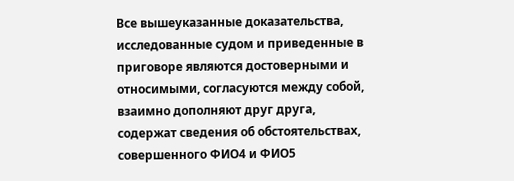Все вышеуказанные доказательства, исследованные судом и приведенные в приговоре являются достоверными и относимыми, согласуются между собой, взаимно дополняют друг друга, содержат сведения об обстоятельствах, совершенного ФИО4 и ФИО5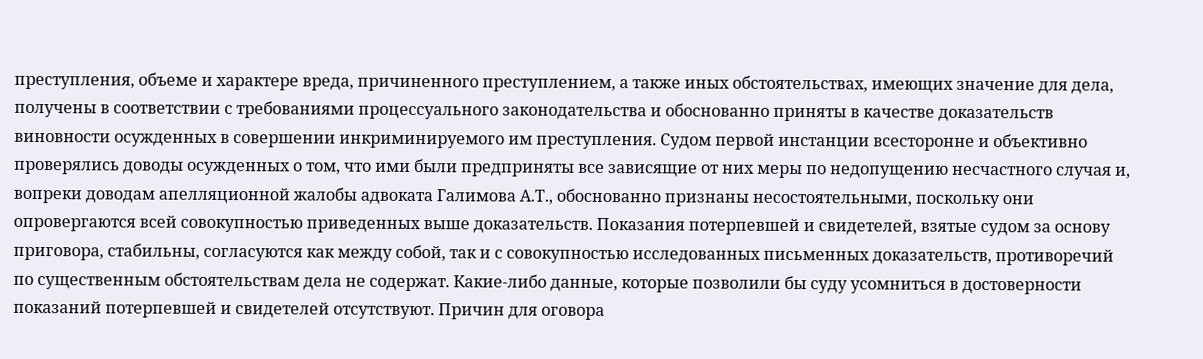преступления, объеме и характере вреда, причиненного преступлением, а также иных обстоятельствах, имеющих значение для дела, получены в соответствии с требованиями процессуального законодательства и обоснованно приняты в качестве доказательств виновности осужденных в совершении инкриминируемого им преступления. Судом первой инстанции всесторонне и объективно проверялись доводы осужденных о том, что ими были предприняты все зависящие от них меры по недопущению несчастного случая и, вопреки доводам апелляционной жалобы адвоката Галимова А.Т., обоснованно признаны несостоятельными, поскольку они опровергаются всей совокупностью приведенных выше доказательств. Показания потерпевшей и свидетелей, взятые судом за основу приговора, стабильны, согласуются как между собой, так и с совокупностью исследованных письменных доказательств, противоречий по существенным обстоятельствам дела не содержат. Какие-либо данные, которые позволили бы суду усомниться в достоверности показаний потерпевшей и свидетелей отсутствуют. Причин для оговора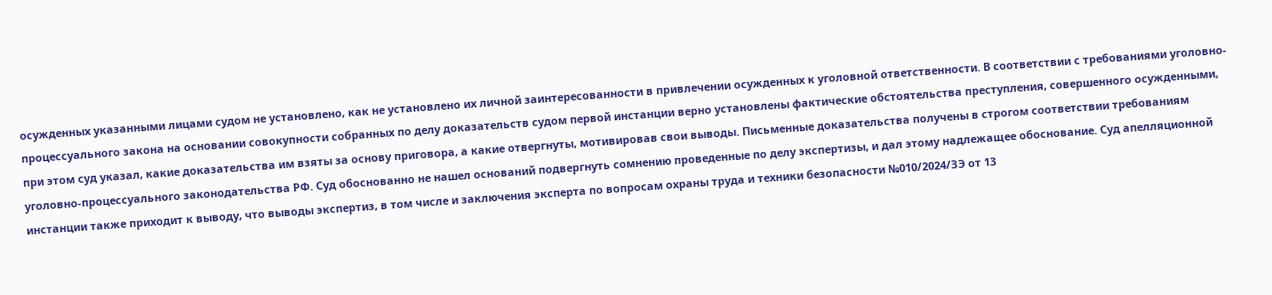осужденных указанными лицами судом не установлено, как не установлено их личной заинтересованности в привлечении осужденных к уголовной ответственности. В соответствии с требованиями уголовно-процессуального закона на основании совокупности собранных по делу доказательств судом первой инстанции верно установлены фактические обстоятельства преступления, совершенного осужденными, при этом суд указал, какие доказательства им взяты за основу приговора, а какие отвергнуты, мотивировав свои выводы. Письменные доказательства получены в строгом соответствии требованиям уголовно-процессуального законодательства РФ. Суд обоснованно не нашел оснований подвергнуть сомнению проведенные по делу экспертизы, и дал этому надлежащее обоснование. Суд апелляционной инстанции также приходит к выводу, что выводы экспертиз, в том числе и заключения эксперта по вопросам охраны труда и техники безопасности №010/2024/ЗЭ от 13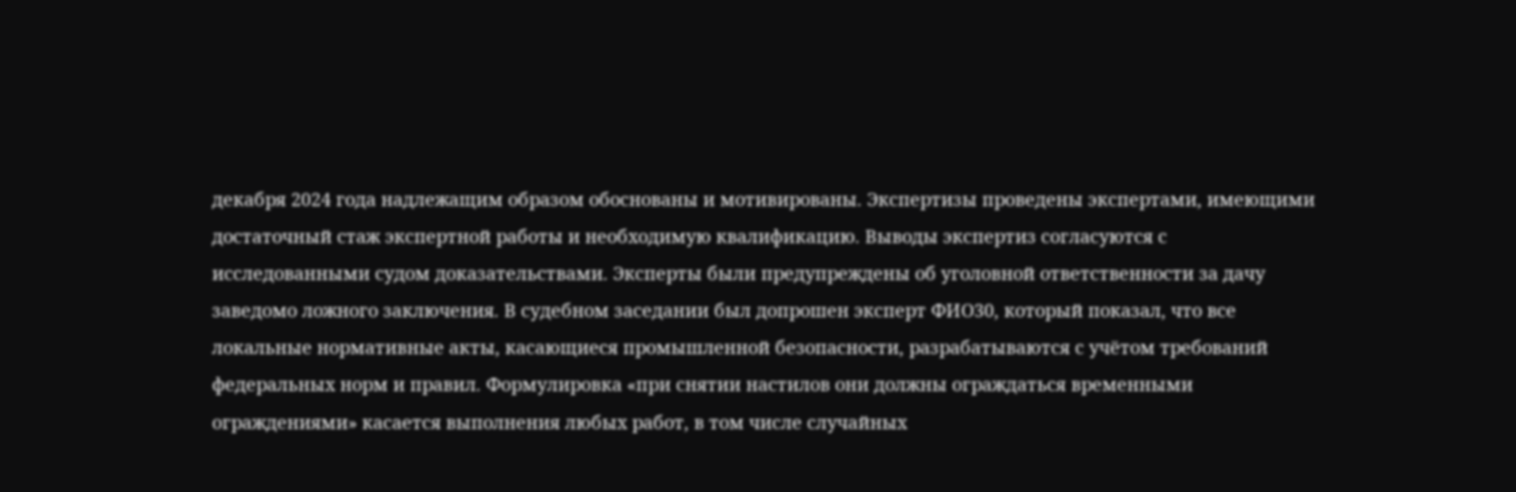декабря 2024 года надлежащим образом обоснованы и мотивированы. Экспертизы проведены экспертами, имеющими достаточный стаж экспертной работы и необходимую квалификацию. Выводы экспертиз согласуются с исследованными судом доказательствами. Эксперты были предупреждены об уголовной ответственности за дачу заведомо ложного заключения. В судебном заседании был допрошен эксперт ФИО30, который показал, что все локальные нормативные акты, касающиеся промышленной безопасности, разрабатываются с учётом требований федеральных норм и правил. Формулировка «при снятии настилов они должны ограждаться временными ограждениями» касается выполнения любых работ, в том числе случайных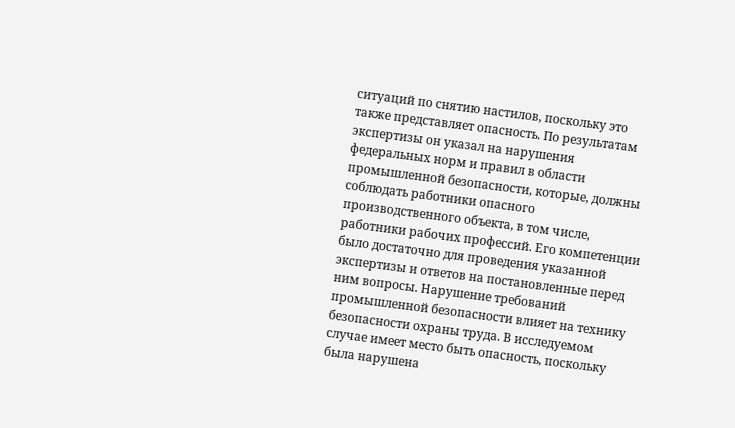ситуаций по снятию настилов, поскольку это также представляет опасность. По результатам экспертизы он указал на нарушения федеральных норм и правил в области промышленной безопасности, которые, должны соблюдать работники опасного производственного объекта, в том числе, работники рабочих профессий. Его компетенции было достаточно для проведения указанной экспертизы и ответов на постановленные перед ним вопросы. Нарушение требований промышленной безопасности влияет на технику безопасности охраны труда. В исследуемом случае имеет место быть опасность, поскольку была нарушена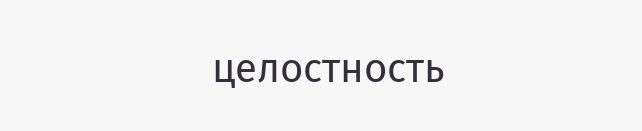целостность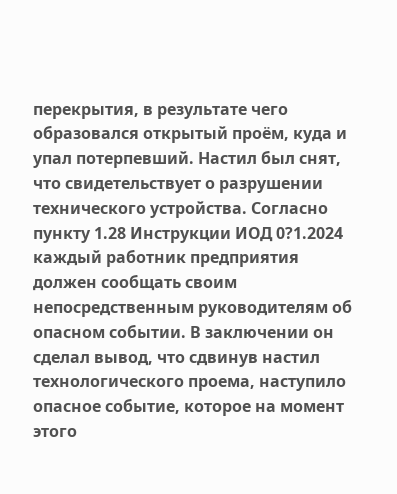перекрытия, в результате чего образовался открытый проём, куда и упал потерпевший. Настил был снят, что свидетельствует о разрушении технического устройства. Согласно пункту 1.28 Инструкции ИОД 0?1.2024 каждый работник предприятия должен сообщать своим непосредственным руководителям об опасном событии. В заключении он сделал вывод, что сдвинув настил технологического проема, наступило опасное событие, которое на момент этого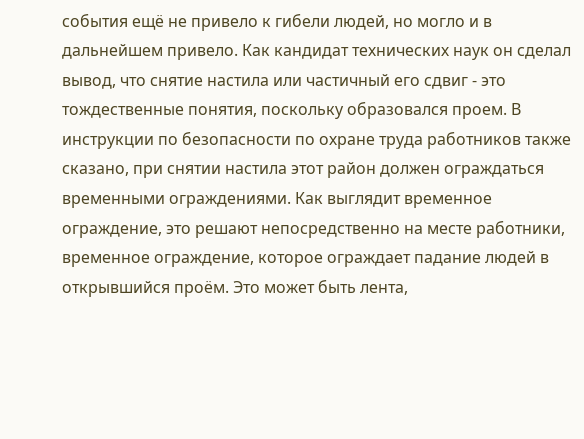события ещё не привело к гибели людей, но могло и в дальнейшем привело. Как кандидат технических наук он сделал вывод, что снятие настила или частичный его сдвиг - это тождественные понятия, поскольку образовался проем. В инструкции по безопасности по охране труда работников также сказано, при снятии настила этот район должен ограждаться временными ограждениями. Как выглядит временное ограждение, это решают непосредственно на месте работники, временное ограждение, которое ограждает падание людей в открывшийся проём. Это может быть лента,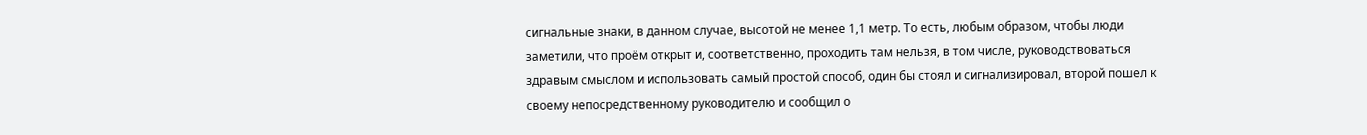сигнальные знаки, в данном случае, высотой не менее 1,1 метр. То есть, любым образом, чтобы люди заметили, что проём открыт и, соответственно, проходить там нельзя, в том числе, руководствоваться здравым смыслом и использовать самый простой способ, один бы стоял и сигнализировал, второй пошел к своему непосредственному руководителю и сообщил о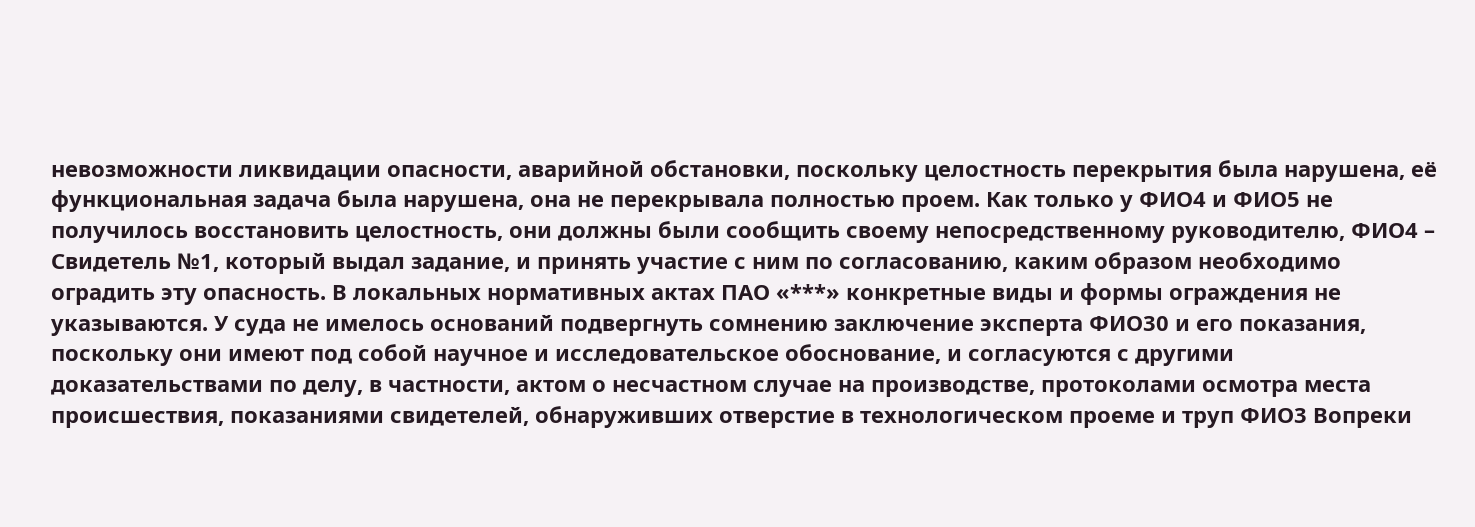невозможности ликвидации опасности, аварийной обстановки, поскольку целостность перекрытия была нарушена, её функциональная задача была нарушена, она не перекрывала полностью проем. Как только у ФИО4 и ФИО5 не получилось восстановить целостность, они должны были сообщить своему непосредственному руководителю, ФИО4 – Свидетель №1, который выдал задание, и принять участие с ним по согласованию, каким образом необходимо оградить эту опасность. В локальных нормативных актах ПАО «***» конкретные виды и формы ограждения не указываются. У суда не имелось оснований подвергнуть сомнению заключение эксперта ФИО30 и его показания, поскольку они имеют под собой научное и исследовательское обоснование, и согласуются с другими доказательствами по делу, в частности, актом о несчастном случае на производстве, протоколами осмотра места происшествия, показаниями свидетелей, обнаруживших отверстие в технологическом проеме и труп ФИО3 Вопреки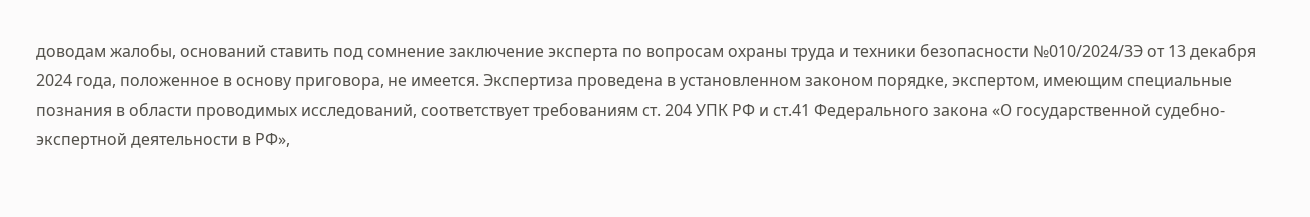доводам жалобы, оснований ставить под сомнение заключение эксперта по вопросам охраны труда и техники безопасности №010/2024/ЗЭ от 13 декабря 2024 года, положенное в основу приговора, не имеется. Экспертиза проведена в установленном законом порядке, экспертом, имеющим специальные познания в области проводимых исследований, соответствует требованиям ст. 204 УПК РФ и ст.41 Федерального закона «О государственной судебно-экспертной деятельности в РФ»,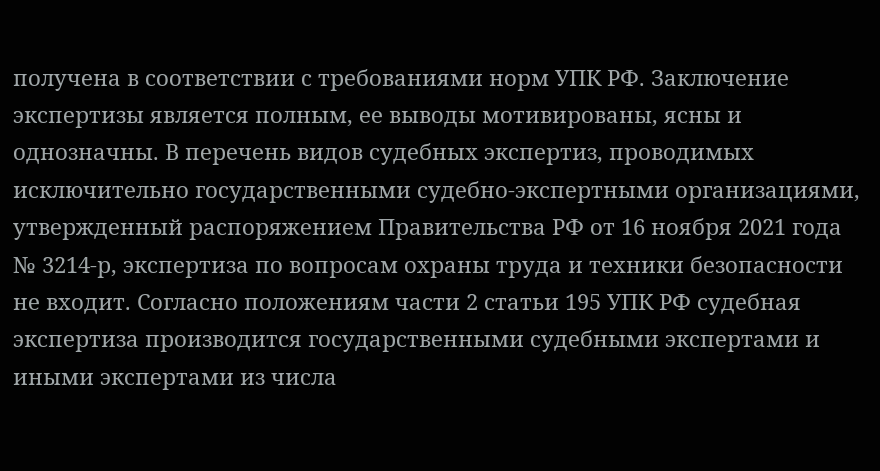получена в соответствии с требованиями норм УПК РФ. Заключение экспертизы является полным, ее выводы мотивированы, ясны и однозначны. В перечень видов судебных экспертиз, проводимых исключительно государственными судебно-экспертными организациями, утвержденный распоряжением Правительства РФ от 16 ноября 2021 года № 3214-р, экспертиза по вопросам охраны труда и техники безопасности не входит. Согласно положениям части 2 статьи 195 УПК РФ судебная экспертиза производится государственными судебными экспертами и иными экспертами из числа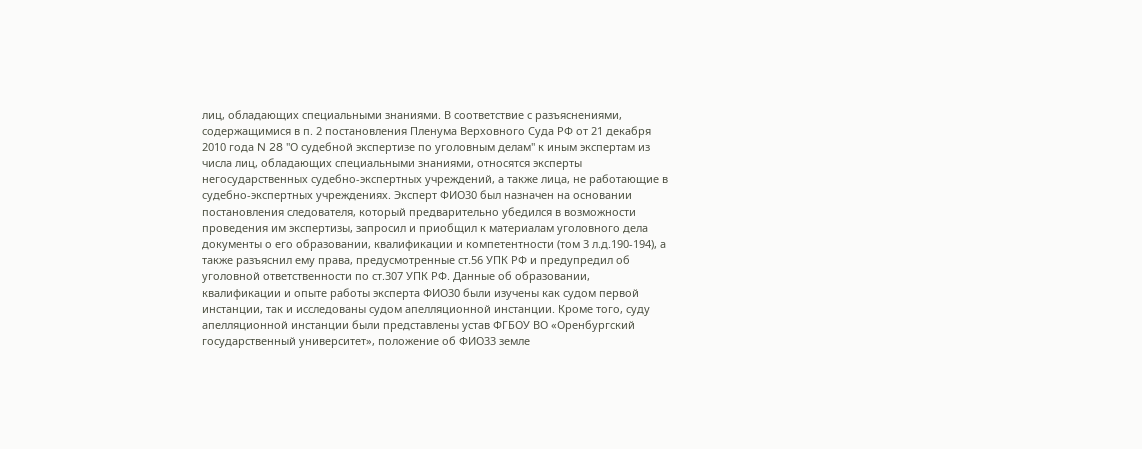лиц, обладающих специальными знаниями. В соответствие с разъяснениями, содержащимися в п. 2 постановления Пленума Верховного Суда РФ от 21 декабря 2010 года N 28 "О судебной экспертизе по уголовным делам" к иным экспертам из числа лиц, обладающих специальными знаниями, относятся эксперты негосударственных судебно-экспертных учреждений, а также лица, не работающие в судебно-экспертных учреждениях. Эксперт ФИО30 был назначен на основании постановления следователя, который предварительно убедился в возможности проведения им экспертизы, запросил и приобщил к материалам уголовного дела документы о его образовании, квалификации и компетентности (том 3 л.д.190-194), а также разъяснил ему права, предусмотренные ст.56 УПК РФ и предупредил об уголовной ответственности по ст.307 УПК РФ. Данные об образовании, квалификации и опыте работы эксперта ФИО30 были изучены как судом первой инстанции, так и исследованы судом апелляционной инстанции. Кроме того, суду апелляционной инстанции были представлены устав ФГБОУ ВО «Оренбургский государственный университет», положение об ФИО33 земле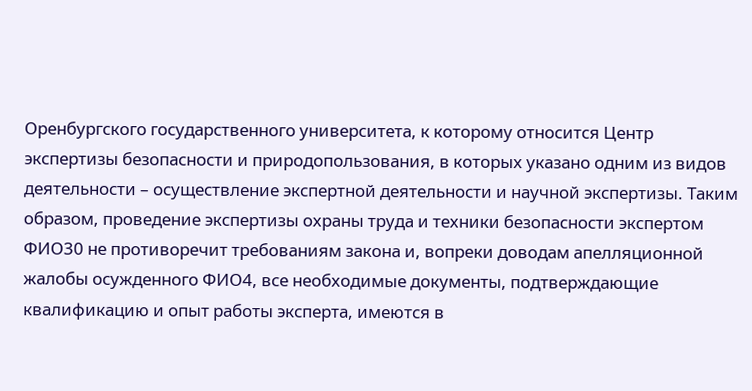Оренбургского государственного университета, к которому относится Центр экспертизы безопасности и природопользования, в которых указано одним из видов деятельности – осуществление экспертной деятельности и научной экспертизы. Таким образом, проведение экспертизы охраны труда и техники безопасности экспертом ФИО30 не противоречит требованиям закона и, вопреки доводам апелляционной жалобы осужденного ФИО4, все необходимые документы, подтверждающие квалификацию и опыт работы эксперта, имеются в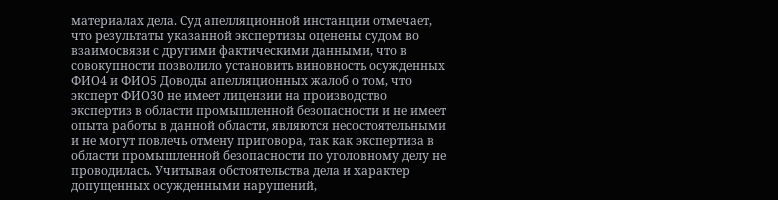материалах дела. Суд апелляционной инстанции отмечает, что результаты указанной экспертизы оценены судом во взаимосвязи с другими фактическими данными, что в совокупности позволило установить виновность осужденных ФИО4 и ФИО5 Доводы апелляционных жалоб о том, что эксперт ФИО30 не имеет лицензии на производство экспертиз в области промышленной безопасности и не имеет опыта работы в данной области, являются несостоятельными и не могут повлечь отмену приговора, так как экспертиза в области промышленной безопасности по уголовному делу не проводилась. Учитывая обстоятельства дела и характер допущенных осужденными нарушений,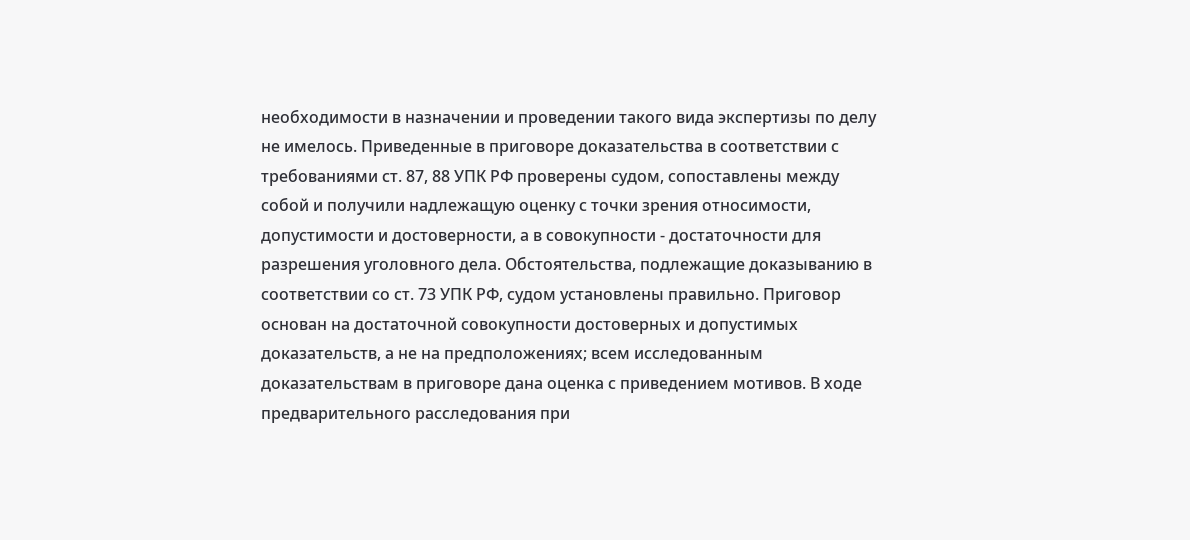необходимости в назначении и проведении такого вида экспертизы по делу не имелось. Приведенные в приговоре доказательства в соответствии с требованиями ст. 87, 88 УПК РФ проверены судом, сопоставлены между собой и получили надлежащую оценку с точки зрения относимости, допустимости и достоверности, а в совокупности - достаточности для разрешения уголовного дела. Обстоятельства, подлежащие доказыванию в соответствии со ст. 73 УПК РФ, судом установлены правильно. Приговор основан на достаточной совокупности достоверных и допустимых доказательств, а не на предположениях; всем исследованным доказательствам в приговоре дана оценка с приведением мотивов. В ходе предварительного расследования при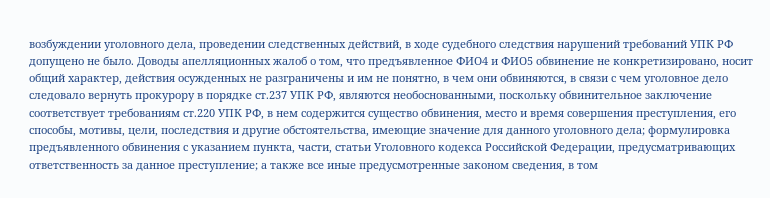возбуждении уголовного дела, проведении следственных действий, в ходе судебного следствия нарушений требований УПК РФ допущено не было. Доводы апелляционных жалоб о том, что предъявленное ФИО4 и ФИО5 обвинение не конкретизировано, носит общий характер, действия осужденных не разграничены и им не понятно, в чем они обвиняются, в связи с чем уголовное дело следовало вернуть прокурору в порядке ст.237 УПК РФ, являются необоснованными, поскольку обвинительное заключение соответствует требованиям ст.220 УПК РФ, в нем содержится существо обвинения, место и время совершения преступления, его способы, мотивы, цели, последствия и другие обстоятельства, имеющие значение для данного уголовного дела; формулировка предъявленного обвинения с указанием пункта, части, статьи Уголовного кодекса Российской Федерации, предусматривающих ответственность за данное преступление; а также все иные предусмотренные законом сведения, в том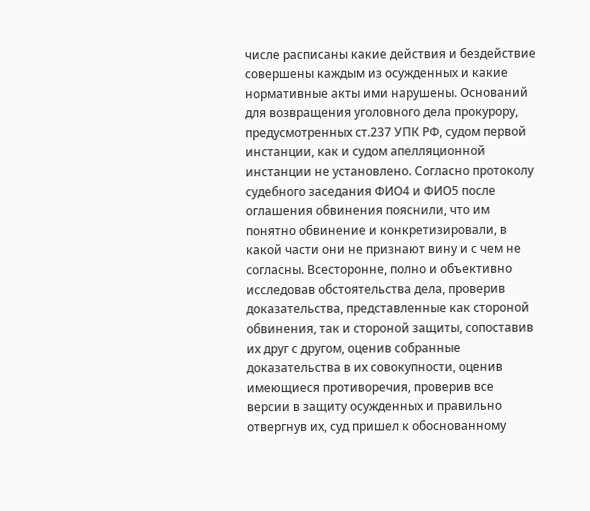числе расписаны какие действия и бездействие совершены каждым из осужденных и какие нормативные акты ими нарушены. Оснований для возвращения уголовного дела прокурору, предусмотренных ст.237 УПК РФ, судом первой инстанции, как и судом апелляционной инстанции не установлено. Согласно протоколу судебного заседания ФИО4 и ФИО5 после оглашения обвинения пояснили, что им понятно обвинение и конкретизировали, в какой части они не признают вину и с чем не согласны. Всесторонне, полно и объективно исследовав обстоятельства дела, проверив доказательства, представленные как стороной обвинения, так и стороной защиты, сопоставив их друг с другом, оценив собранные доказательства в их совокупности, оценив имеющиеся противоречия, проверив все версии в защиту осужденных и правильно отвергнув их, суд пришел к обоснованному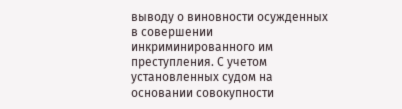выводу о виновности осужденных в совершении инкриминированного им преступления. С учетом установленных судом на основании совокупности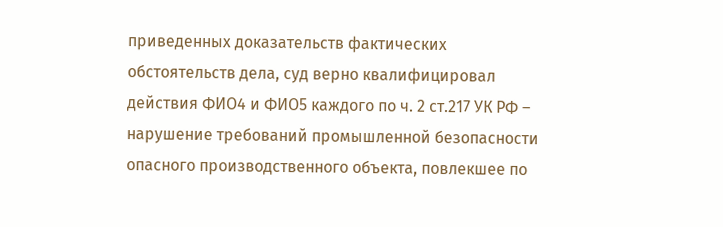приведенных доказательств фактических обстоятельств дела, суд верно квалифицировал действия ФИО4 и ФИО5 каждого по ч. 2 ст.217 УК РФ – нарушение требований промышленной безопасности опасного производственного объекта, повлекшее по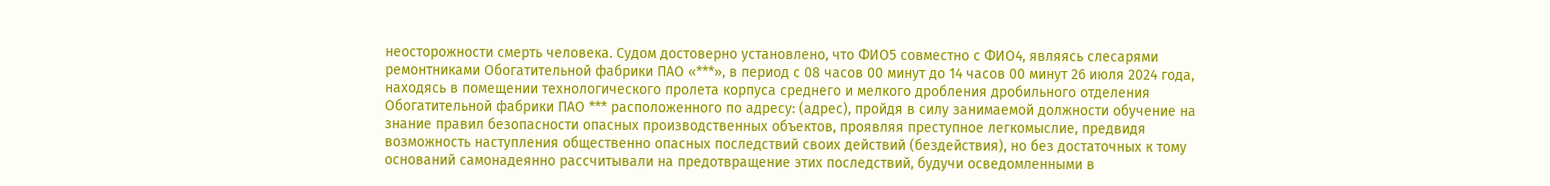неосторожности смерть человека. Судом достоверно установлено, что ФИО5 совместно с ФИО4, являясь слесарями ремонтниками Обогатительной фабрики ПАО «***», в период с 08 часов 00 минут до 14 часов 00 минут 26 июля 2024 года, находясь в помещении технологического пролета корпуса среднего и мелкого дробления дробильного отделения Обогатительной фабрики ПАО *** расположенного по адресу: (адрес), пройдя в силу занимаемой должности обучение на знание правил безопасности опасных производственных объектов, проявляя преступное легкомыслие, предвидя возможность наступления общественно опасных последствий своих действий (бездействия), но без достаточных к тому оснований самонадеянно рассчитывали на предотвращение этих последствий, будучи осведомленными в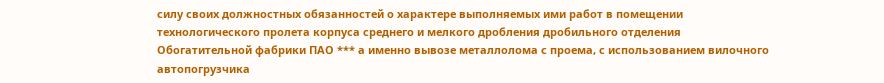силу своих должностных обязанностей о характере выполняемых ими работ в помещении технологического пролета корпуса среднего и мелкого дробления дробильного отделения Обогатительной фабрики ПАО *** а именно вывозе металлолома с проема, с использованием вилочного автопогрузчика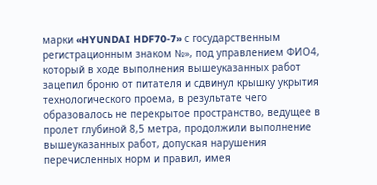марки «HYUNDAI HDF70-7» с государственным регистрационным знаком №», под управлением ФИО4, который в ходе выполнения вышеуказанных работ зацепил броню от питателя и сдвинул крышку укрытия технологического проема, в результате чего образовалось не перекрытое пространство, ведущее в пролет глубиной 8,5 метра, продолжили выполнение вышеуказанных работ, допуская нарушения перечисленных норм и правил, имея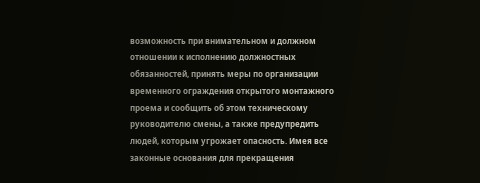возможность при внимательном и должном отношении к исполнению должностных обязанностей, принять меры по организации временного ограждения открытого монтажного проема и сообщить об этом техническому руководителю смены, а также предупредить людей, которым угрожает опасность. Имея все законные основания для прекращения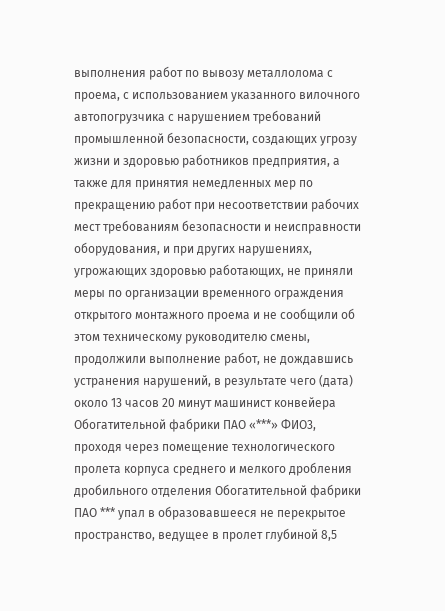выполнения работ по вывозу металлолома с проема, с использованием указанного вилочного автопогрузчика с нарушением требований промышленной безопасности, создающих угрозу жизни и здоровью работников предприятия, а также для принятия немедленных мер по прекращению работ при несоответствии рабочих мест требованиям безопасности и неисправности оборудования, и при других нарушениях, угрожающих здоровью работающих, не приняли меры по организации временного ограждения открытого монтажного проема и не сообщили об этом техническому руководителю смены, продолжили выполнение работ, не дождавшись устранения нарушений, в результате чего (дата) около 13 часов 20 минут машинист конвейера Обогатительной фабрики ПАО «***» ФИО3, проходя через помещение технологического пролета корпуса среднего и мелкого дробления дробильного отделения Обогатительной фабрики ПАО *** упал в образовавшееся не перекрытое пространство, ведущее в пролет глубиной 8,5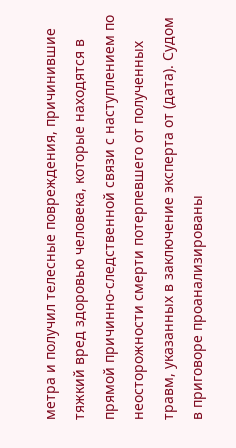метра и получил телесные повреждения, причинившие тяжкий вред здоровью человека, которые находятся в прямой причинно-следственной связи с наступлением по неосторожности смерти потерпевшего от полученных травм, указанных в заключение эксперта от (дата). Судом в приговоре проанализированы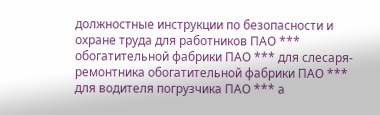должностные инструкции по безопасности и охране труда для работников ПАО *** обогатительной фабрики ПАО *** для слесаря-ремонтника обогатительной фабрики ПАО *** для водителя погрузчика ПАО *** а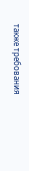также требования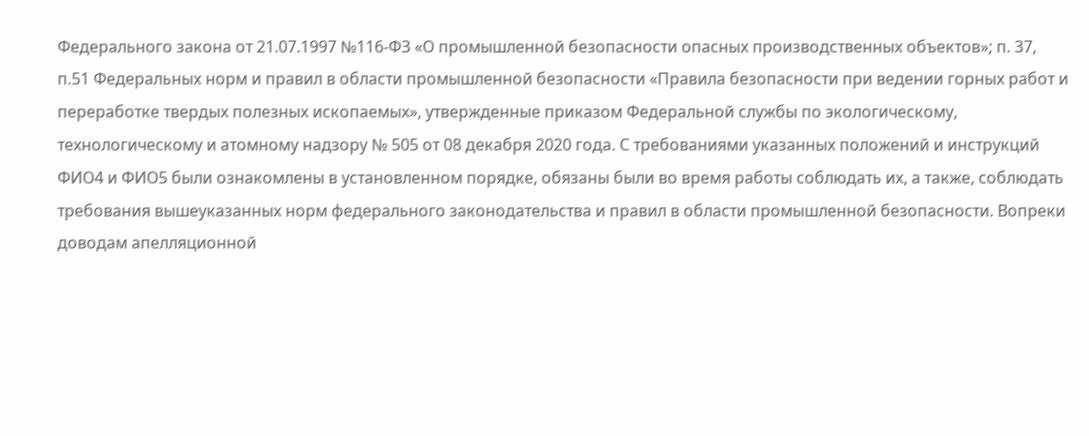Федерального закона от 21.07.1997 №116-ФЗ «О промышленной безопасности опасных производственных объектов»; п. 37, п.51 Федеральных норм и правил в области промышленной безопасности «Правила безопасности при ведении горных работ и переработке твердых полезных ископаемых», утвержденные приказом Федеральной службы по экологическому, технологическому и атомному надзору № 505 от 08 декабря 2020 года. С требованиями указанных положений и инструкций ФИО4 и ФИО5 были ознакомлены в установленном порядке, обязаны были во время работы соблюдать их, а также, соблюдать требования вышеуказанных норм федерального законодательства и правил в области промышленной безопасности. Вопреки доводам апелляционной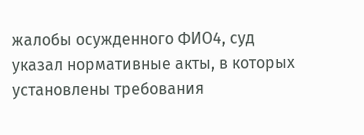жалобы осужденного ФИО4, суд указал нормативные акты, в которых установлены требования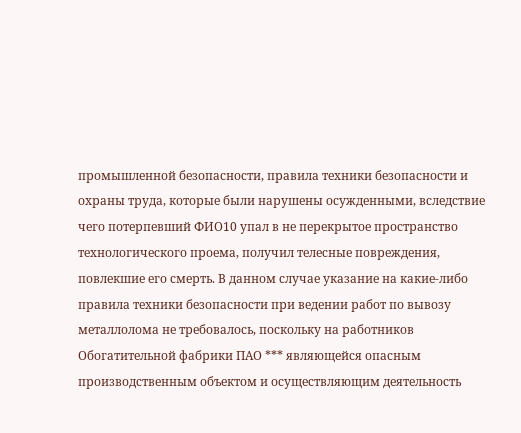промышленной безопасности, правила техники безопасности и охраны труда, которые были нарушены осужденными, вследствие чего потерпевший ФИО10 упал в не перекрытое пространство технологического проема, получил телесные повреждения, повлекшие его смерть. В данном случае указание на какие-либо правила техники безопасности при ведении работ по вывозу металлолома не требовалось, поскольку на работников Обогатительной фабрики ПАО *** являющейся опасным производственным объектом и осуществляющим деятельность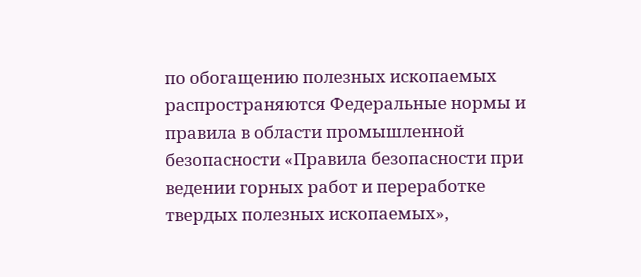по обогащению полезных ископаемых распространяются Федеральные нормы и правила в области промышленной безопасности «Правила безопасности при ведении горных работ и переработке твердых полезных ископаемых»,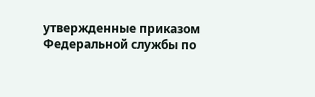утвержденные приказом Федеральной службы по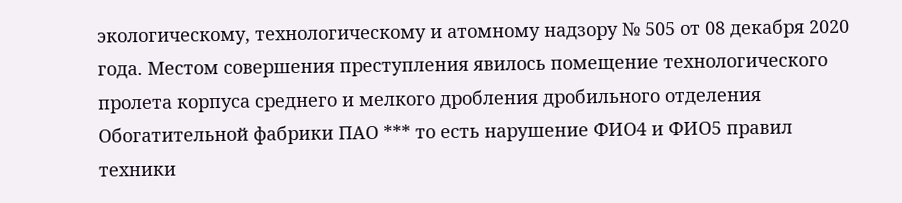экологическому, технологическому и атомному надзору № 505 от 08 декабря 2020 года. Местом совершения преступления явилось помещение технологического пролета корпуса среднего и мелкого дробления дробильного отделения Обогатительной фабрики ПАО *** то есть нарушение ФИО4 и ФИО5 правил техники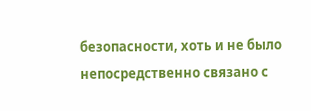безопасности, хоть и не было непосредственно связано с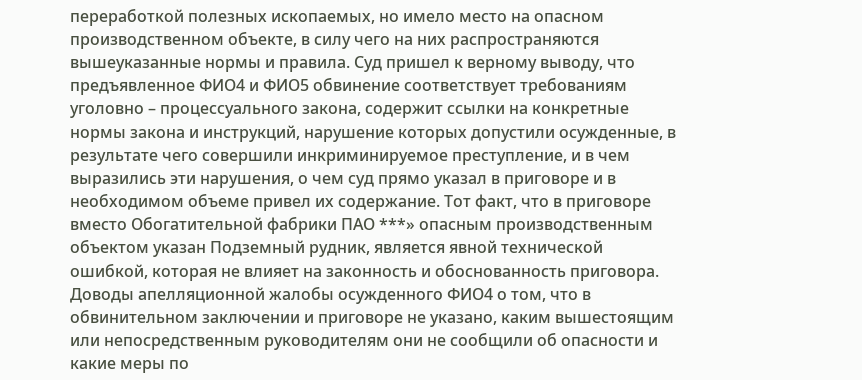переработкой полезных ископаемых, но имело место на опасном производственном объекте, в силу чего на них распространяются вышеуказанные нормы и правила. Суд пришел к верному выводу, что предъявленное ФИО4 и ФИО5 обвинение соответствует требованиям уголовно – процессуального закона, содержит ссылки на конкретные нормы закона и инструкций, нарушение которых допустили осужденные, в результате чего совершили инкриминируемое преступление, и в чем выразились эти нарушения, о чем суд прямо указал в приговоре и в необходимом объеме привел их содержание. Тот факт, что в приговоре вместо Обогатительной фабрики ПАО ***» опасным производственным объектом указан Подземный рудник, является явной технической ошибкой, которая не влияет на законность и обоснованность приговора. Доводы апелляционной жалобы осужденного ФИО4 о том, что в обвинительном заключении и приговоре не указано, каким вышестоящим или непосредственным руководителям они не сообщили об опасности и какие меры по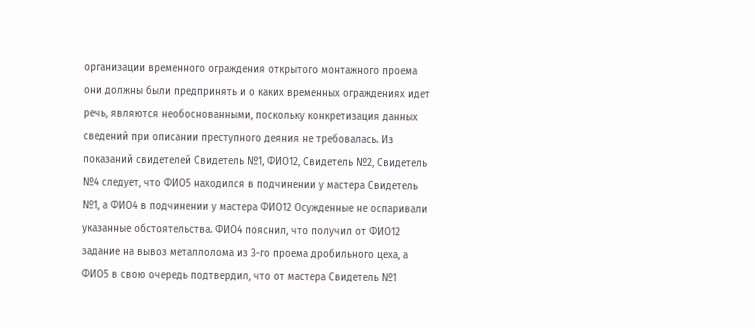организации временного ограждения открытого монтажного проема они должны были предпринять и о каких временных ограждениях идет речь, являются необоснованными, поскольку конкретизация данных сведений при описании преступного деяния не требовалась. Из показаний свидетелей Свидетель №1, ФИО12, Свидетель №2, Свидетель №4 следует, что ФИО5 находился в подчинении у мастера Свидетель №1, а ФИО4 в подчинении у мастера ФИО12 Осужденные не оспаривали указанные обстоятельства. ФИО4 пояснил, что получил от ФИО12 задание на вывоз металлолома из 3-го проема дробильного цеха, а ФИО5 в свою очередь подтвердил, что от мастера Свидетель №1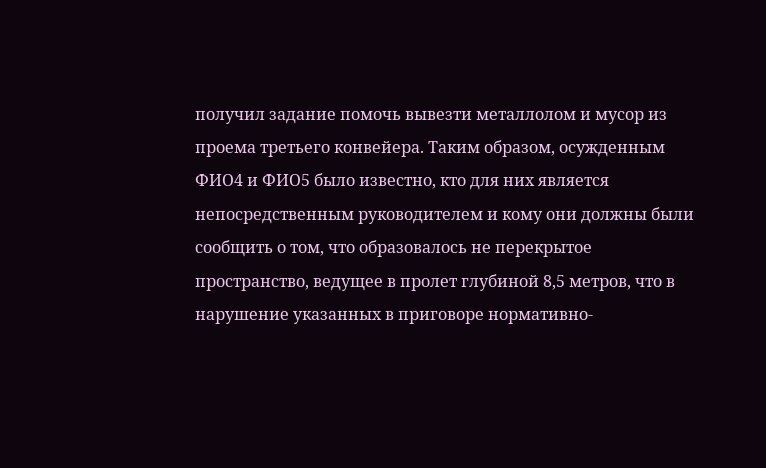получил задание помочь вывезти металлолом и мусор из проема третьего конвейера. Таким образом, осужденным ФИО4 и ФИО5 было известно, кто для них является непосредственным руководителем и кому они должны были сообщить о том, что образовалось не перекрытое пространство, ведущее в пролет глубиной 8,5 метров, что в нарушение указанных в приговоре нормативно-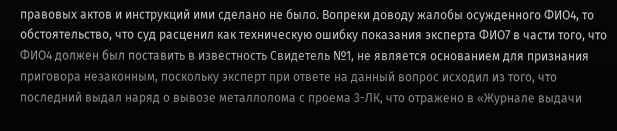правовых актов и инструкций ими сделано не было. Вопреки доводу жалобы осужденного ФИО4, то обстоятельство, что суд расценил как техническую ошибку показания эксперта ФИО7 в части того, что ФИО4 должен был поставить в известность Свидетель №1, не является основанием для признания приговора незаконным, поскольку эксперт при ответе на данный вопрос исходил из того, что последний выдал наряд о вывозе металлолома с проема 3-ЛК, что отражено в «Журнале выдачи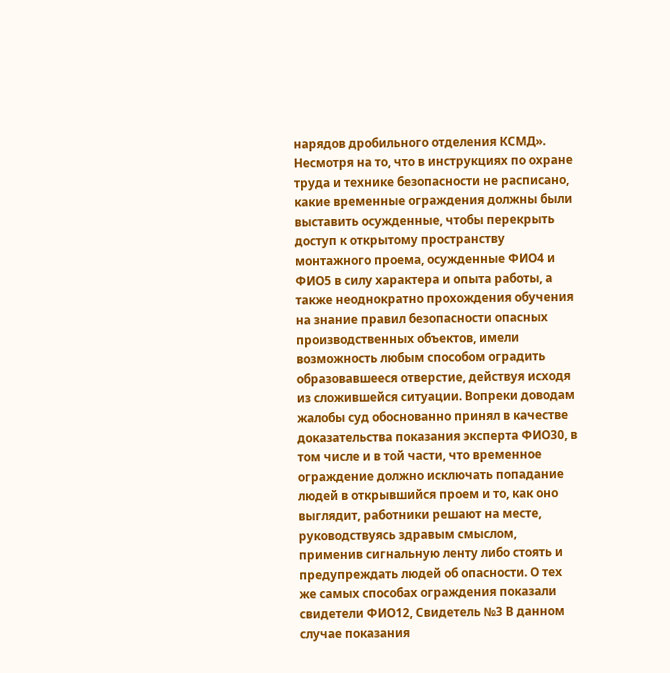нарядов дробильного отделения КСМД». Несмотря на то, что в инструкциях по охране труда и технике безопасности не расписано, какие временные ограждения должны были выставить осужденные, чтобы перекрыть доступ к открытому пространству монтажного проема, осужденные ФИО4 и ФИО5 в силу характера и опыта работы, а также неоднократно прохождения обучения на знание правил безопасности опасных производственных объектов, имели возможность любым способом оградить образовавшееся отверстие, действуя исходя из сложившейся ситуации. Вопреки доводам жалобы суд обоснованно принял в качестве доказательства показания эксперта ФИО30, в том числе и в той части, что временное ограждение должно исключать попадание людей в открывшийся проем и то, как оно выглядит, работники решают на месте, руководствуясь здравым смыслом, применив сигнальную ленту либо стоять и предупреждать людей об опасности. О тех же самых способах ограждения показали свидетели ФИО12, Свидетель №3 В данном случае показания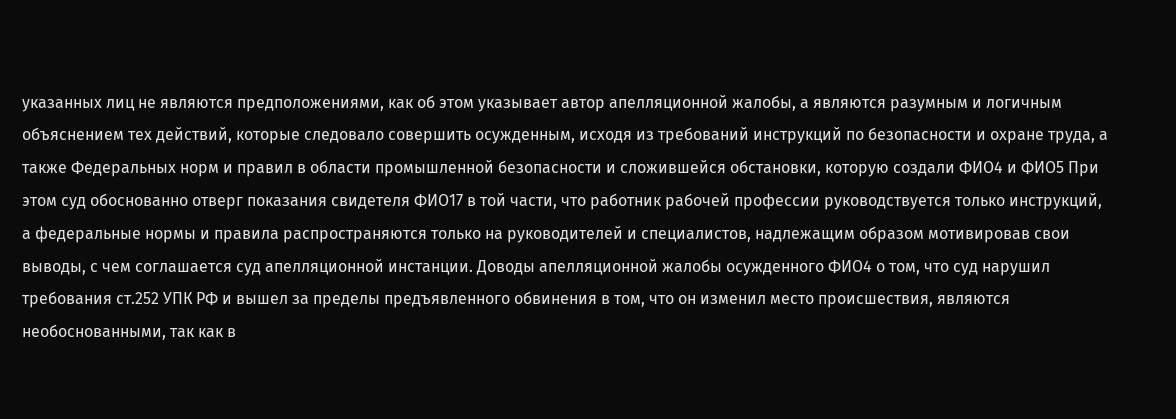указанных лиц не являются предположениями, как об этом указывает автор апелляционной жалобы, а являются разумным и логичным объяснением тех действий, которые следовало совершить осужденным, исходя из требований инструкций по безопасности и охране труда, а также Федеральных норм и правил в области промышленной безопасности и сложившейся обстановки, которую создали ФИО4 и ФИО5 При этом суд обоснованно отверг показания свидетеля ФИО17 в той части, что работник рабочей профессии руководствуется только инструкций, а федеральные нормы и правила распространяются только на руководителей и специалистов, надлежащим образом мотивировав свои выводы, с чем соглашается суд апелляционной инстанции. Доводы апелляционной жалобы осужденного ФИО4 о том, что суд нарушил требования ст.252 УПК РФ и вышел за пределы предъявленного обвинения в том, что он изменил место происшествия, являются необоснованными, так как в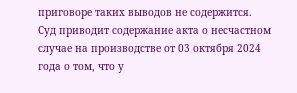приговоре таких выводов не содержится. Суд приводит содержание акта о несчастном случае на производстве от 03 октября 2024 года о том, что у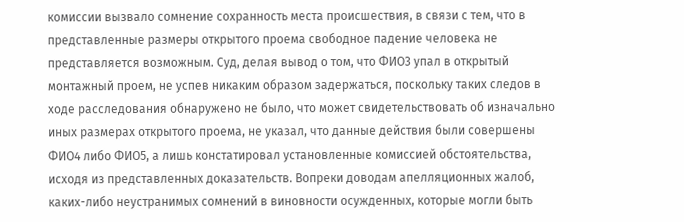комиссии вызвало сомнение сохранность места происшествия, в связи с тем, что в представленные размеры открытого проема свободное падение человека не представляется возможным. Суд, делая вывод о том, что ФИО3 упал в открытый монтажный проем, не успев никаким образом задержаться, поскольку таких следов в ходе расследования обнаружено не было, что может свидетельствовать об изначально иных размерах открытого проема, не указал, что данные действия были совершены ФИО4 либо ФИО5, а лишь констатировал установленные комиссией обстоятельства, исходя из представленных доказательств. Вопреки доводам апелляционных жалоб, каких-либо неустранимых сомнений в виновности осужденных, которые могли быть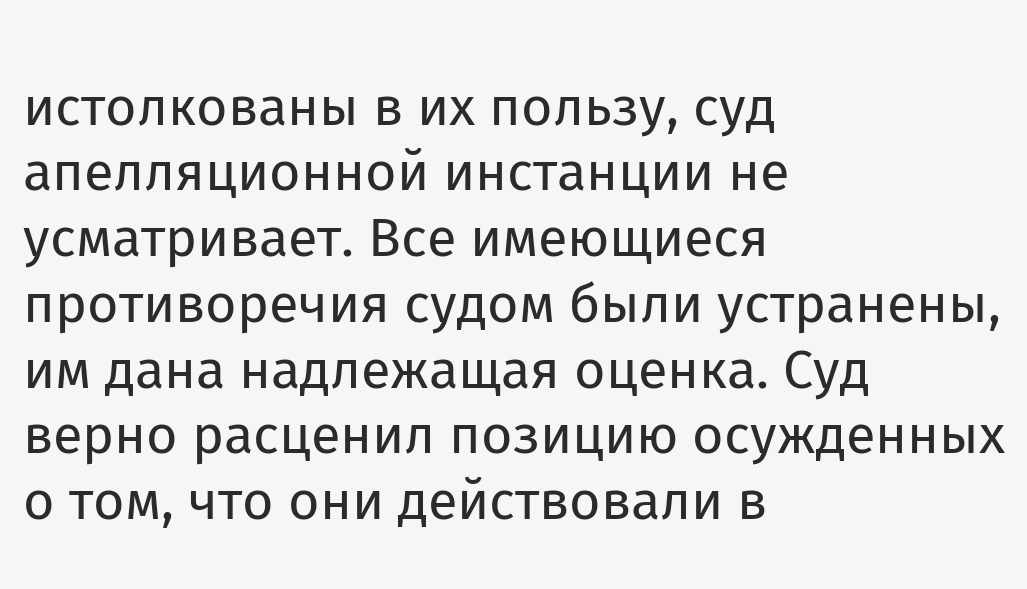истолкованы в их пользу, суд апелляционной инстанции не усматривает. Все имеющиеся противоречия судом были устранены, им дана надлежащая оценка. Суд верно расценил позицию осужденных о том, что они действовали в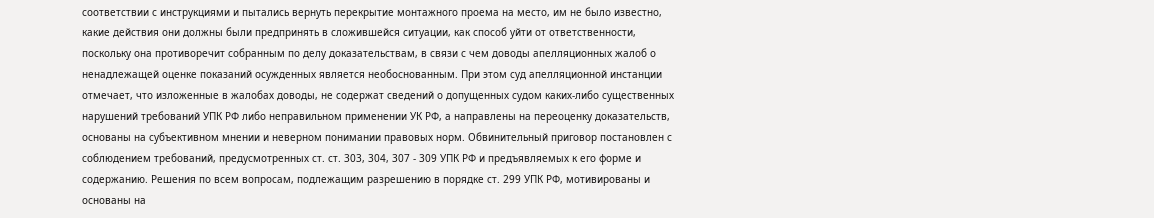соответствии с инструкциями и пытались вернуть перекрытие монтажного проема на место, им не было известно, какие действия они должны были предпринять в сложившейся ситуации, как способ уйти от ответственности, поскольку она противоречит собранным по делу доказательствам, в связи с чем доводы апелляционных жалоб о ненадлежащей оценке показаний осужденных является необоснованным. При этом суд апелляционной инстанции отмечает, что изложенные в жалобах доводы, не содержат сведений о допущенных судом каких-либо существенных нарушений требований УПК РФ либо неправильном применении УК РФ, а направлены на переоценку доказательств, основаны на субъективном мнении и неверном понимании правовых норм. Обвинительный приговор постановлен с соблюдением требований, предусмотренных ст. ст. 303, 304, 307 - 309 УПК РФ и предъявляемых к его форме и содержанию. Решения по всем вопросам, подлежащим разрешению в порядке ст. 299 УПК РФ, мотивированы и основаны на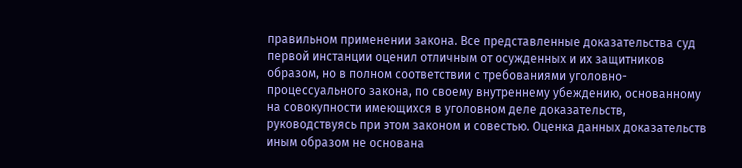правильном применении закона. Все представленные доказательства суд первой инстанции оценил отличным от осужденных и их защитников образом, но в полном соответствии с требованиями уголовно-процессуального закона, по своему внутреннему убеждению, основанному на совокупности имеющихся в уголовном деле доказательств, руководствуясь при этом законом и совестью. Оценка данных доказательств иным образом не основана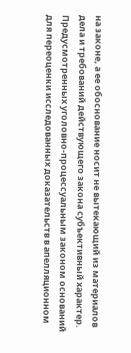на законе, а ее обоснование носит не вытекающий из материалов дела и требований действующего закона субъективный характер. Предусмотренных уголовно-процессуальным законом оснований для переоценки исследованных доказательств в апелляционном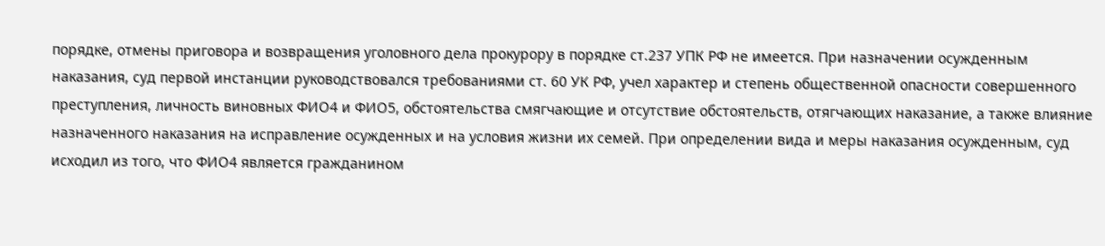порядке, отмены приговора и возвращения уголовного дела прокурору в порядке ст.237 УПК РФ не имеется. При назначении осужденным наказания, суд первой инстанции руководствовался требованиями ст. 60 УК РФ, учел характер и степень общественной опасности совершенного преступления, личность виновных ФИО4 и ФИО5, обстоятельства смягчающие и отсутствие обстоятельств, отягчающих наказание, а также влияние назначенного наказания на исправление осужденных и на условия жизни их семей. При определении вида и меры наказания осужденным, суд исходил из того, что ФИО4 является гражданином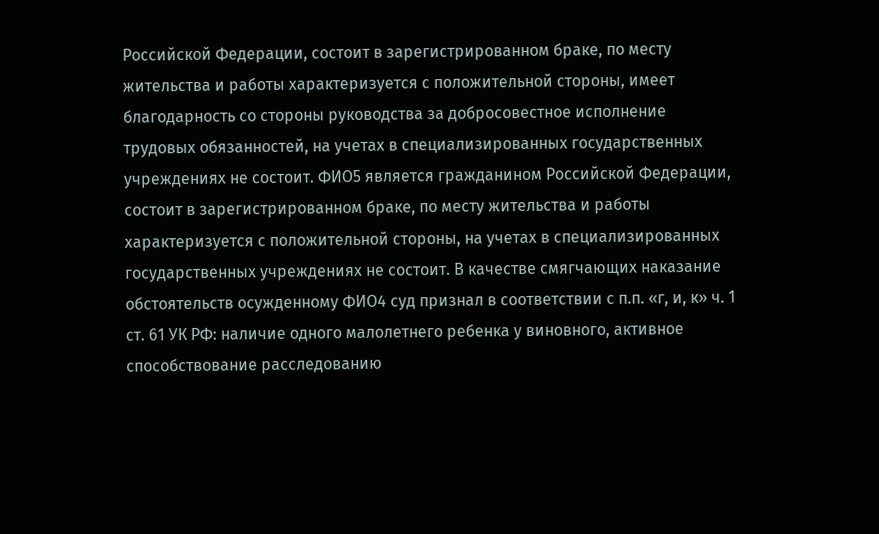Российской Федерации, состоит в зарегистрированном браке, по месту жительства и работы характеризуется с положительной стороны, имеет благодарность со стороны руководства за добросовестное исполнение трудовых обязанностей, на учетах в специализированных государственных учреждениях не состоит. ФИО5 является гражданином Российской Федерации, состоит в зарегистрированном браке, по месту жительства и работы характеризуется с положительной стороны, на учетах в специализированных государственных учреждениях не состоит. В качестве смягчающих наказание обстоятельств осужденному ФИО4 суд признал в соответствии с п.п. «г, и, к» ч. 1 ст. 61 УК РФ: наличие одного малолетнего ребенка у виновного, активное способствование расследованию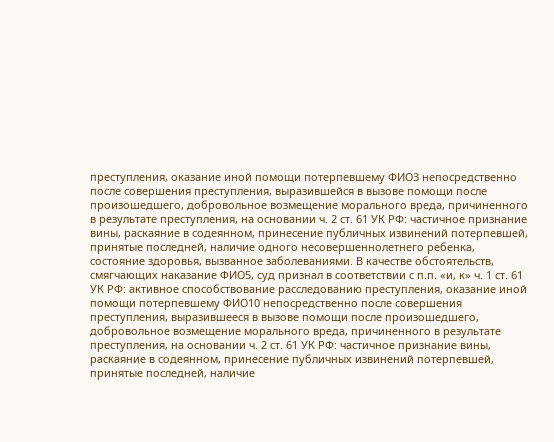преступления, оказание иной помощи потерпевшему ФИО3 непосредственно после совершения преступления, выразившейся в вызове помощи после произошедшего, добровольное возмещение морального вреда, причиненного в результате преступления, на основании ч. 2 ст. 61 УК РФ: частичное признание вины, раскаяние в содеянном, принесение публичных извинений потерпевшей, принятые последней, наличие одного несовершеннолетнего ребенка, состояние здоровья, вызванное заболеваниями. В качестве обстоятельств, смягчающих наказание ФИО5, суд признал в соответствии с п.п. «и, к» ч. 1 ст. 61 УК РФ: активное способствование расследованию преступления, оказание иной помощи потерпевшему ФИО10 непосредственно после совершения преступления, выразившееся в вызове помощи после произошедшего, добровольное возмещение морального вреда, причиненного в результате преступления, на основании ч. 2 ст. 61 УК РФ: частичное признание вины, раскаяние в содеянном, принесение публичных извинений потерпевшей, принятые последней, наличие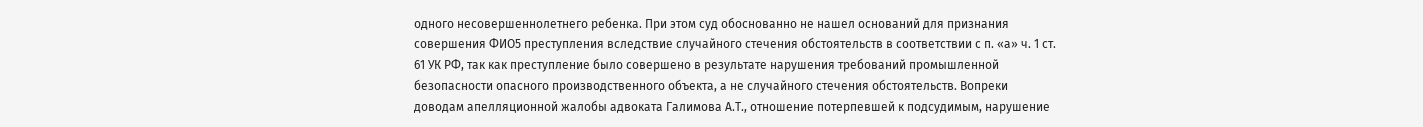одного несовершеннолетнего ребенка. При этом суд обоснованно не нашел оснований для признания совершения ФИО5 преступления вследствие случайного стечения обстоятельств в соответствии с п. «а» ч. 1 ст. 61 УК РФ, так как преступление было совершено в результате нарушения требований промышленной безопасности опасного производственного объекта, а не случайного стечения обстоятельств. Вопреки доводам апелляционной жалобы адвоката Галимова А.Т., отношение потерпевшей к подсудимым, нарушение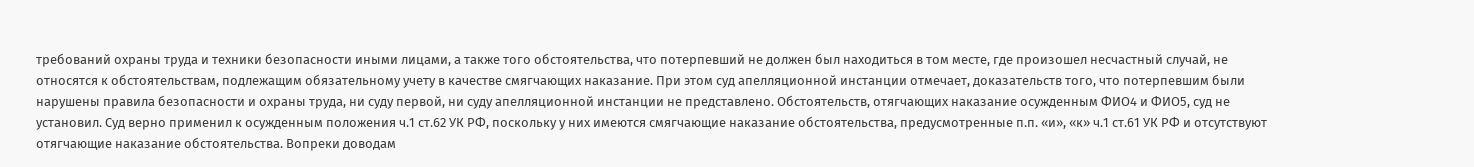требований охраны труда и техники безопасности иными лицами, а также того обстоятельства, что потерпевший не должен был находиться в том месте, где произошел несчастный случай, не относятся к обстоятельствам, подлежащим обязательному учету в качестве смягчающих наказание. При этом суд апелляционной инстанции отмечает, доказательств того, что потерпевшим были нарушены правила безопасности и охраны труда, ни суду первой, ни суду апелляционной инстанции не представлено. Обстоятельств, отягчающих наказание осужденным ФИО4 и ФИО5, суд не установил. Суд верно применил к осужденным положения ч.1 ст.62 УК РФ, поскольку у них имеются смягчающие наказание обстоятельства, предусмотренные п.п. «и», «к» ч.1 ст.61 УК РФ и отсутствуют отягчающие наказание обстоятельства. Вопреки доводам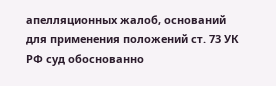апелляционных жалоб, оснований для применения положений ст. 73 УК РФ суд обоснованно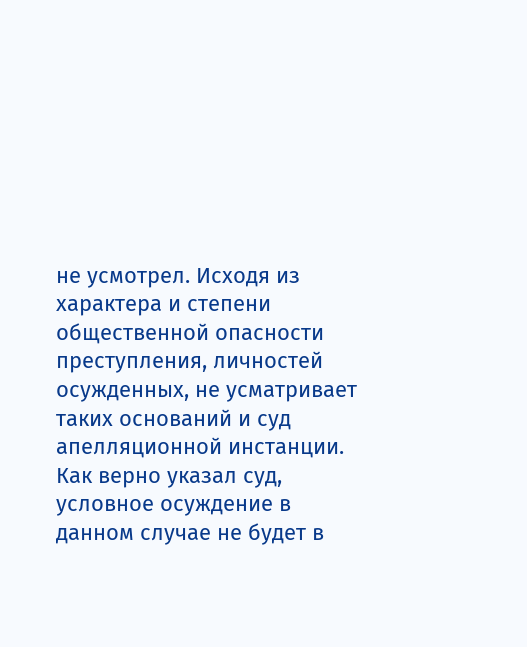не усмотрел. Исходя из характера и степени общественной опасности преступления, личностей осужденных, не усматривает таких оснований и суд апелляционной инстанции. Как верно указал суд, условное осуждение в данном случае не будет в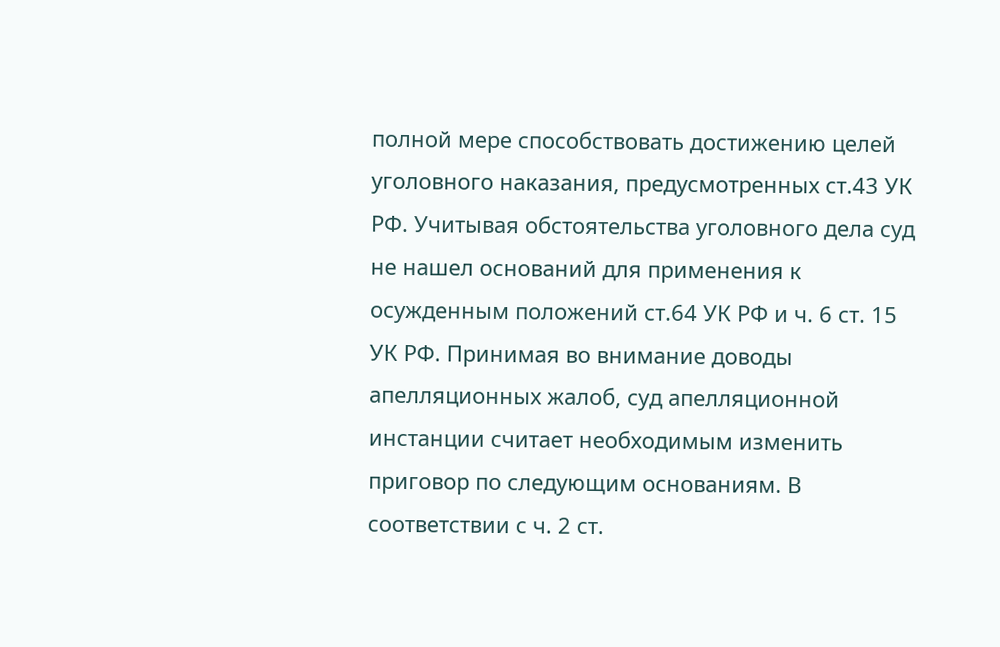полной мере способствовать достижению целей уголовного наказания, предусмотренных ст.43 УК РФ. Учитывая обстоятельства уголовного дела суд не нашел оснований для применения к осужденным положений ст.64 УК РФ и ч. 6 ст. 15 УК РФ. Принимая во внимание доводы апелляционных жалоб, суд апелляционной инстанции считает необходимым изменить приговор по следующим основаниям. В соответствии с ч. 2 ст.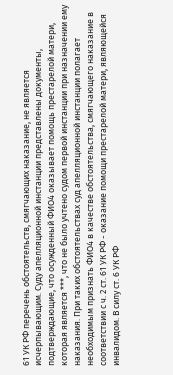61 УК РФ перечень обстоятельств, смягчающих наказание, не является исчерпывающим. Суду апелляционной инстанции представлены документы, подтверждающие, что осужденный ФИО4 оказывает помощь престарелой матери, которая является ***, что не было учтено судом первой инстанции при назначении ему наказания. При таких обстоятельствах суд апелляционной инстанции полагает необходимым признать ФИО4 в качестве обстоятельства, смягчающего наказание в соответствии с ч. 2 ст. 61 УК РФ - оказание помощи престарелой матери, являющейся инвалидом. В силу ст. 6 УК РФ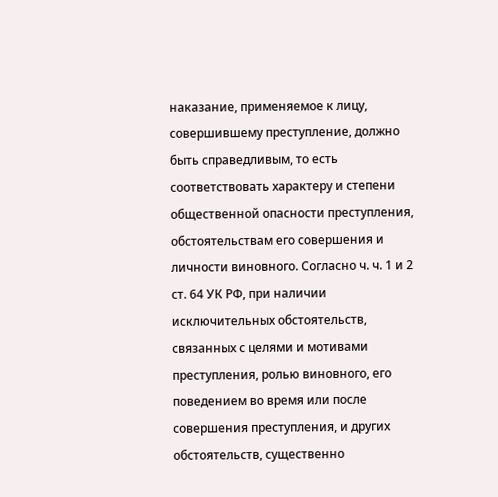наказание, применяемое к лицу, совершившему преступление, должно быть справедливым, то есть соответствовать характеру и степени общественной опасности преступления, обстоятельствам его совершения и личности виновного. Согласно ч. ч. 1 и 2 ст. 64 УК РФ, при наличии исключительных обстоятельств, связанных с целями и мотивами преступления, ролью виновного, его поведением во время или после совершения преступления, и других обстоятельств, существенно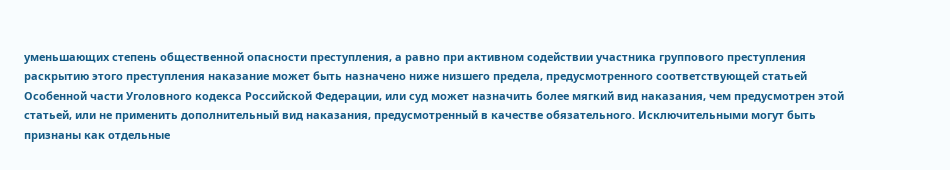уменьшающих степень общественной опасности преступления, а равно при активном содействии участника группового преступления раскрытию этого преступления наказание может быть назначено ниже низшего предела, предусмотренного соответствующей статьей Особенной части Уголовного кодекса Российской Федерации, или суд может назначить более мягкий вид наказания, чем предусмотрен этой статьей, или не применить дополнительный вид наказания, предусмотренный в качестве обязательного. Исключительными могут быть признаны как отдельные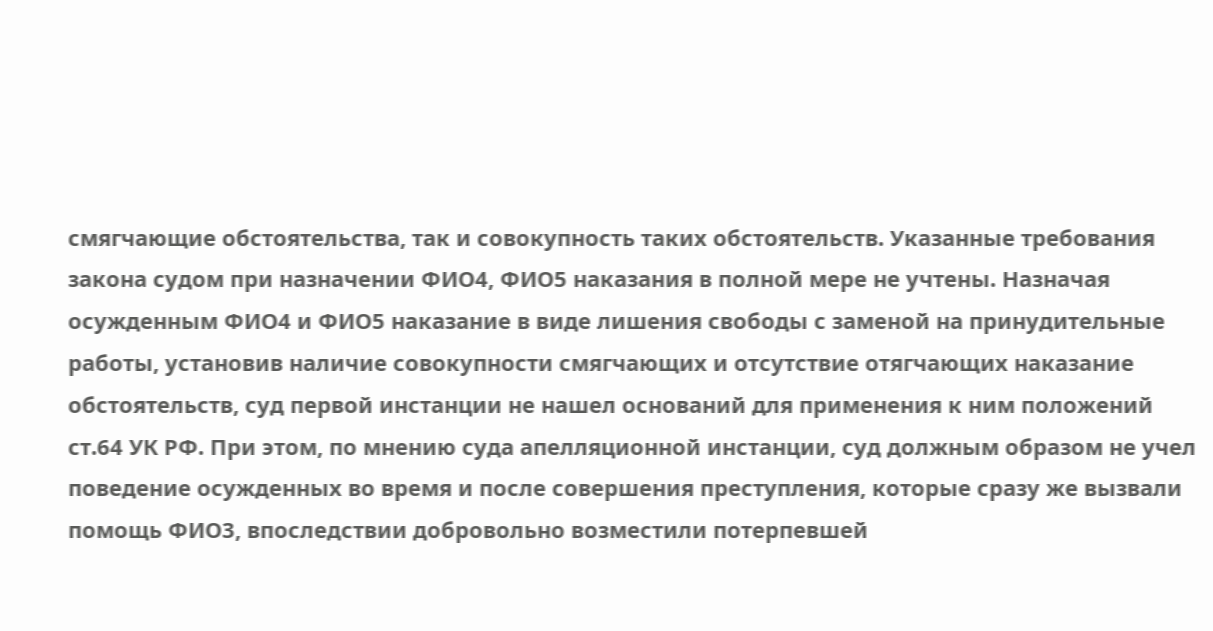смягчающие обстоятельства, так и совокупность таких обстоятельств. Указанные требования закона судом при назначении ФИО4, ФИО5 наказания в полной мере не учтены. Назначая осужденным ФИО4 и ФИО5 наказание в виде лишения свободы с заменой на принудительные работы, установив наличие совокупности смягчающих и отсутствие отягчающих наказание обстоятельств, суд первой инстанции не нашел оснований для применения к ним положений ст.64 УК РФ. При этом, по мнению суда апелляционной инстанции, суд должным образом не учел поведение осужденных во время и после совершения преступления, которые сразу же вызвали помощь ФИО3, впоследствии добровольно возместили потерпевшей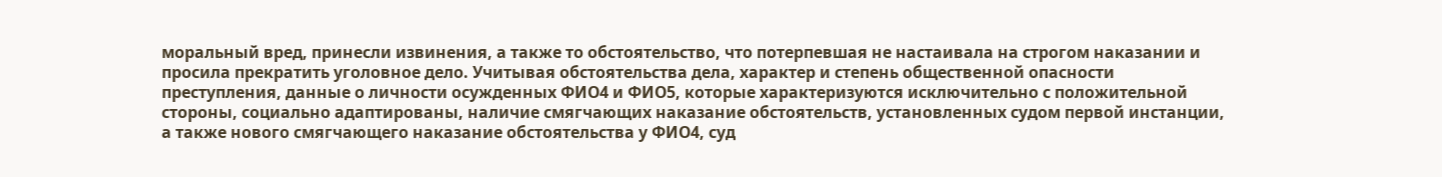моральный вред, принесли извинения, а также то обстоятельство, что потерпевшая не настаивала на строгом наказании и просила прекратить уголовное дело. Учитывая обстоятельства дела, характер и степень общественной опасности преступления, данные о личности осужденных ФИО4 и ФИО5, которые характеризуются исключительно с положительной стороны, социально адаптированы, наличие смягчающих наказание обстоятельств, установленных судом первой инстанции, а также нового смягчающего наказание обстоятельства у ФИО4, суд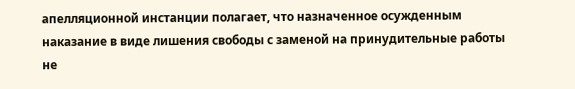апелляционной инстанции полагает, что назначенное осужденным наказание в виде лишения свободы с заменой на принудительные работы не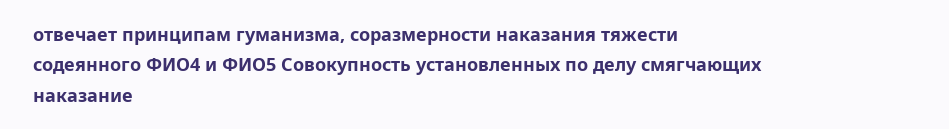отвечает принципам гуманизма, соразмерности наказания тяжести содеянного ФИО4 и ФИО5 Совокупность установленных по делу смягчающих наказание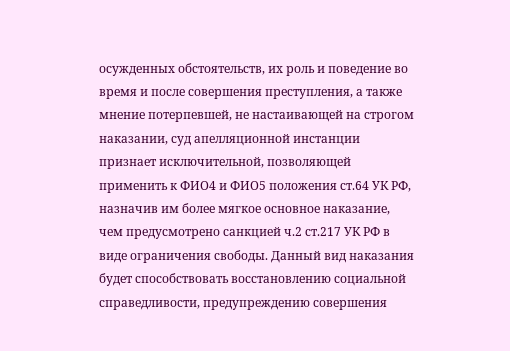осужденных обстоятельств, их роль и поведение во время и после совершения преступления, а также мнение потерпевшей, не настаивающей на строгом наказании, суд апелляционной инстанции признает исключительной, позволяющей применить к ФИО4 и ФИО5 положения ст.64 УК РФ, назначив им более мягкое основное наказание, чем предусмотрено санкцией ч.2 ст.217 УК РФ в виде ограничения свободы. Данный вид наказания будет способствовать восстановлению социальной справедливости, предупреждению совершения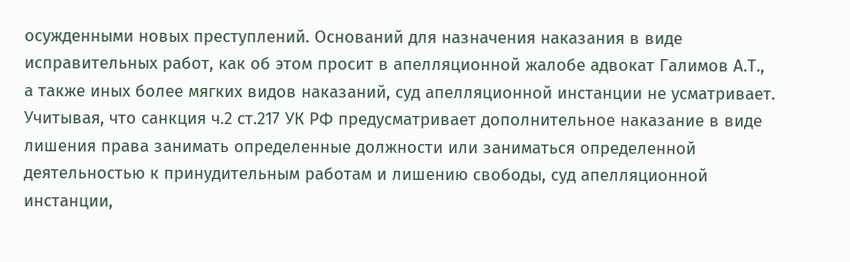осужденными новых преступлений. Оснований для назначения наказания в виде исправительных работ, как об этом просит в апелляционной жалобе адвокат Галимов А.Т., а также иных более мягких видов наказаний, суд апелляционной инстанции не усматривает. Учитывая, что санкция ч.2 ст.217 УК РФ предусматривает дополнительное наказание в виде лишения права занимать определенные должности или заниматься определенной деятельностью к принудительным работам и лишению свободы, суд апелляционной инстанции,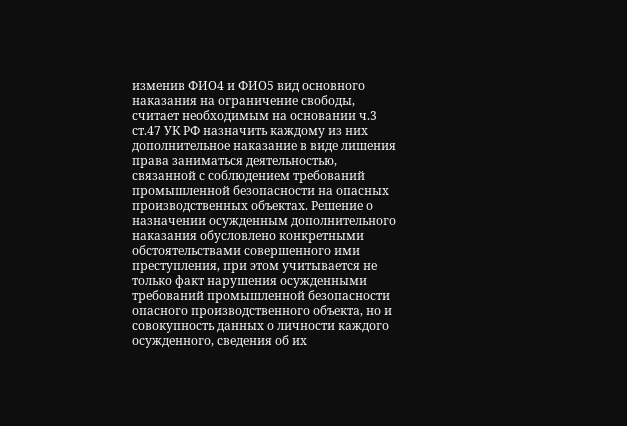изменив ФИО4 и ФИО5 вид основного наказания на ограничение свободы, считает необходимым на основании ч.3 ст.47 УК РФ назначить каждому из них дополнительное наказание в виде лишения права заниматься деятельностью, связанной с соблюдением требований промышленной безопасности на опасных производственных объектах. Решение о назначении осужденным дополнительного наказания обусловлено конкретными обстоятельствами совершенного ими преступления, при этом учитывается не только факт нарушения осужденными требований промышленной безопасности опасного производственного объекта, но и совокупность данных о личности каждого осужденного, сведения об их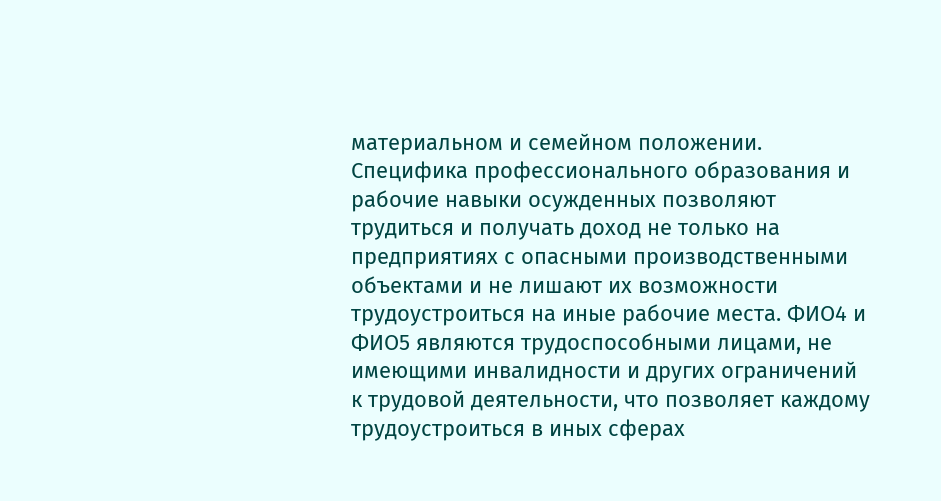материальном и семейном положении. Специфика профессионального образования и рабочие навыки осужденных позволяют трудиться и получать доход не только на предприятиях с опасными производственными объектами и не лишают их возможности трудоустроиться на иные рабочие места. ФИО4 и ФИО5 являются трудоспособными лицами, не имеющими инвалидности и других ограничений к трудовой деятельности, что позволяет каждому трудоустроиться в иных сферах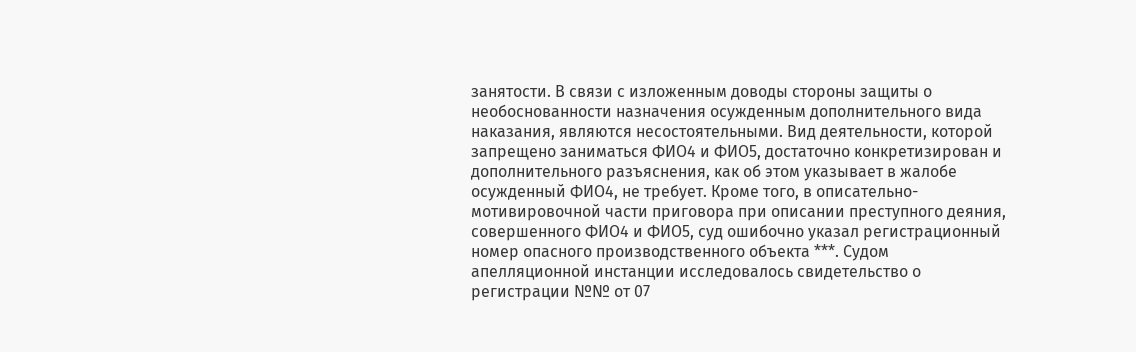занятости. В связи с изложенным доводы стороны защиты о необоснованности назначения осужденным дополнительного вида наказания, являются несостоятельными. Вид деятельности, которой запрещено заниматься ФИО4 и ФИО5, достаточно конкретизирован и дополнительного разъяснения, как об этом указывает в жалобе осужденный ФИО4, не требует. Кроме того, в описательно-мотивировочной части приговора при описании преступного деяния, совершенного ФИО4 и ФИО5, суд ошибочно указал регистрационный номер опасного производственного объекта ***. Судом апелляционной инстанции исследовалось свидетельство о регистрации №№ от 07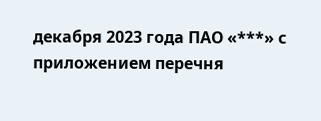декабря 2023 года ПАО «***» с приложением перечня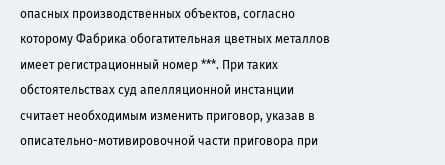опасных производственных объектов, согласно которому Фабрика обогатительная цветных металлов имеет регистрационный номер ***. При таких обстоятельствах суд апелляционной инстанции считает необходимым изменить приговор, указав в описательно-мотивировочной части приговора при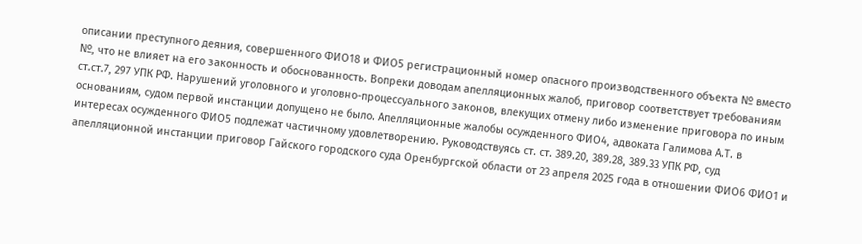описании преступного деяния, совершенного ФИО18 и ФИО5 регистрационный номер опасного производственного объекта № вместо №, что не влияет на его законность и обоснованность. Вопреки доводам апелляционных жалоб, приговор соответствует требованиям ст.ст.7, 297 УПК РФ. Нарушений уголовного и уголовно-процессуального законов, влекущих отмену либо изменение приговора по иным основаниям, судом первой инстанции допущено не было. Апелляционные жалобы осужденного ФИО4, адвоката Галимова А.Т. в интересах осужденного ФИО5 подлежат частичному удовлетворению. Руководствуясь ст. ст. 389.20, 389.28, 389.33 УПК РФ, суд апелляционной инстанции приговор Гайского городского суда Оренбургской области от 23 апреля 2025 года в отношении ФИО6 ФИО1 и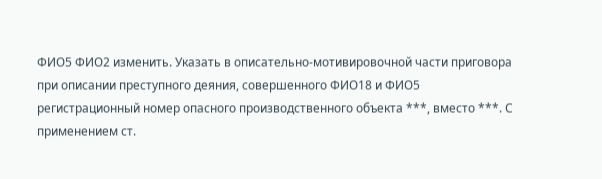ФИО5 ФИО2 изменить. Указать в описательно-мотивировочной части приговора при описании преступного деяния, совершенного ФИО18 и ФИО5 регистрационный номер опасного производственного объекта ***, вместо ***. С применением ст.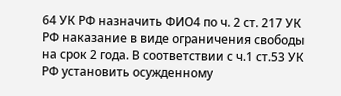64 УК РФ назначить ФИО4 по ч. 2 ст. 217 УК РФ наказание в виде ограничения свободы на срок 2 года. В соответствии с ч.1 ст.53 УК РФ установить осужденному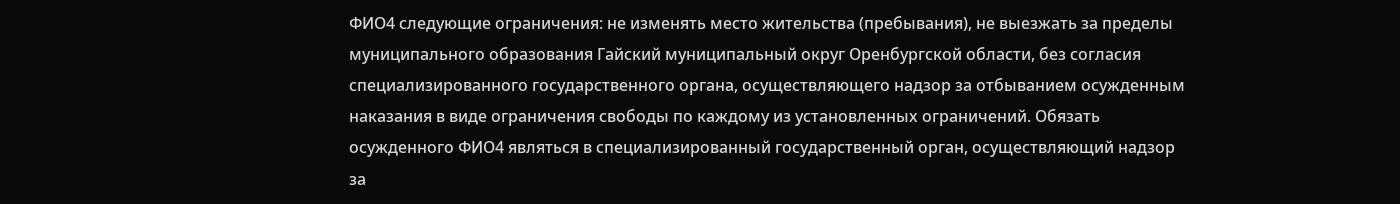ФИО4 следующие ограничения: не изменять место жительства (пребывания), не выезжать за пределы муниципального образования Гайский муниципальный округ Оренбургской области, без согласия специализированного государственного органа, осуществляющего надзор за отбыванием осужденным наказания в виде ограничения свободы по каждому из установленных ограничений. Обязать осужденного ФИО4 являться в специализированный государственный орган, осуществляющий надзор за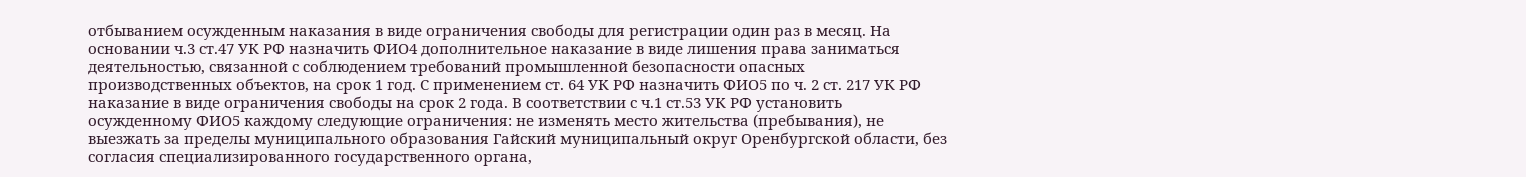отбыванием осужденным наказания в виде ограничения свободы для регистрации один раз в месяц. На основании ч.3 ст.47 УК РФ назначить ФИО4 дополнительное наказание в виде лишения права заниматься деятельностью, связанной с соблюдением требований промышленной безопасности опасных производственных объектов, на срок 1 год. С применением ст. 64 УК РФ назначить ФИО5 по ч. 2 ст. 217 УК РФ наказание в виде ограничения свободы на срок 2 года. В соответствии с ч.1 ст.53 УК РФ установить осужденному ФИО5 каждому следующие ограничения: не изменять место жительства (пребывания), не выезжать за пределы муниципального образования Гайский муниципальный округ Оренбургской области, без согласия специализированного государственного органа,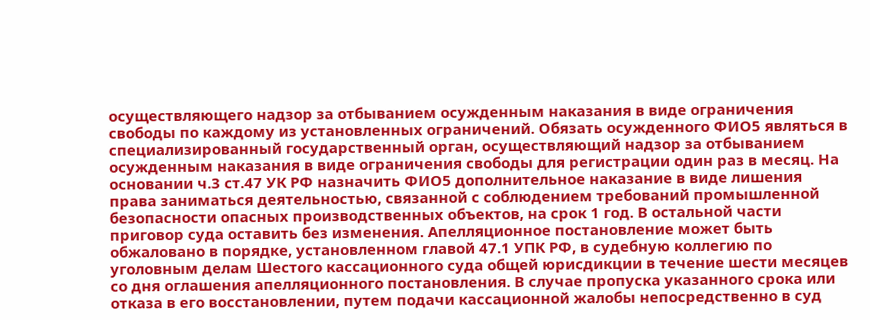осуществляющего надзор за отбыванием осужденным наказания в виде ограничения свободы по каждому из установленных ограничений. Обязать осужденного ФИО5 являться в специализированный государственный орган, осуществляющий надзор за отбыванием осужденным наказания в виде ограничения свободы для регистрации один раз в месяц. На основании ч.3 ст.47 УК РФ назначить ФИО5 дополнительное наказание в виде лишения права заниматься деятельностью, связанной с соблюдением требований промышленной безопасности опасных производственных объектов, на срок 1 год. В остальной части приговор суда оставить без изменения. Апелляционное постановление может быть обжаловано в порядке, установленном главой 47.1 УПК РФ, в судебную коллегию по уголовным делам Шестого кассационного суда общей юрисдикции в течение шести месяцев со дня оглашения апелляционного постановления. В случае пропуска указанного срока или отказа в его восстановлении, путем подачи кассационной жалобы непосредственно в суд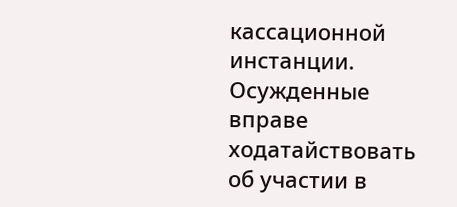кассационной инстанции. Осужденные вправе ходатайствовать об участии в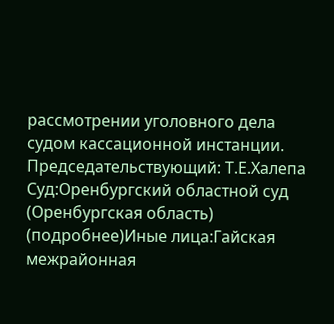рассмотрении уголовного дела судом кассационной инстанции. Председательствующий: Т.Е.Халепа Суд:Оренбургский областной суд (Оренбургская область) (подробнее)Иные лица:Гайская межрайонная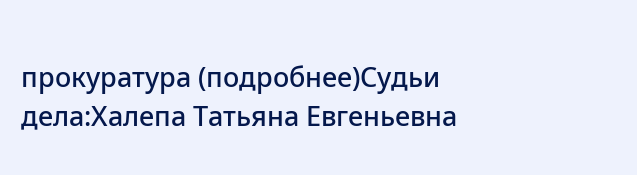прокуратура (подробнее)Судьи дела:Халепа Татьяна Евгеньевна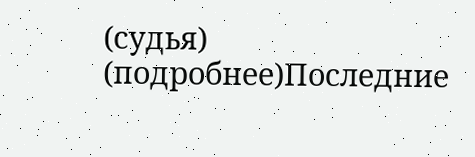(судья) (подробнее)Последние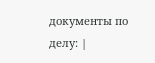документы по делу: |